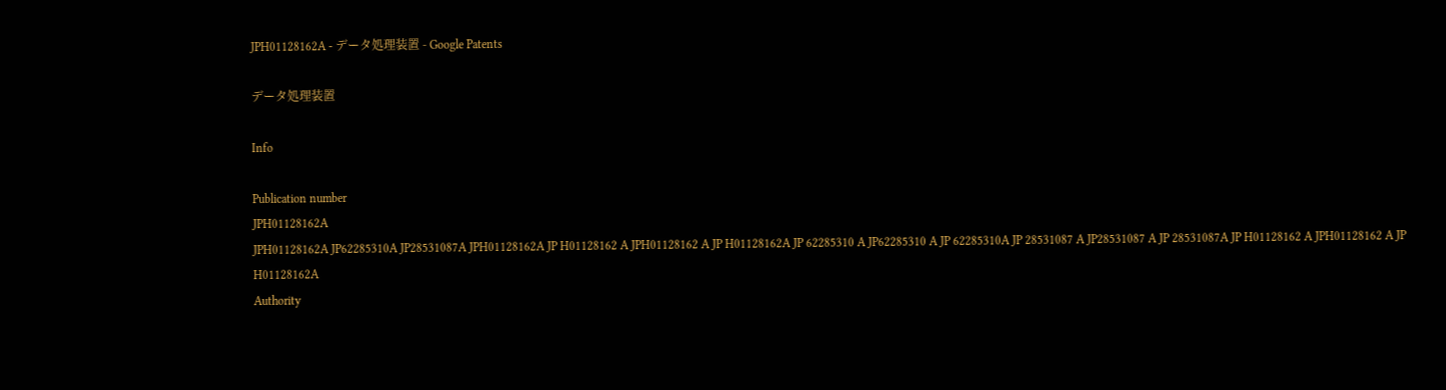JPH01128162A - データ処理装置 - Google Patents

データ処理装置

Info

Publication number
JPH01128162A
JPH01128162A JP62285310A JP28531087A JPH01128162A JP H01128162 A JPH01128162 A JP H01128162A JP 62285310 A JP62285310 A JP 62285310A JP 28531087 A JP28531087 A JP 28531087A JP H01128162 A JPH01128162 A JP H01128162A
Authority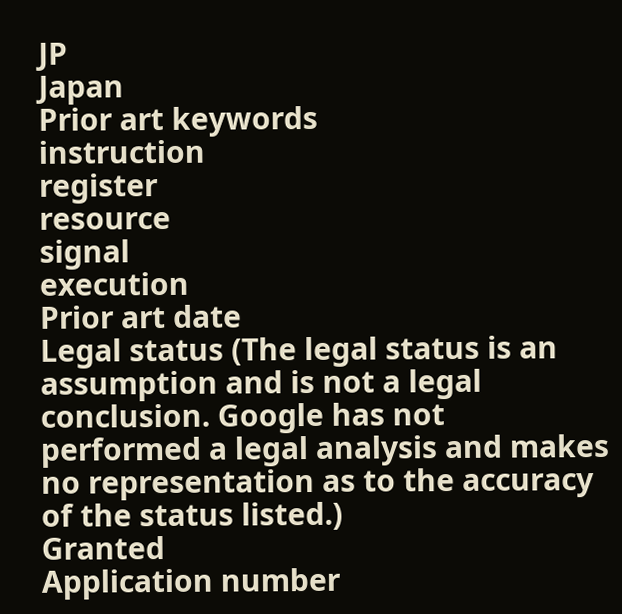JP
Japan
Prior art keywords
instruction
register
resource
signal
execution
Prior art date
Legal status (The legal status is an assumption and is not a legal conclusion. Google has not performed a legal analysis and makes no representation as to the accuracy of the status listed.)
Granted
Application number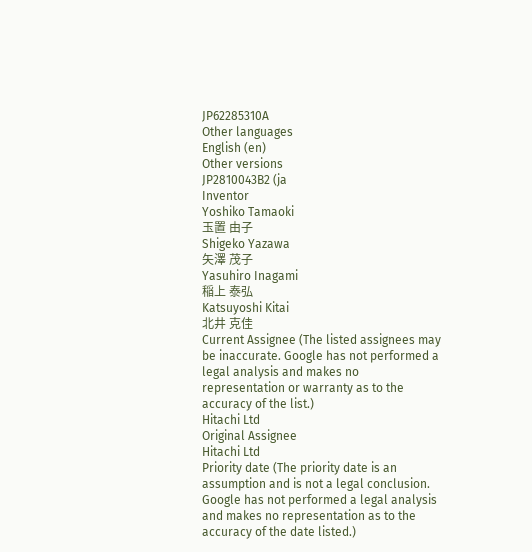JP62285310A
Other languages
English (en)
Other versions
JP2810043B2 (ja
Inventor
Yoshiko Tamaoki
玉置 由子
Shigeko Yazawa
矢澤 茂子
Yasuhiro Inagami
稲上 泰弘
Katsuyoshi Kitai
北井 克佳
Current Assignee (The listed assignees may be inaccurate. Google has not performed a legal analysis and makes no representation or warranty as to the accuracy of the list.)
Hitachi Ltd
Original Assignee
Hitachi Ltd
Priority date (The priority date is an assumption and is not a legal conclusion. Google has not performed a legal analysis and makes no representation as to the accuracy of the date listed.)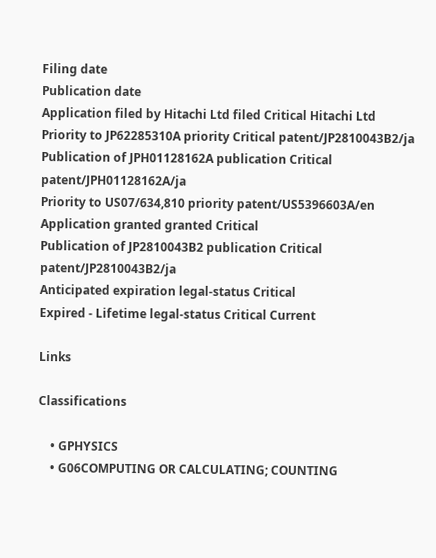Filing date
Publication date
Application filed by Hitachi Ltd filed Critical Hitachi Ltd
Priority to JP62285310A priority Critical patent/JP2810043B2/ja
Publication of JPH01128162A publication Critical patent/JPH01128162A/ja
Priority to US07/634,810 priority patent/US5396603A/en
Application granted granted Critical
Publication of JP2810043B2 publication Critical patent/JP2810043B2/ja
Anticipated expiration legal-status Critical
Expired - Lifetime legal-status Critical Current

Links

Classifications

    • GPHYSICS
    • G06COMPUTING OR CALCULATING; COUNTING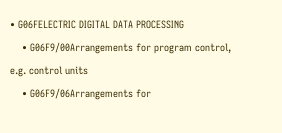• G06FELECTRIC DIGITAL DATA PROCESSING
    • G06F9/00Arrangements for program control, e.g. control units
    • G06F9/06Arrangements for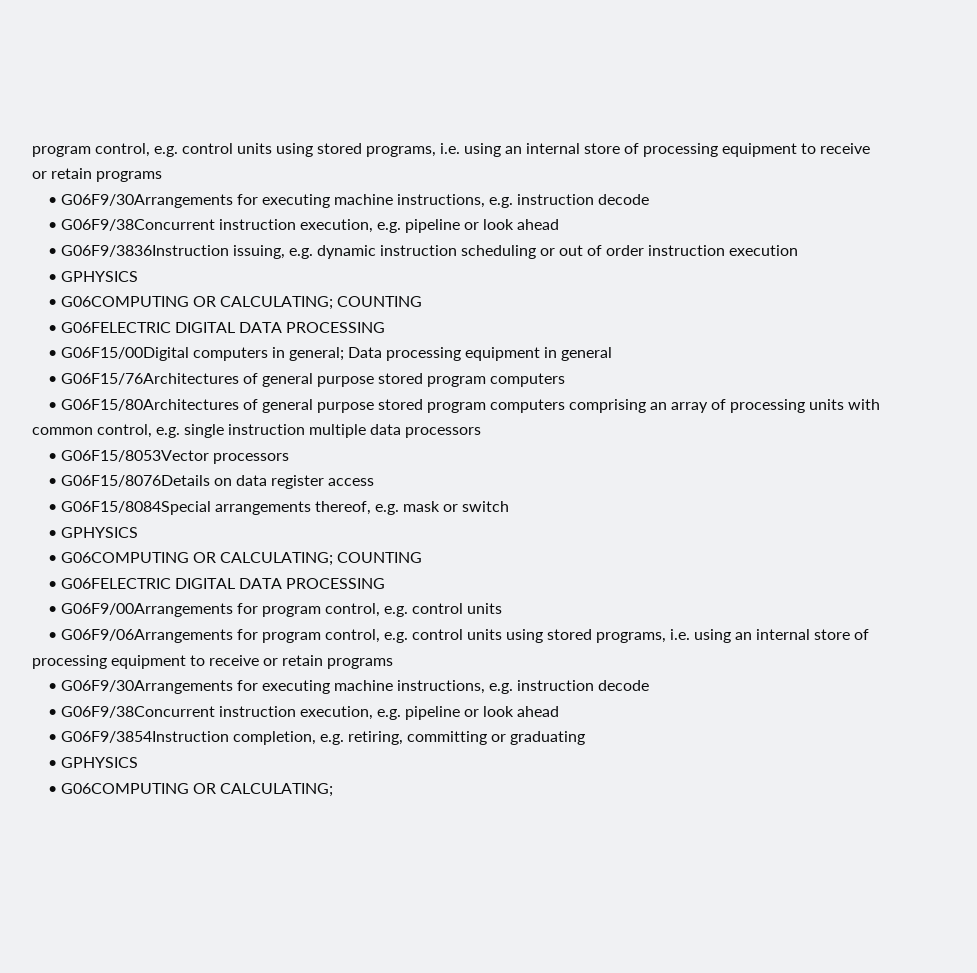program control, e.g. control units using stored programs, i.e. using an internal store of processing equipment to receive or retain programs
    • G06F9/30Arrangements for executing machine instructions, e.g. instruction decode
    • G06F9/38Concurrent instruction execution, e.g. pipeline or look ahead
    • G06F9/3836Instruction issuing, e.g. dynamic instruction scheduling or out of order instruction execution
    • GPHYSICS
    • G06COMPUTING OR CALCULATING; COUNTING
    • G06FELECTRIC DIGITAL DATA PROCESSING
    • G06F15/00Digital computers in general; Data processing equipment in general
    • G06F15/76Architectures of general purpose stored program computers
    • G06F15/80Architectures of general purpose stored program computers comprising an array of processing units with common control, e.g. single instruction multiple data processors
    • G06F15/8053Vector processors
    • G06F15/8076Details on data register access
    • G06F15/8084Special arrangements thereof, e.g. mask or switch
    • GPHYSICS
    • G06COMPUTING OR CALCULATING; COUNTING
    • G06FELECTRIC DIGITAL DATA PROCESSING
    • G06F9/00Arrangements for program control, e.g. control units
    • G06F9/06Arrangements for program control, e.g. control units using stored programs, i.e. using an internal store of processing equipment to receive or retain programs
    • G06F9/30Arrangements for executing machine instructions, e.g. instruction decode
    • G06F9/38Concurrent instruction execution, e.g. pipeline or look ahead
    • G06F9/3854Instruction completion, e.g. retiring, committing or graduating
    • GPHYSICS
    • G06COMPUTING OR CALCULATING;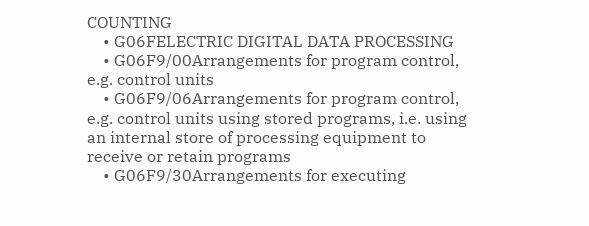COUNTING
    • G06FELECTRIC DIGITAL DATA PROCESSING
    • G06F9/00Arrangements for program control, e.g. control units
    • G06F9/06Arrangements for program control, e.g. control units using stored programs, i.e. using an internal store of processing equipment to receive or retain programs
    • G06F9/30Arrangements for executing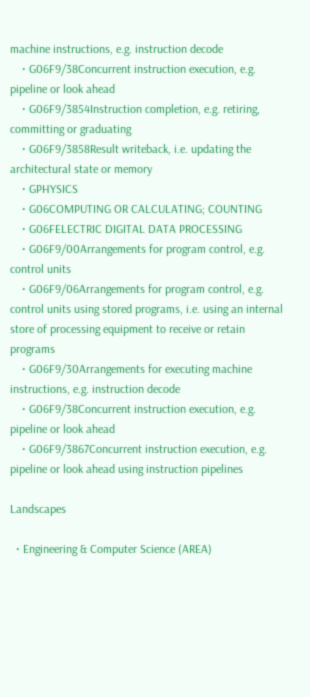machine instructions, e.g. instruction decode
    • G06F9/38Concurrent instruction execution, e.g. pipeline or look ahead
    • G06F9/3854Instruction completion, e.g. retiring, committing or graduating
    • G06F9/3858Result writeback, i.e. updating the architectural state or memory
    • GPHYSICS
    • G06COMPUTING OR CALCULATING; COUNTING
    • G06FELECTRIC DIGITAL DATA PROCESSING
    • G06F9/00Arrangements for program control, e.g. control units
    • G06F9/06Arrangements for program control, e.g. control units using stored programs, i.e. using an internal store of processing equipment to receive or retain programs
    • G06F9/30Arrangements for executing machine instructions, e.g. instruction decode
    • G06F9/38Concurrent instruction execution, e.g. pipeline or look ahead
    • G06F9/3867Concurrent instruction execution, e.g. pipeline or look ahead using instruction pipelines

Landscapes

  • Engineering & Computer Science (AREA)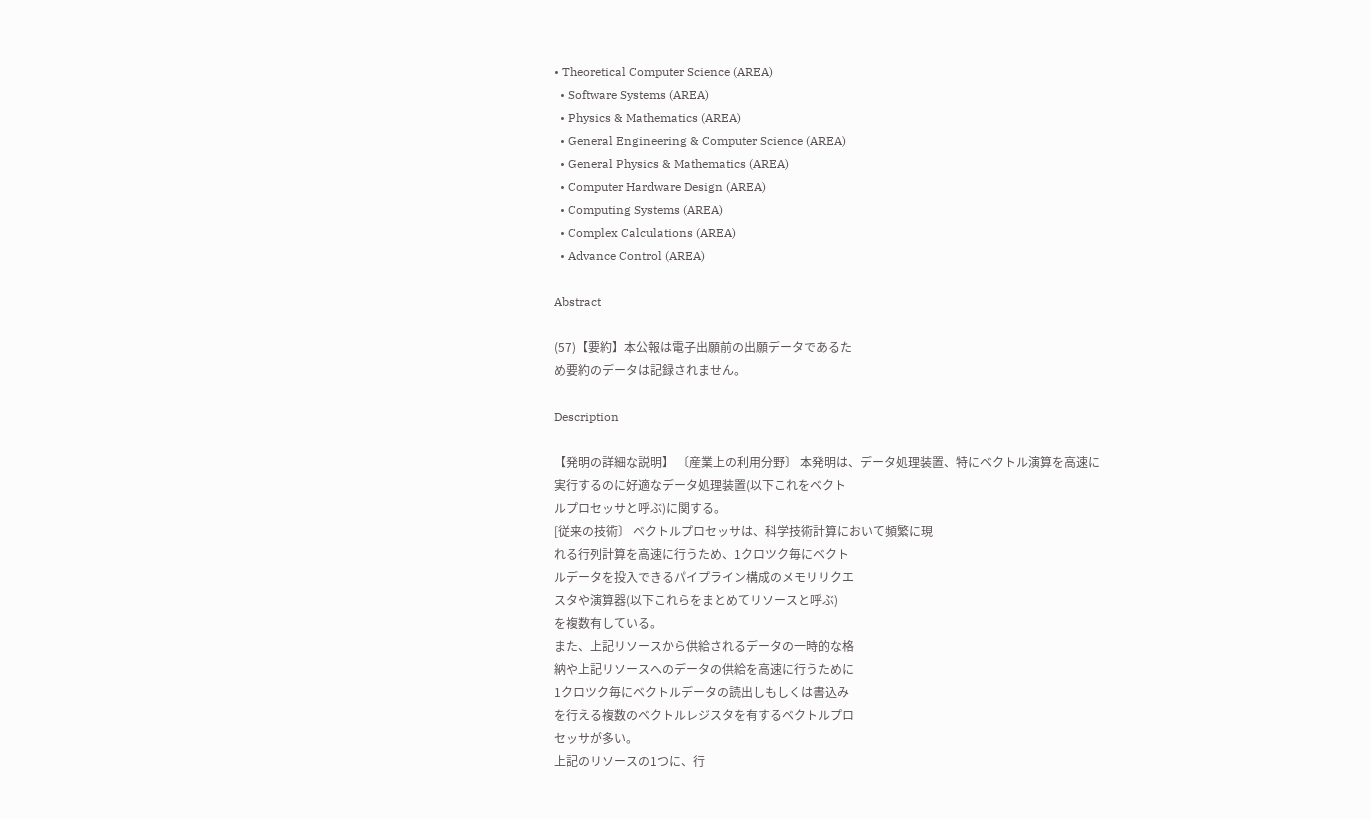• Theoretical Computer Science (AREA)
  • Software Systems (AREA)
  • Physics & Mathematics (AREA)
  • General Engineering & Computer Science (AREA)
  • General Physics & Mathematics (AREA)
  • Computer Hardware Design (AREA)
  • Computing Systems (AREA)
  • Complex Calculations (AREA)
  • Advance Control (AREA)

Abstract

(57)【要約】本公報は電子出願前の出願データであるた
め要約のデータは記録されません。

Description

【発明の詳細な説明】 〔産業上の利用分野〕 本発明は、データ処理装置、特にベクトル演算を高速に
実行するのに好適なデータ処理装置(以下これをベクト
ルプロセッサと呼ぶ)に関する。
[従来の技術〕 ベクトルプロセッサは、科学技術計算において頻繁に現
れる行列計算を高速に行うため、1クロツク毎にベクト
ルデータを投入できるパイプライン構成のメモリリクエ
スタや演算器(以下これらをまとめてリソースと呼ぶ)
を複数有している。
また、上記リソースから供給されるデータの一時的な格
納や上記リソースへのデータの供給を高速に行うために
1クロツク毎にベクトルデータの読出しもしくは書込み
を行える複数のベクトルレジスタを有するベクトルプロ
セッサが多い。
上記のリソースの1つに、行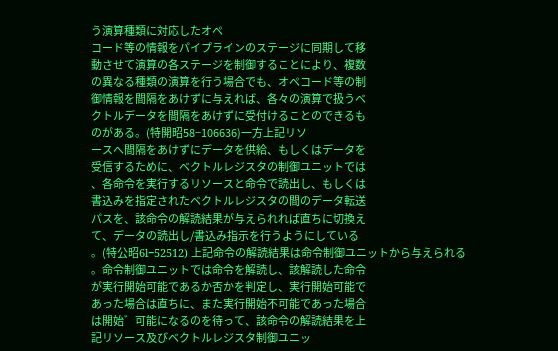う演算種類に対応したオペ
コード等の情報をパイプラインのステージに同期して移
動させて演算の各ステージを制御することにより、複数
の異なる種類の演算を行う場合でも、オペコード等の制
御情報を間隔をあけずに与えれば、各々の演算で扱うベ
クトルデータを間隔をあけずに受付けることのできるも
のがある。(特開昭58−106636)一方上記リソ
ースへ間隔をあけずにデータを供給、もしくはデータを
受信するために、ベクトルレジスタの制御ユニットでは
、各命令を実行するリソースと命令で読出し、もしくは
書込みを指定されたベクトルレジスタの間のデータ転送
パスを、該命令の解読結果が与えられれば直ちに切換え
て、データの読出し/書込み指示を行うようにしている
。(特公昭6l−52512) 上記命令の解読結果は命令制御ユニットから与えられる
。命令制御ユニットでは命令を解読し、該解読した命令
が実行開始可能であるか否かを判定し、実行開始可能で
あった場合は直ちに、また実行開始不可能であった場合
は開始゛可能になるのを待って、該命令の解読結果を上
記リソース及びベクトルレジスタ制御ユニッ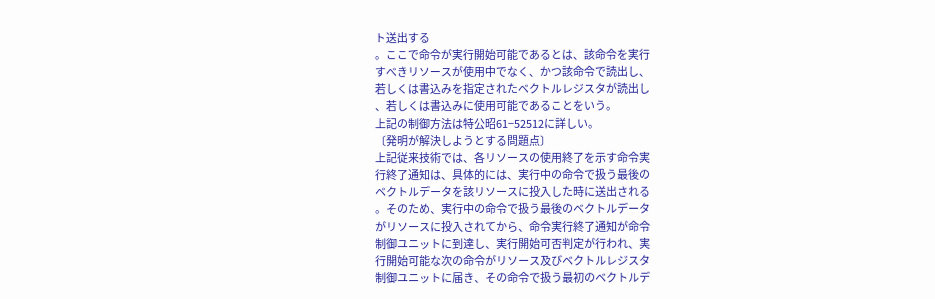ト送出する
。ここで命令が実行開始可能であるとは、該命令を実行
すべきリソースが使用中でなく、かつ該命令で読出し、
若しくは書込みを指定されたベクトルレジスタが読出し
、若しくは書込みに使用可能であることをいう。
上記の制御方法は特公昭61−52512に詳しい。
〔発明が解決しようとする問題点〕
上記従来技術では、各リソースの使用終了を示す命令実
行終了通知は、具体的には、実行中の命令で扱う最後の
ベクトルデータを該リソースに投入した時に送出される
。そのため、実行中の命令で扱う最後のベクトルデータ
がリソースに投入されてから、命令実行終了通知が命令
制御ユニットに到達し、実行開始可否判定が行われ、実
行開始可能な次の命令がリソース及びベクトルレジスタ
制御ユニットに届き、その命令で扱う最初のベクトルデ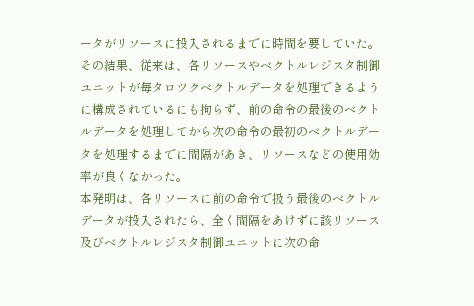ータがリソースに投入されるまでに時間を要していた。
その結果、従来は、各リソースやベクトルレジスタ制御
ユニットが毎タロツクベクトルデータを処理できるよう
に構成されているにも拘らず、前の命令の最後のベクト
ルデータを処理してから次の命令の最初のベクトルデー
タを処理するまでに間隔があき、リソースなどの使用効
率が良くなかった。
本発明は、各リソースに前の命令で扱う最後のベクトル
データが投入されたら、全く間隔をあけずに該リソース
及びベクトルレジスタ制御ユニットに次の命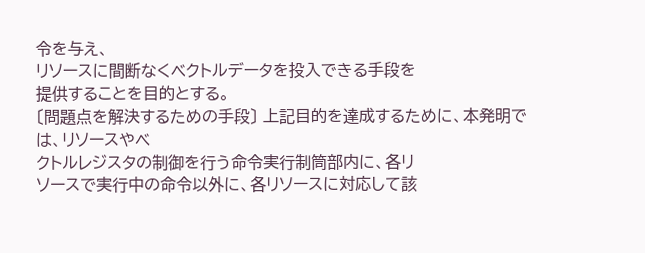令を与え、
リソースに間断なくベクトルデータを投入できる手段を
提供することを目的とする。
〔問題点を解決するための手段〕 上記目的を達成するために、本発明では、リソースやベ
クトルレジスタの制御を行う命令実行制筒部内に、各リ
ソースで実行中の命令以外に、各リソースに対応して該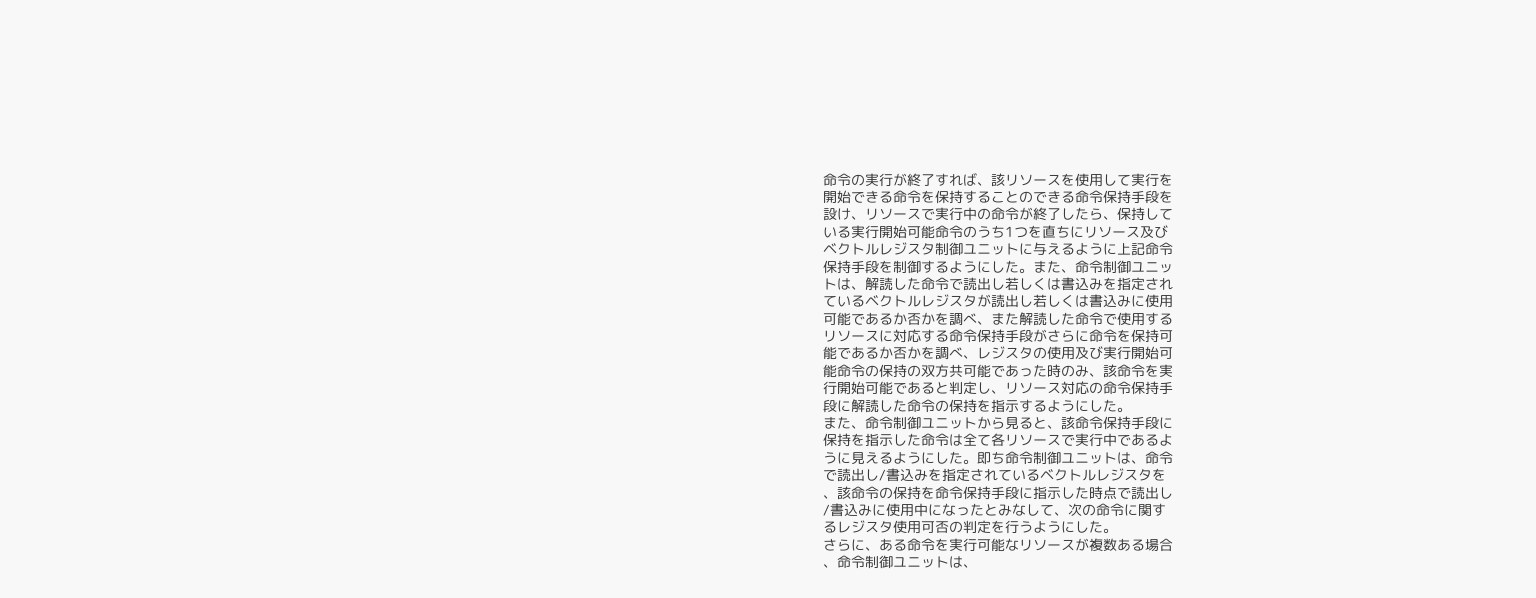命令の実行が終了すれば、該リソースを使用して実行を
開始できる命令を保持することのできる命令保持手段を
設け、リソースで実行中の命令が終了したら、保持して
いる実行開始可能命令のうち1つを直ちにリソース及び
ベクトルレジスタ制御ユニットに与えるように上記命令
保持手段を制御するようにした。また、命令制御ユニッ
トは、解読した命令で読出し若しくは書込みを指定され
ているベクトルレジスタが読出し若しくは書込みに使用
可能であるか否かを調べ、また解読した命令で使用する
リソースに対応する命令保持手段がさらに命令を保持可
能であるか否かを調べ、レジスタの使用及び実行開始可
能命令の保持の双方共可能であった時のみ、該命令を実
行開始可能であると判定し、リソース対応の命令保持手
段に解読した命令の保持を指示するようにした。
また、命令制御ユニットから見ると、該命令保持手段に
保持を指示した命令は全て各リソースで実行中であるよ
うに見えるようにした。即ち命令制御ユニットは、命令
で読出し/書込みを指定されているベクトルレジスタを
、該命令の保持を命令保持手段に指示した時点で読出し
/書込みに使用中になったとみなして、次の命令に関す
るレジスタ使用可否の判定を行うようにした。
さらに、ある命令を実行可能なリソースが複数ある場合
、命令制御ユニットは、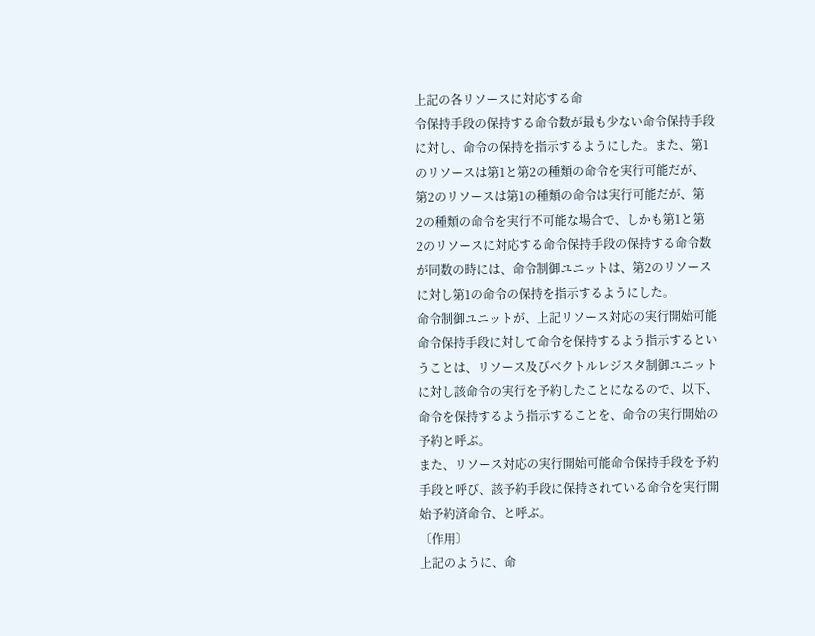上記の各リソースに対応する命
令保持手段の保持する命令数が最も少ない命令保持手段
に対し、命令の保持を指示するようにした。また、第1
のリソースは第1と第2の種類の命令を実行可能だが、
第2のリソースは第1の種類の命令は実行可能だが、第
2の種類の命令を実行不可能な場合で、しかも第1と第
2のリソースに対応する命令保持手段の保持する命令数
が同数の時には、命令制御ユニットは、第2のリソース
に対し第1の命令の保持を指示するようにした。
命令制御ユニットが、上記リソース対応の実行開始可能
命令保持手段に対して命令を保持するよう指示するとい
うことは、リソース及びベクトルレジスタ制御ユニット
に対し該命令の実行を予約したことになるので、以下、
命令を保持するよう指示することを、命令の実行開始の
予約と呼ぶ。
また、リソース対応の実行開始可能命令保持手段を予約
手段と呼び、該予約手段に保持されている命令を実行開
始予約済命令、と呼ぶ。
〔作用〕
上記のように、命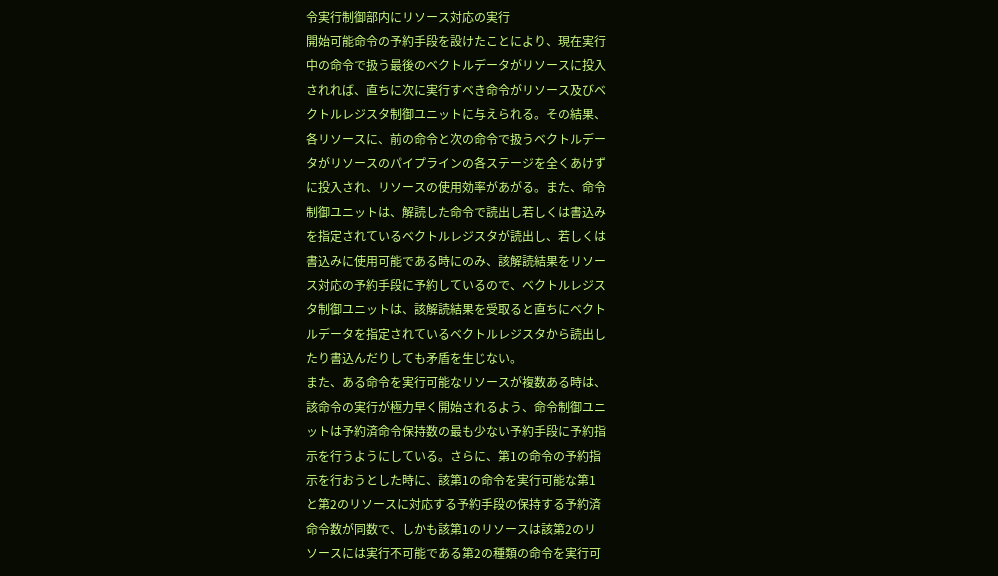令実行制御部内にリソース対応の実行
開始可能命令の予約手段を設けたことにより、現在実行
中の命令で扱う最後のベクトルデータがリソースに投入
されれば、直ちに次に実行すべき命令がリソース及びベ
クトルレジスタ制御ユニットに与えられる。その結果、
各リソースに、前の命令と次の命令で扱うベクトルデー
タがリソースのパイプラインの各ステージを全くあけず
に投入され、リソースの使用効率があがる。また、命令
制御ユニットは、解読した命令で読出し若しくは書込み
を指定されているベクトルレジスタが読出し、若しくは
書込みに使用可能である時にのみ、該解読結果をリソー
ス対応の予約手段に予約しているので、ベクトルレジス
タ制御ユニットは、該解読結果を受取ると直ちにベクト
ルデータを指定されているベクトルレジスタから読出し
たり書込んだりしても矛盾を生じない。
また、ある命令を実行可能なリソースが複数ある時は、
該命令の実行が極力早く開始されるよう、命令制御ユニ
ットは予約済命令保持数の最も少ない予約手段に予約指
示を行うようにしている。さらに、第1の命令の予約指
示を行おうとした時に、該第1の命令を実行可能な第1
と第2のリソースに対応する予約手段の保持する予約済
命令数が同数で、しかも該第1のリソースは該第2のリ
ソースには実行不可能である第2の種類の命令を実行可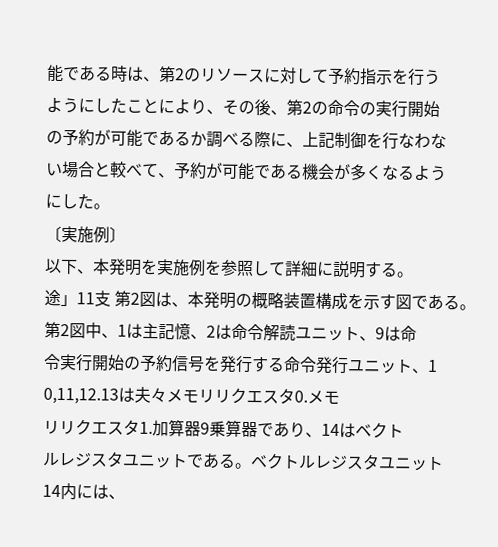能である時は、第2のリソースに対して予約指示を行う
ようにしたことにより、その後、第2の命令の実行開始
の予約が可能であるか調べる際に、上記制御を行なわな
い場合と較べて、予約が可能である機会が多くなるよう
にした。
〔実施例〕
以下、本発明を実施例を参照して詳細に説明する。
途」11支 第2図は、本発明の概略装置構成を示す図である。
第2図中、1は主記憶、2は命令解読ユニット、9は命
令実行開始の予約信号を発行する命令発行ユニット、1
0,11,12.13は夫々メモリリクエスタ0.メモ
リリクエスタ1.加算器9乗算器であり、14はベクト
ルレジスタユニットである。ベクトルレジスタユニット
14内には、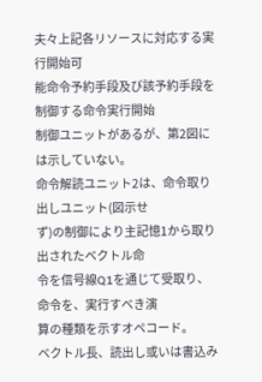夫々上記各リソースに対応する実行開始可
能命令予約手段及び該予約手段を制御する命令実行開始
制御ユニットがあるが、第2図には示していない。
命令解読ユニット2は、命令取り出しユニット(図示せ
ず)の制御により主記憶1から取り出されたベクトル命
令を信号線Q1を通じて受取り、命令を、実行すべき演
算の種類を示すオペコード。
ベクトル長、読出し或いは書込み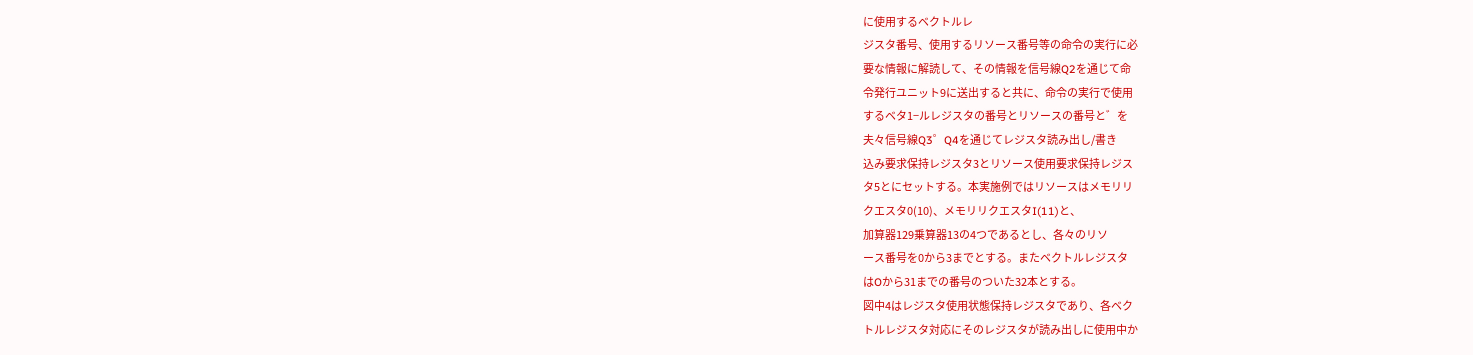に使用するベクトルレ
ジスタ番号、使用するリソース番号等の命令の実行に必
要な情報に解読して、その情報を信号線Q2を通じて命
令発行ユニット9に送出すると共に、命令の実行で使用
するベタ1−ルレジスタの番号とリソースの番号と゛を
夫々信号線Q3゜Q4を通じてレジスタ読み出し/書き
込み要求保持レジスタ3とリソース使用要求保持レジス
タ5とにセットする。本実施例ではリソースはメモリリ
クエスタ0(10)、メモリリクエスタI(11)と、
加算器129乗算器13の4つであるとし、各々のリソ
ース番号を0から3までとする。またベクトルレジスタ
はOから31までの番号のついた32本とする。
図中4はレジスタ使用状態保持レジスタであり、各ベク
トルレジスタ対応にそのレジスタが読み出しに使用中か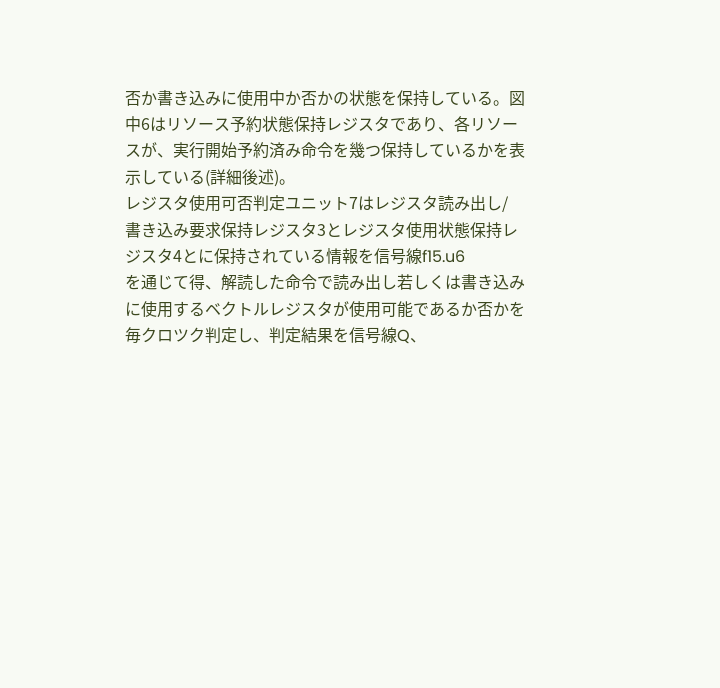否か書き込みに使用中か否かの状態を保持している。図
中6はリソース予約状態保持レジスタであり、各リソー
スが、実行開始予約済み命令を幾つ保持しているかを表
示している(詳細後述)。
レジスタ使用可否判定ユニット7はレジスタ読み出し/
書き込み要求保持レジスタ3とレジスタ使用状態保持レ
ジスタ4とに保持されている情報を信号線f15.u6
を通じて得、解読した命令で読み出し若しくは書き込み
に使用するベクトルレジスタが使用可能であるか否かを
毎クロツク判定し、判定結果を信号線Q、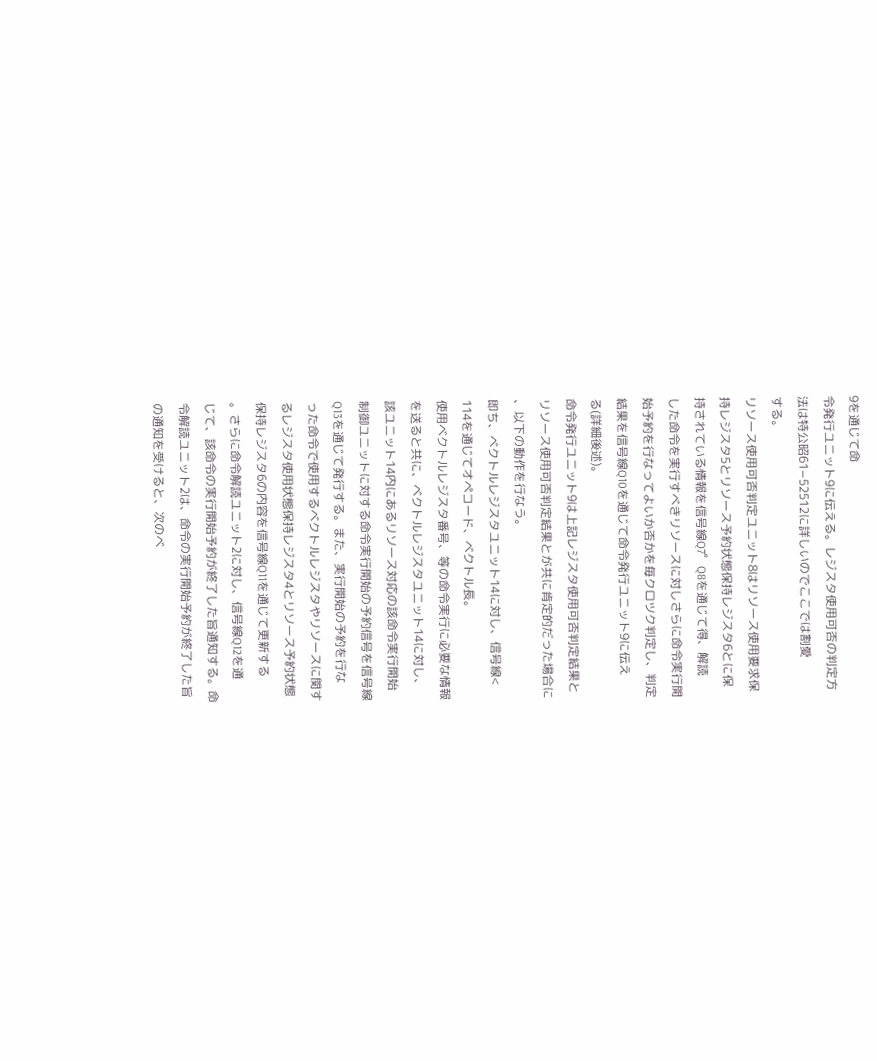9を通じて命
令発行ユニット9に伝える。レジスタ使用可否の判定方
法は特公昭61−52512に詳しいのでここでは割愛
する。
リソース使用可否判定ユニット8はリソース使用要求保
持レジスタ5とリソース予約状態保持レジスタ6とに保
持されている情報を信号線Q7゜Q8を通じて得、解読
した命令を実行すべきリソースに対しさらに命令実行開
始予約を行なってよいか否かを毎クロツク判定し、判定
結果を信号線Q10を通じて命令発行ユニット9に伝え
る(詳細後述)。
命令発行ユニット9は上記レジスタ使用可否判定結果と
リソース使用可否判定結果とが共に肯定的だった場合に
、以下の動作を行なう。
即ち、ベクトルレジスタユニット14に対し、信号線<
114を通じてオペコード、ベクトル長。
使用ベクトルレジスタ番号、等の命令実行に必要な情報
を送ると共に、ベクトルレジスタユニット14に対し、
該ユニット14内にあるリソース対応の該命令実行開始
制御ユニットに対する命令実行開始の予約信号を信号線
Q13を通じて発行する。また、実行開始の予約を行な
った命令で使用するベクトルレジスタやリソースに関す
るレジスタ使用状態保持レジスタ4とリソース予約状態
保持レジスタ6の内容を信号線Q11を通じて更新する
。さらに命令解読ユニット2に対し、信号線Q12を通
じて、該命令の実行開始予約が終了した旨通知する。命
令解読ユニット2は、命令の実行開始予約が終了した旨
の通知を受けると、次のベ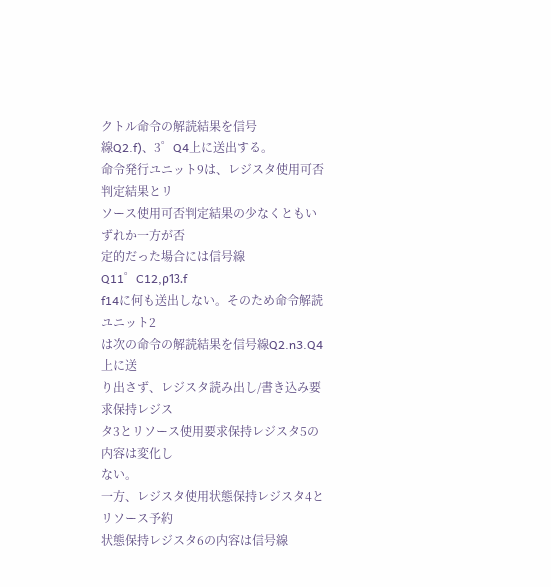クトル命令の解読結果を信号
線Q2.f)、3゜Q4上に送出する。
命令発行ユニット9は、レジスタ使用可否判定結果とリ
ソース使用可否判定結果の少なくともいずれか一方が否
定的だった場合には信号線Q11゜C12,ρ13.f
f14に何も送出しない。そのため命令解読ユニット2
は次の命令の解読結果を信号線Q2.n3.Q4上に送
り出さず、レジスタ読み出し/書き込み要求保持レジス
タ3とリソース使用要求保持レジスタ5の内容は変化し
ない。
一方、レジスタ使用状態保持レジスタ4とリソース予約
状態保持レジスタ6の内容は信号線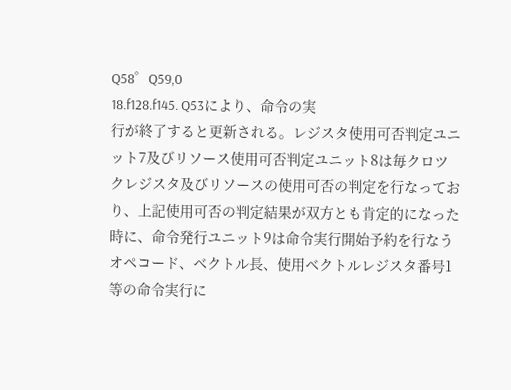Q58゜Q59,0
18.f128.f145. Q53により、命令の実
行が終了すると更新される。レジスタ使用可否判定ユニ
ット7及びリソース使用可否判定ユニット8は毎クロツ
クレジスタ及びリソースの使用可否の判定を行なってお
り、上記使用可否の判定結果が双方とも肯定的になった
時に、命令発行ユニット9は命令実行開始予約を行なう
オペコード、ベクトル長、使用ベクトルレジスタ番号1
等の命令実行に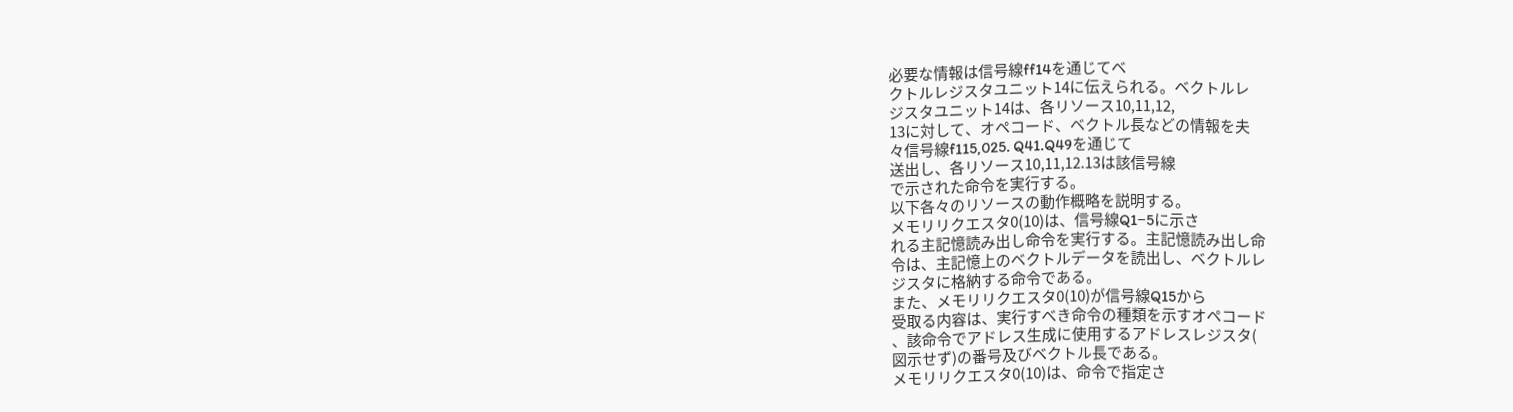必要な情報は信号線ff14を通じてベ
クトルレジスタユニット14に伝えられる。ベクトルレ
ジスタユニット14は、各リソース10,11,12,
13に対して、オペコード、ベクトル長などの情報を夫
々信号線f115,025. Q41.Q49を通じて
送出し、各リソース10,11,12.13は該信号線
で示された命令を実行する。
以下各々のリソースの動作概略を説明する。
メモリリクエスタ0(10)は、信号線Q1−5に示さ
れる主記憶読み出し命令を実行する。主記憶読み出し命
令は、主記憶上のベクトルデータを読出し、ベクトルレ
ジスタに格納する命令である。
また、メモリリクエスタ0(10)が信号線Q15から
受取る内容は、実行すべき命令の種類を示すオペコード
、該命令でアドレス生成に使用するアドレスレジスタ(
図示せず)の番号及びベクトル長である。
メモリリクエスタ0(10)は、命令で指定さ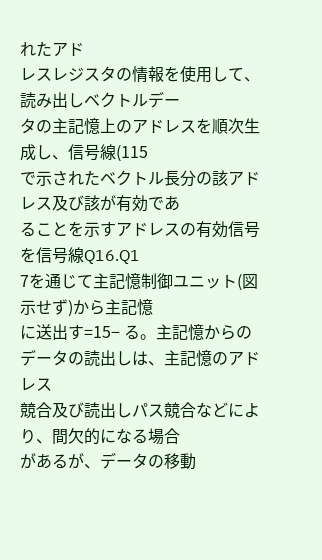れたアド
レスレジスタの情報を使用して、読み出しベクトルデー
タの主記憶上のアドレスを順次生成し、信号線(115
で示されたベクトル長分の該アドレス及び該が有効であ
ることを示すアドレスの有効信号を信号線Q16.Q1
7を通じて主記憶制御ユニット(図示せず)から主記憶
に送出す=15− る。主記憶からのデータの読出しは、主記憶のアドレス
競合及び読出しパス競合などにより、間欠的になる場合
があるが、データの移動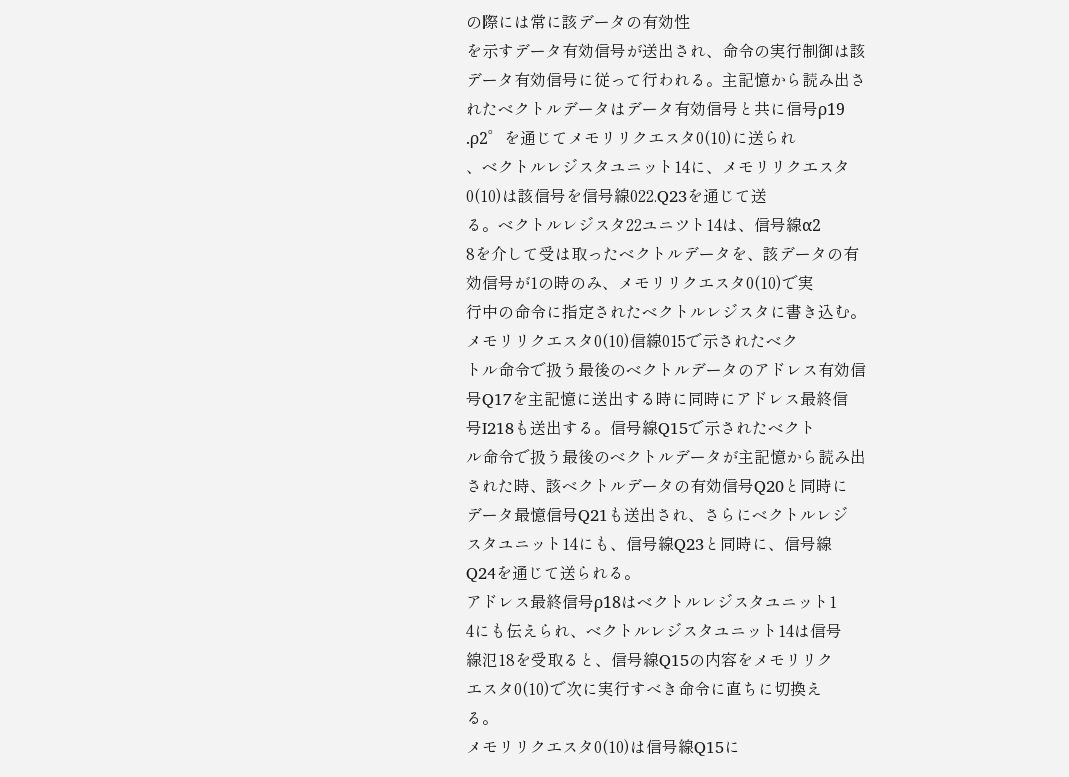の際には常に該データの有効性
を示すデータ有効信号が送出され、命令の実行制御は該
データ有効信号に従って行われる。主記憶から読み出さ
れたベクトルデータはデータ有効信号と共に信号ρ19
.ρ2゜を通じてメモリリクエスタ0(10)に送られ
、ベクトルレジスタユニット14に、メモリリクエスタ
0(10)は該信号を信号線022.Q23を通じて送
る。ベクトルレジスタ22ユニツト14は、信号線α2
8を介して受は取ったベクトルデータを、該データの有
効信号が1の時のみ、メモリリクエスタ0(10)で実
行中の命令に指定されたベクトルレジスタに書き込む。
メモリリクエスタ0(10)信線015で示されたベク
トル命令で扱う最後のベクトルデータのアドレス有効信
号Q17を主記憶に送出する時に同時にアドレス最終信
号I218も送出する。信号線Q15で示されたベクト
ル命令で扱う最後のベクトルデータが主記憶から読み出
された時、該ベクトルデータの有効信号Q20と同時に
データ最憶信号Q21も送出され、さらにベクトルレジ
スタユニット14にも、信号線Q23と同時に、信号線
Q24を通じて送られる。
アドレス最終信号ρ18はベクトルレジスタユニット1
4にも伝えられ、ベクトルレジスタユニット14は信号
線氾18を受取ると、信号線Q15の内容をメモリリク
エスタ0(10)で次に実行すべき命令に直ちに切換え
る。
メモリリクエスタ0(10)は信号線Q15に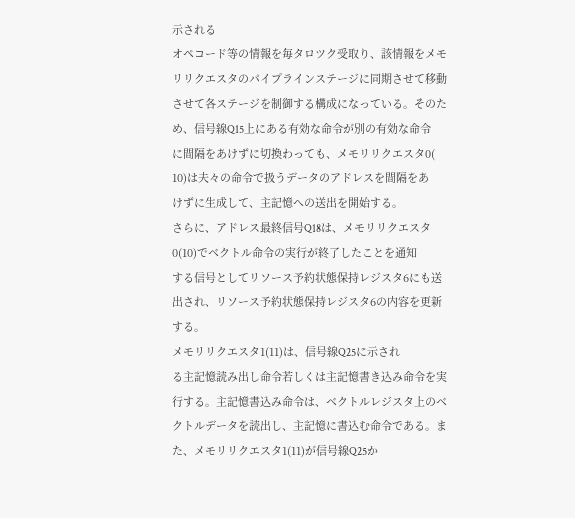示される
オペコード等の情報を毎タロツク受取り、該情報をメモ
リリクエスタのパイプラインステージに同期させて移動
させて各ステージを制御する構成になっている。そのた
め、信号線Q15上にある有効な命令が別の有効な命令
に間隔をあけずに切換わっても、メモリリクエスタ0(
10)は夫々の命令で扱うデータのアドレスを間隔をあ
けずに生成して、主記憶への送出を開始する。
さらに、アドレス最終信号Q18は、メモリリクエスタ
0(10)でベクトル命令の実行が終了したことを通知
する信号としてリソース予約状態保持レジスタ6にも送
出され、リソース予約状態保持レジスタ6の内容を更新
する。
メモリリクエスタ1(11)は、信号線Q25に示され
る主記憶読み出し命令若しくは主記憶書き込み命令を実
行する。主記憶書込み命令は、ベクトルレジスタ上のベ
クトルデータを読出し、主記憶に書込む命令である。ま
た、メモリリクエスタ1(11)が信号線Q25か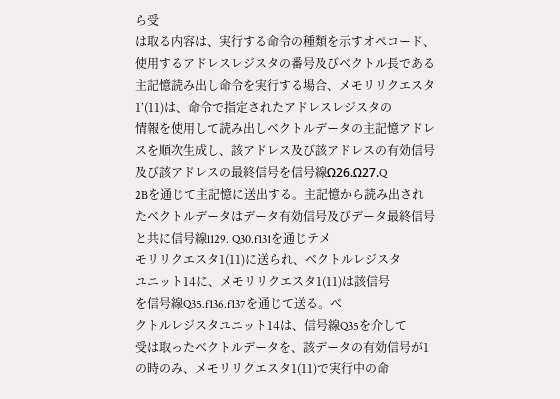ら受
は取る内容は、実行する命令の種類を示すオペコード、
使用するアドレスレジスタの番号及びベクトル長である
主記憶読み出し命令を実行する場合、メモリリクエスタ
1’(11)は、命令で指定されたアドレスレジスタの
情報を使用して読み出しベクトルデータの主記憶アドレ
スを順次生成し、該アドレス及び該アドレスの有効信号
及び該アドレスの最終信号を信号線Ω26.Ω27.Q
2Bを通じて主記憶に送出する。主記憶から読み出され
たベクトルデータはデータ有効信号及びデータ最終信号
と共に信号線l129. Q30.f131を通じテメ
モリリクエスタ1(11)に送られ、ベクトルレジスタ
ユニット14に、メモリリクエスタ1(11)は該信号
を信号線Q35.f136.f137を通じて送る。ベ
クトルレジスタユニット14は、信号線Q35を介して
受は取ったベクトルデータを、該データの有効信号が1
の時のみ、メモリリクエスタ1(11)で実行中の命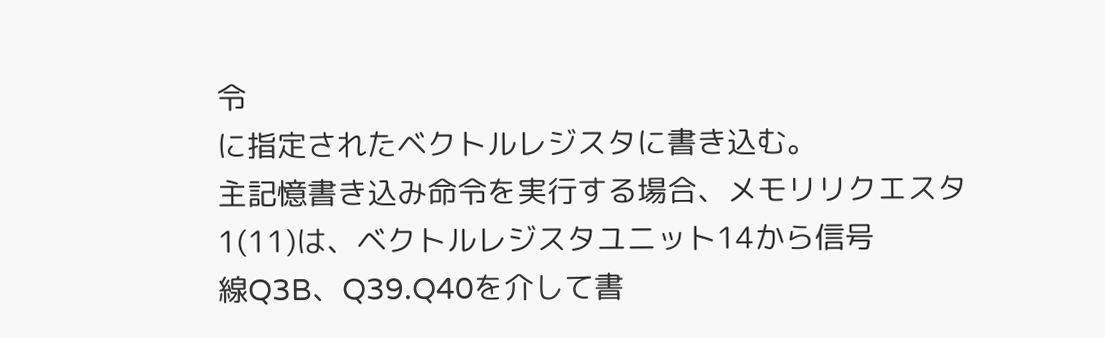令
に指定されたベクトルレジスタに書き込む。
主記憶書き込み命令を実行する場合、メモリリクエスタ
1(11)は、ベクトルレジスタユニット14から信号
線Q3B、Q39.Q40を介して書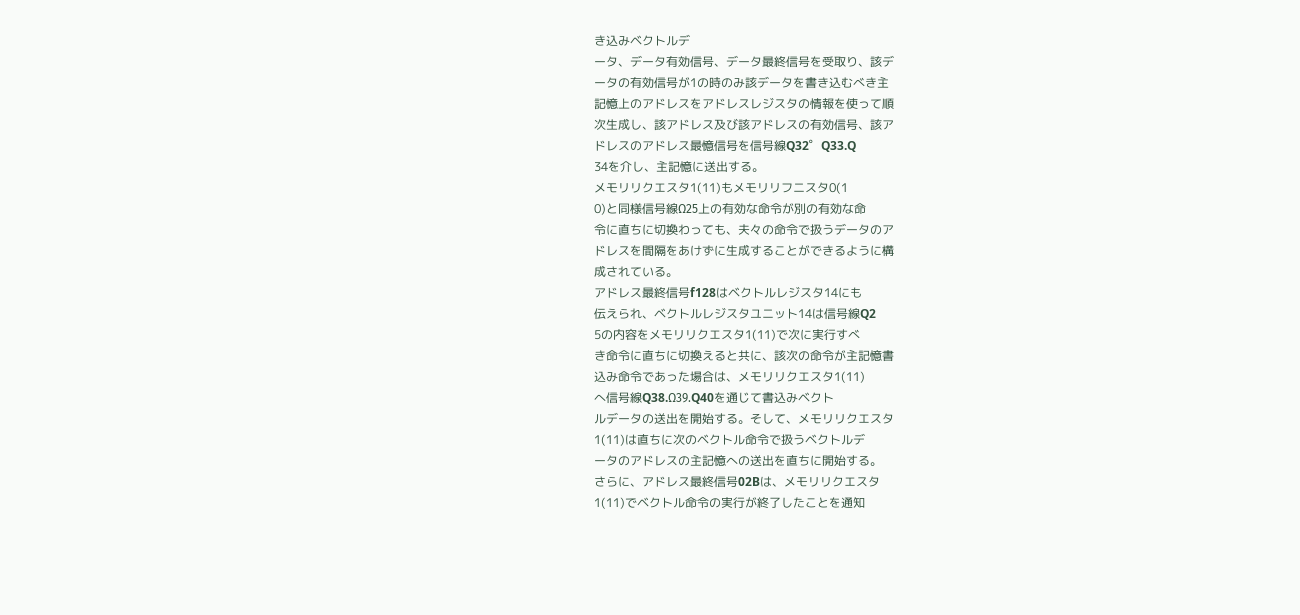き込みベクトルデ
ータ、データ有効信号、データ最終信号を受取り、該デ
ータの有効信号が1の時のみ該データを書き込むべき主
記憶上のアドレスをアドレスレジスタの情報を使って順
次生成し、該アドレス及び該アドレスの有効信号、該ア
ドレスのアドレス最憶信号を信号線Q32゜Q33.Q
34を介し、主記憶に送出する。
メモリリクエスタ1(11)もメモリリフニスタ0(1
0)と同様信号線Ω25上の有効な命令が別の有効な命
令に直ちに切換わっても、夫々の命令で扱うデータのア
ドレスを間隔をあけずに生成することができるように構
成されている。
アドレス最終信号f128はベクトルレジスタ14にも
伝えられ、ベクトルレジスタユニット14は信号線Q2
5の内容をメモリリクエスタ1(11)で次に実行すべ
き命令に直ちに切換えると共に、該次の命令が主記憶書
込み命令であった場合は、メモリリクエスタ1(11)
へ信号線Q38.Ω39.Q40を通じて書込みベクト
ルデータの送出を開始する。そして、メモリリクエスタ
1(11)は直ちに次のベクトル命令で扱うベクトルデ
ータのアドレスの主記憶への送出を直ちに開始する。
さらに、アドレス最終信号02Bは、メモリリクエスタ
1(11)でベクトル命令の実行が終了したことを通知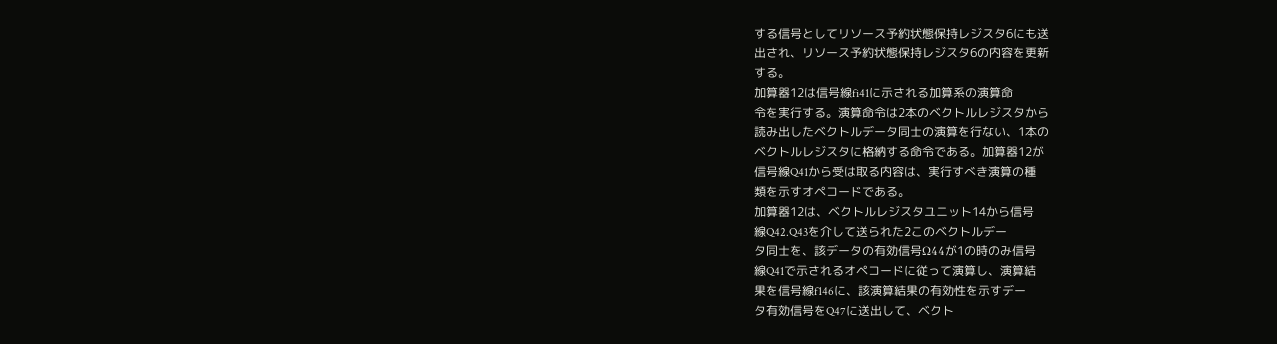する信号としてリソース予約状態保持レジスタ6にも送
出され、リソース予約状態保持レジスタ6の内容を更新
する。
加算器12は信号線fi41に示される加算系の演算命
令を実行する。演算命令は2本のベクトルレジスタから
読み出したベクトルデータ同士の演算を行ない、1本の
ベクトルレジスタに格納する命令である。加算器12が
信号線Q41から受は取る内容は、実行すべき演算の種
類を示すオペコードである。
加算器12は、ベクトルレジスタユニット14から信号
線Q42.Q43を介して送られた2このベクトルデー
タ同士を、該データの有効信号Ω44が1の時のみ信号
線Q41で示されるオペコードに従って演算し、演算結
果を信号線f146に、該演算結果の有効性を示すデー
タ有効信号をQ47に送出して、ベクト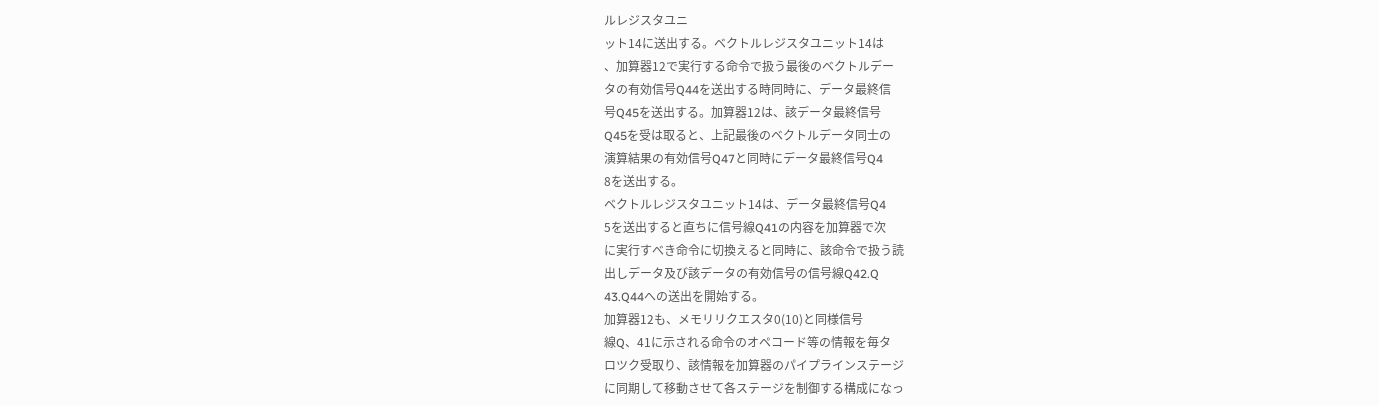ルレジスタユニ
ット14に送出する。ベクトルレジスタユニット14は
、加算器12で実行する命令で扱う最後のベクトルデー
タの有効信号Q44を送出する時同時に、データ最終信
号Q45を送出する。加算器12は、該データ最終信号
Q45を受は取ると、上記最後のベクトルデータ同士の
演算結果の有効信号Q47と同時にデータ最終信号Q4
8を送出する。
ベクトルレジスタユニット14は、データ最終信号Q4
5を送出すると直ちに信号線Q41の内容を加算器で次
に実行すべき命令に切換えると同時に、該命令で扱う読
出しデータ及び該データの有効信号の信号線Q42.Q
43.Q44への送出を開始する。
加算器12も、メモリリクエスタ0(10)と同様信号
線Q、41に示される命令のオペコード等の情報を毎タ
ロツク受取り、該情報を加算器のパイプラインステージ
に同期して移動させて各ステージを制御する構成になっ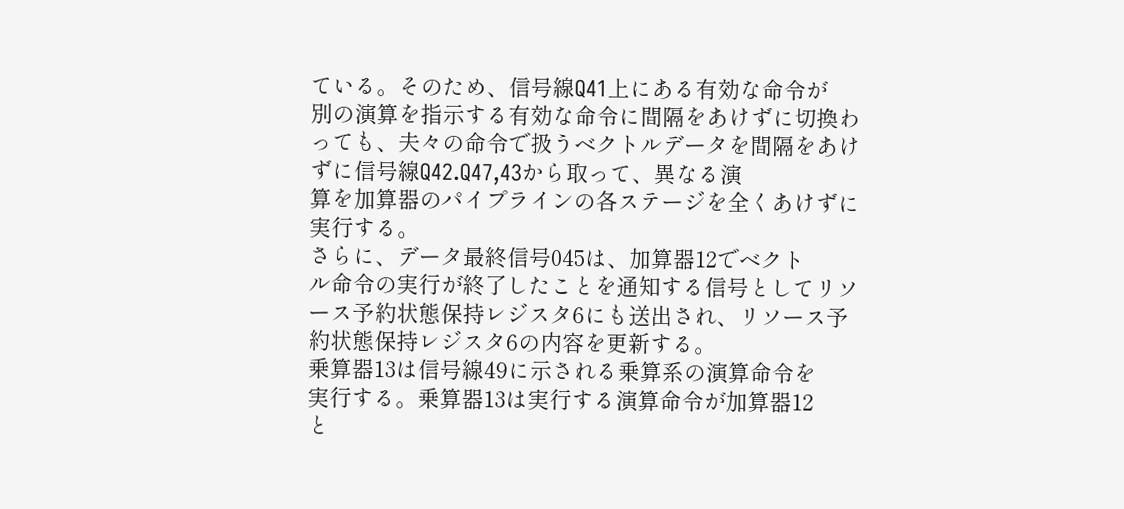ている。そのため、信号線Q41上にある有効な命令が
別の演算を指示する有効な命令に間隔をあけずに切換わ
っても、夫々の命令で扱うベクトルデータを間隔をあけ
ずに信号線Q42.Q47,43から取って、異なる演
算を加算器のパイプラインの各ステージを全くあけずに
実行する。
さらに、データ最終信号045は、加算器12でベクト
ル命令の実行が終了したことを通知する信号としてリソ
ース予約状態保持レジスタ6にも送出され、リソース予
約状態保持レジスタ6の内容を更新する。
乗算器13は信号線49に示される乗算系の演算命令を
実行する。乗算器13は実行する演算命令が加算器12
と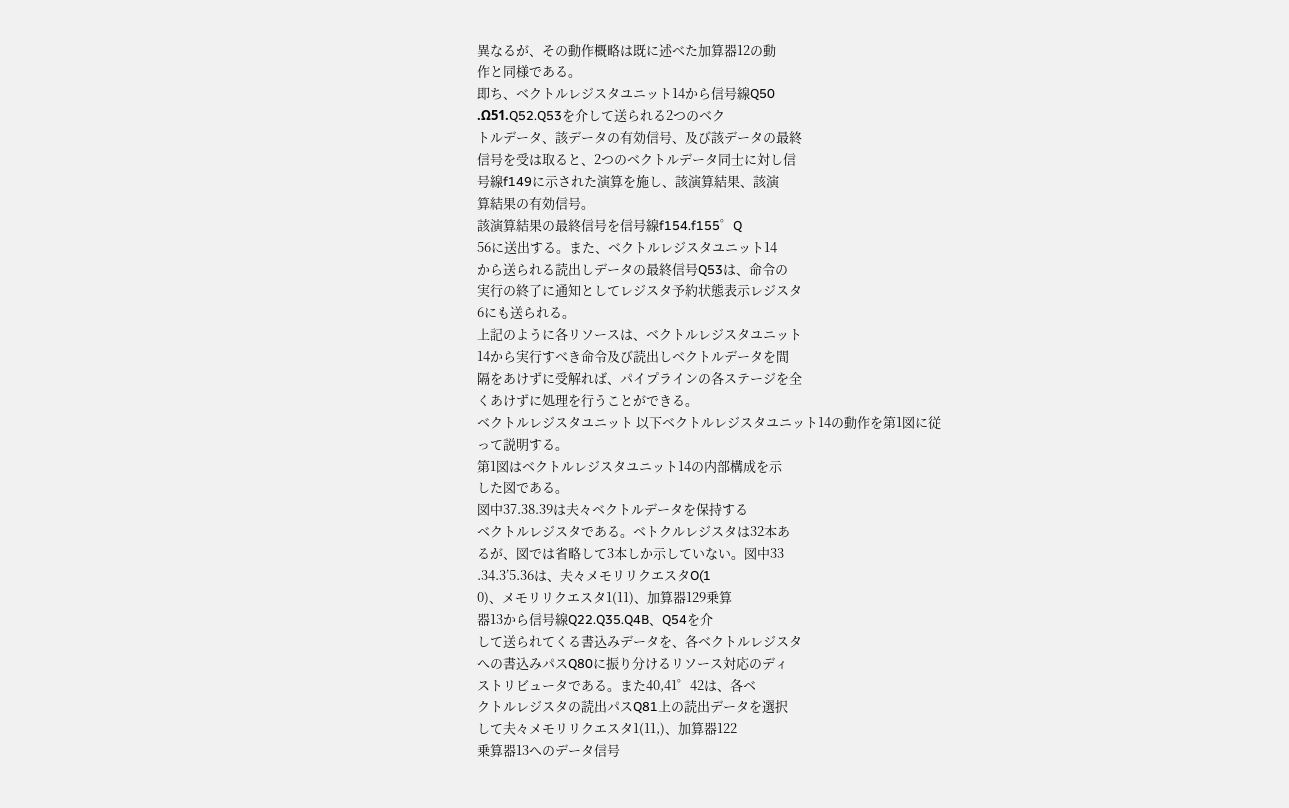異なるが、その動作概略は既に述べた加算器12の動
作と同様である。
即ち、ベクトルレジスタユニット14から信号線Q50
.Ω51.Q52.Q53を介して送られる2つのベク
トルデータ、該データの有効信号、及び該データの最終
信号を受は取ると、2つのベクトルデータ同士に対し信
号線f149に示された演算を施し、該演算結果、該演
算結果の有効信号。
該演算結果の最終信号を信号線f154.f155゜Q
56に送出する。また、ベクトルレジスタユニット14
から送られる読出しデータの最終信号Q53は、命令の
実行の終了に通知としてレジスタ予約状態表示レジスタ
6にも送られる。
上記のように各リソースは、ベクトルレジスタユニット
14から実行すべき命令及び読出しベクトルデータを間
隔をあけずに受解れば、パイプラインの各ステージを全
くあけずに処理を行うことができる。
ベクトルレジスタユニット 以下ベクトルレジスタユニット14の動作を第1図に従
って説明する。
第1図はベクトルレジスタユニット14の内部構成を示
した図である。
図中37.38.39は夫々ベクトルデータを保持する
ベクトルレジスタである。ベトクルレジスタは32本あ
るが、図では省略して3本しか示していない。図中33
.34.3’5.36は、夫々メモリリクエスタO(1
0)、メモリリクエスタ1(11)、加算器129乗算
器13から信号線Q22.Q35.Q4B、Q54を介
して送られてくる書込みデータを、各ベクトルレジスタ
への書込みパスQ80に振り分けるリソース対応のディ
ストリビュータである。また40,41゜42は、各ベ
クトルレジスタの読出パスQ81上の読出データを選択
して夫々メモリリクエスタ1(11,)、加算器122
乗算器13へのデータ信号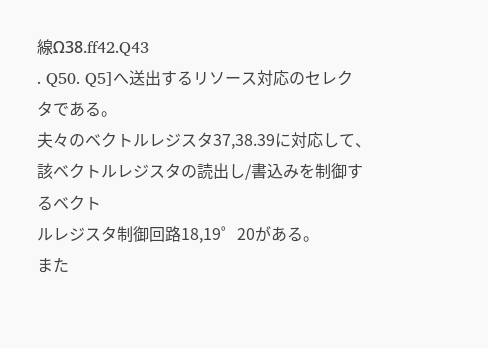線Ω38.ff42.Q43
. Q50. Q5]へ送出するリソース対応のセレク
タである。
夫々のベクトルレジスタ37,38.39に対応して、
該ベクトルレジスタの読出し/書込みを制御するベクト
ルレジスタ制御回路18,19゜20がある。
また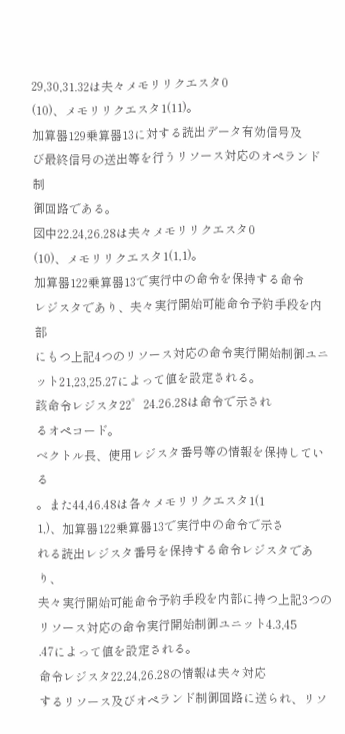29,30,31.32は夫々メモリリクエスタ0
(10)、メモリリクエスタ1(11)。
加算器129乗算器13に対する読出データ有効信号及
び最終信号の送出等を行うリソース対応のオペランド制
御回路である。
図中22.24,26.28は夫々メモリリクエスタ0
(10)、メモリリクエスタ1(1,1)。
加算器122乗算器13で実行中の命令を保持する命令
レジスタであり、夫々実行開始可能命令予約手段を内部
にもつ上記4つのリソース対応の命令実行開始制御ユニ
ット21,23,25.27によって値を設定される。
該命令レジスタ22゜24.26.28は命令で示され
るオペコード。
ベクトル長、使用レジスタ番号等の情報を保持している
。また44,46.48は各々メモリリクエスタ1(1
1,)、加算器122乗算器13で実行中の命令で示さ
れる読出レジスタ番号を保持する命令レジスタであり、
夫々実行開始可能命令予約手段を内部に持つ上記3つの
リソース対応の命令実行開始制御ユニット4.3,45
.47によって値を設定される。
命令レジスタ22,24,26.28の情報は夫々対応
するリソース及びオペランド制御回路に送られ、リソ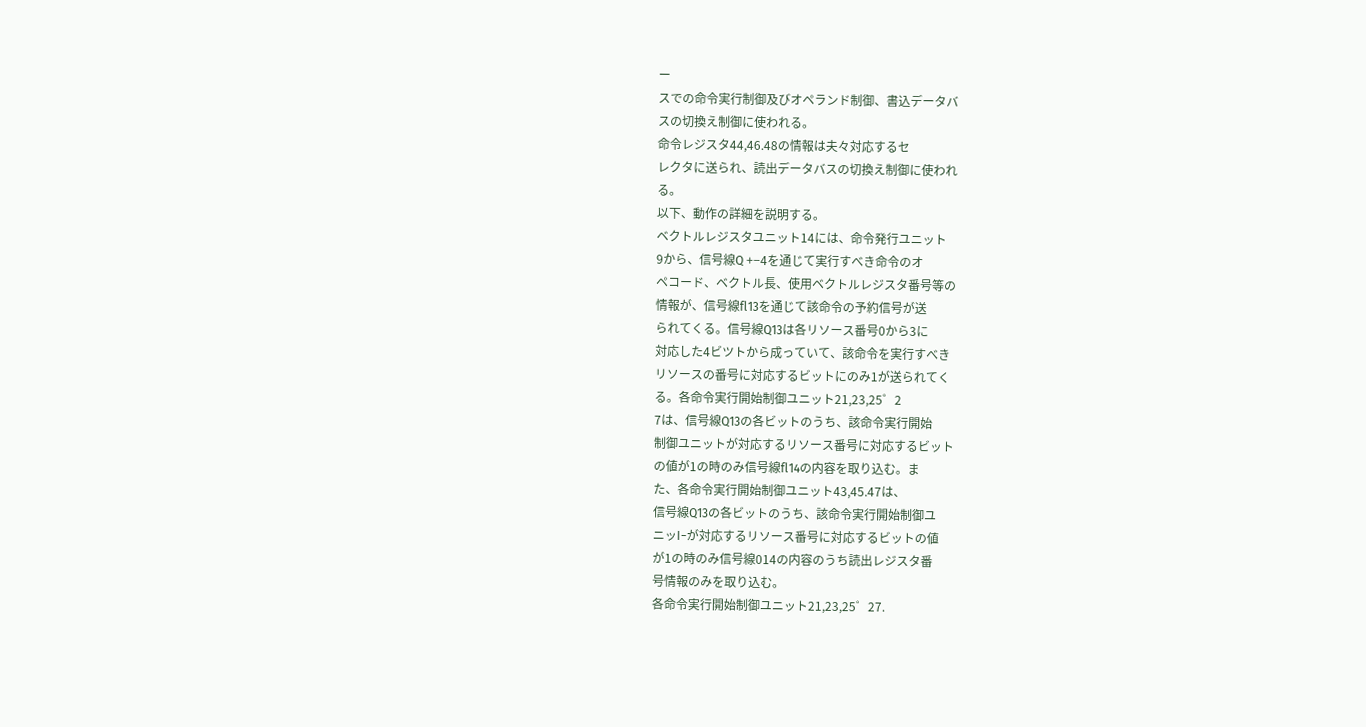ー
スでの命令実行制御及びオペランド制御、書込データバ
スの切換え制御に使われる。
命令レジスタ44,46.48の情報は夫々対応するセ
レクタに送られ、読出データバスの切換え制御に使われ
る。
以下、動作の詳細を説明する。
ベクトルレジスタユニット14には、命令発行ユニット
9から、信号線Q +−4を通じて実行すべき命令のオ
ペコード、ベクトル長、使用ベクトルレジスタ番号等の
情報が、信号線fl13を通じて該命令の予約信号が送
られてくる。信号線Q13は各リソース番号0から3に
対応した4ビツトから成っていて、該命令を実行すべき
リソースの番号に対応するビットにのみ1が送られてく
る。各命令実行開始制御ユニット21,23,25゜2
7は、信号線Q13の各ビットのうち、該命令実行開始
制御ユニットが対応するリソース番号に対応するビット
の値が1の時のみ信号線fl14の内容を取り込む。ま
た、各命令実行開始制御ユニット43,45.47は、
信号線Q13の各ビットのうち、該命令実行開始制御ユ
ニッI−が対応するリソース番号に対応するビットの値
が1の時のみ信号線014の内容のうち読出レジスタ番
号情報のみを取り込む。
各命令実行開始制御ユニット21,23,25゜27.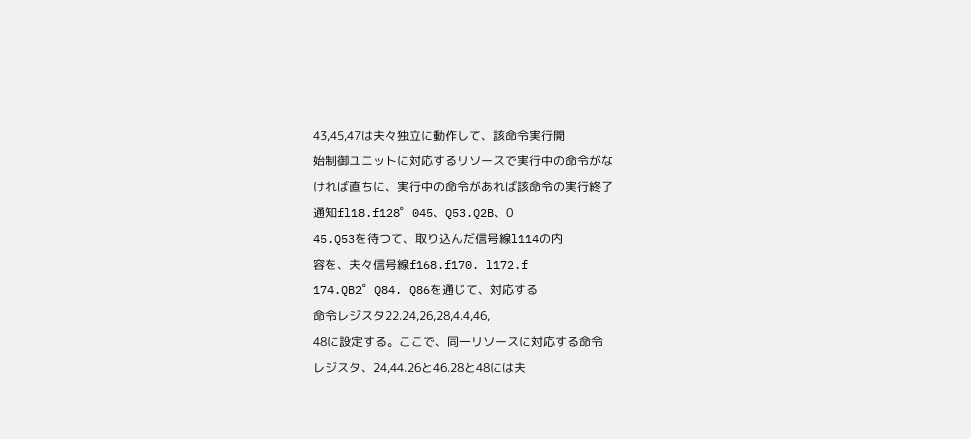43,45,47は夫々独立に動作して、該命令実行開
始制御ユニットに対応するリソースで実行中の命令がな
ければ直ちに、実行中の命令があれば該命令の実行終了
通知fl18.f128゜045、Q53.Q2B、0
45.Q53を待つて、取り込んだ信号線l114の内
容を、夫々信号線f168.f170. l172.f
174.QB2゜Q84. Q86を通じて、対応する
命令レジスタ22.24,26,28,4.4,46,
48に設定する。ここで、同一リソースに対応する命令
レジスタ、24,44.26と46.28と48には夫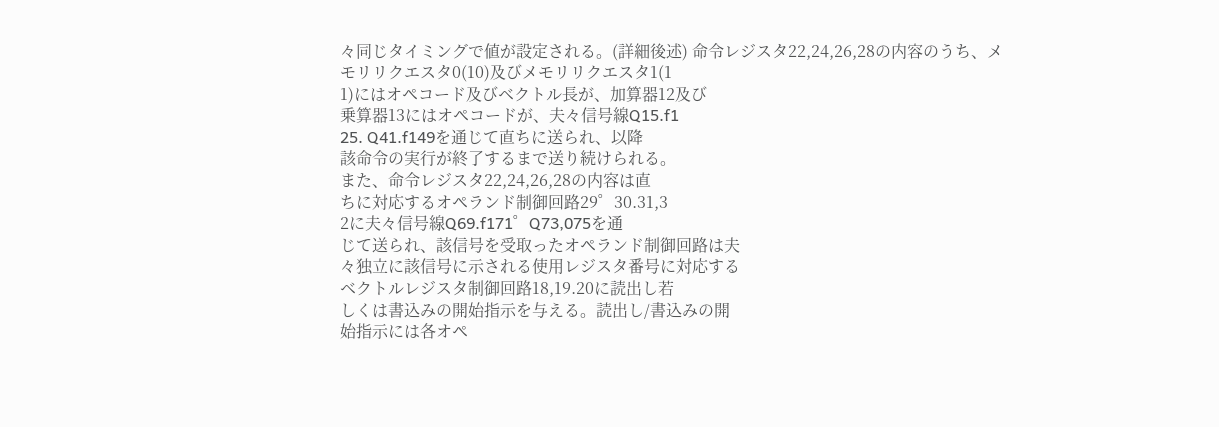々同じタイミングで値が設定される。(詳細後述) 命令レジスタ22,24,26,28の内容のうち、メ
モリリクエスタ0(10)及びメモリリクエスタ1(1
1)にはオペコード及びベクトル長が、加算器12及び
乗算器13にはオペコードが、夫々信号線Q15.f1
25. Q41.f149を通じて直ちに送られ、以降
該命令の実行が終了するまで送り続けられる。
また、命令レジスタ22,24,26,28の内容は直
ちに対応するオペランド制御回路29゜30.31,3
2に夫々信号線Q69.f171゜Q73,075を通
じて送られ、該信号を受取ったオペランド制御回路は夫
々独立に該信号に示される使用レジスタ番号に対応する
ベクトルレジスタ制御回路18,19.20に読出し若
しくは書込みの開始指示を与える。読出し/書込みの開
始指示には各オペ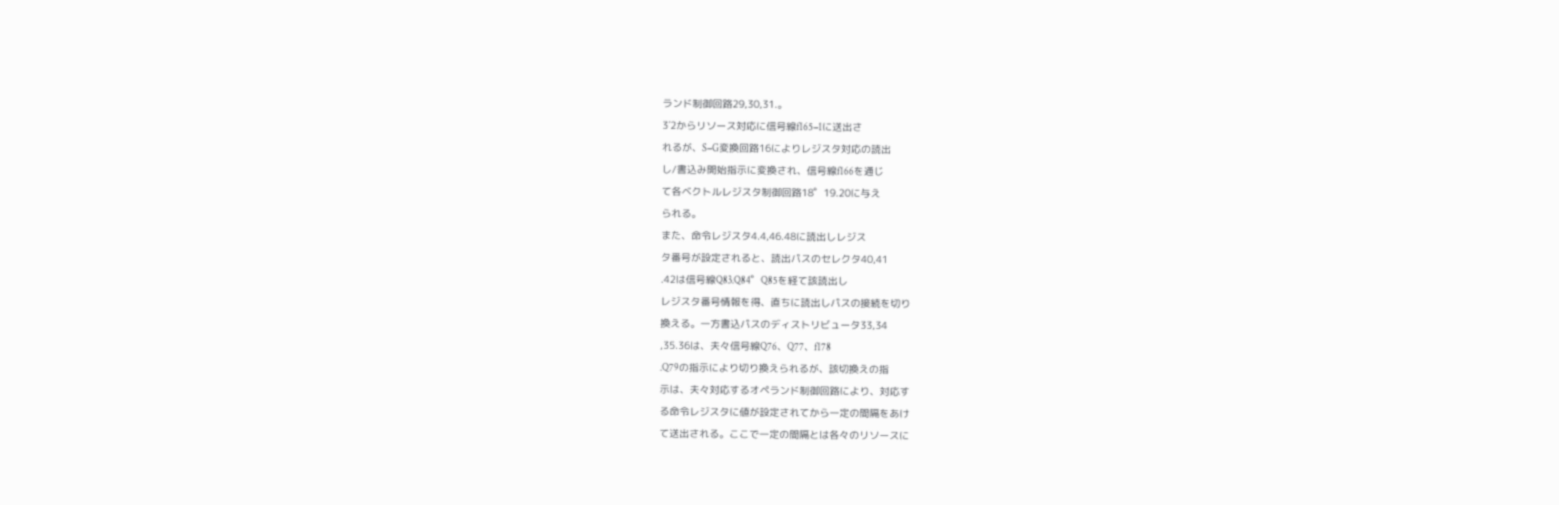ランド制御回路29,30,31.。
3′2からリソース対応に信号線f165−1に送出さ
れるが、S−G変換回路16によりレジスタ対応の読出
し/書込み開始指示に変換され、信号線f166を通じ
て各ベクトルレジスタ制御回路18゜19.20に与え
られる。
また、命令レジスタ4.4,46.48に読出しレジス
タ番号が設定されると、読出パスのセレクタ40,41
.42は信号線Q83.Q84゜Q85を経て該読出し
レジスタ番号情報を得、直ちに読出しパスの接続を切り
換える。一方書込パスのディストリビュータ33,34
,35.36は、夫々信号線Q76、Q77、f178
.Q79の指示により切り換えられるが、該切換えの指
示は、夫々対応するオペランド制御回路により、対応す
る命令レジスタに値が設定されてから一定の間隔をあけ
て送出される。ここで一定の間隔とは各々のリソースに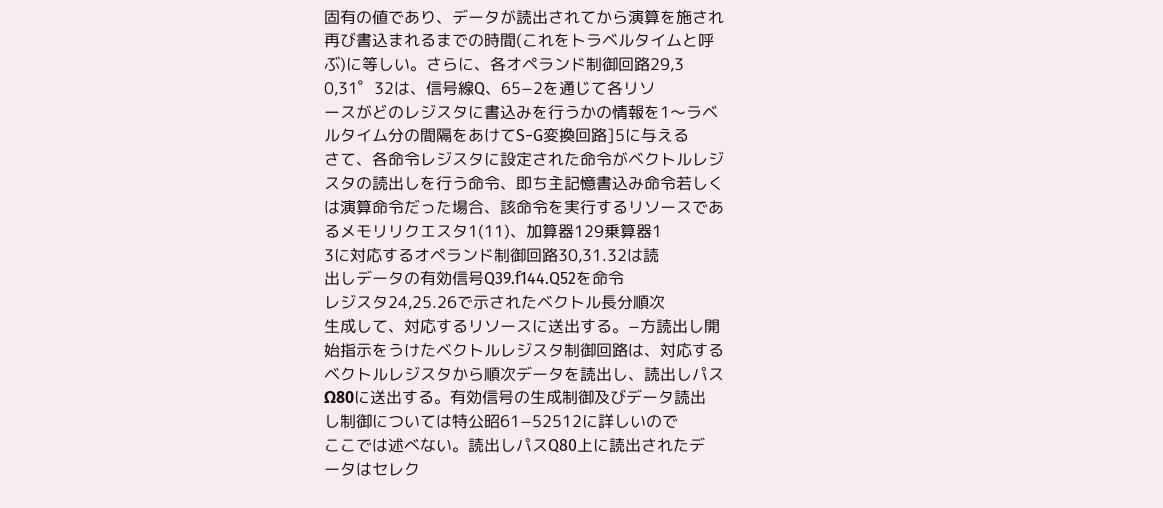固有の値であり、データが読出されてから演算を施され
再び書込まれるまでの時間(これをトラベルタイムと呼
ぶ)に等しい。さらに、各オペランド制御回路29,3
0,31゜32は、信号線Q、65−2を通じて各リソ
ースがどのレジスタに書込みを行うかの情報を1〜ラベ
ルタイム分の間隔をあけてS−G変換回路]5に与える
さて、各命令レジスタに設定された命令がベクトルレジ
スタの読出しを行う命令、即ち主記憶書込み命令若しく
は演算命令だった場合、該命令を実行するリソースであ
るメモリリクエスタ1(11)、加算器129乗算器1
3に対応するオペランド制御回路30,31.32は読
出しデータの有効信号Q39.f144.Q52を命令
レジスタ24,25.26で示されたベクトル長分順次
生成して、対応するリソースに送出する。−方読出し開
始指示をうけたベクトルレジスタ制御回路は、対応する
ベクトルレジスタから順次データを読出し、読出しパス
Ω80に送出する。有効信号の生成制御及びデータ読出
し制御については特公昭61−52512に詳しいので
ここでは述べない。読出しパスQ80上に読出されたデ
ータはセレク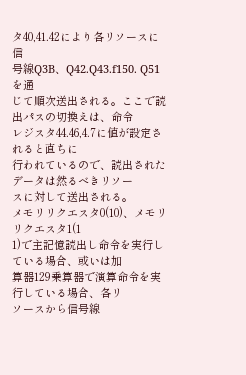タ40,41.42により各リソースに信
号線Q3B、Q42.Q43.f150. Q51を通
じて順次送出される。ここで読出パスの切換えは、命令
レジスタ44.46,4.7に値が設定されると直ちに
行われているので、読出されたデータは然るべきリソー
スに対して送出される。
メモリリクエスタ0(10)、メモリリクエスタ1(1
1)で主記憶読出し命令を実行している場合、或いは加
算器129乗算器で演算命令を実行している場合、各リ
ソースから信号線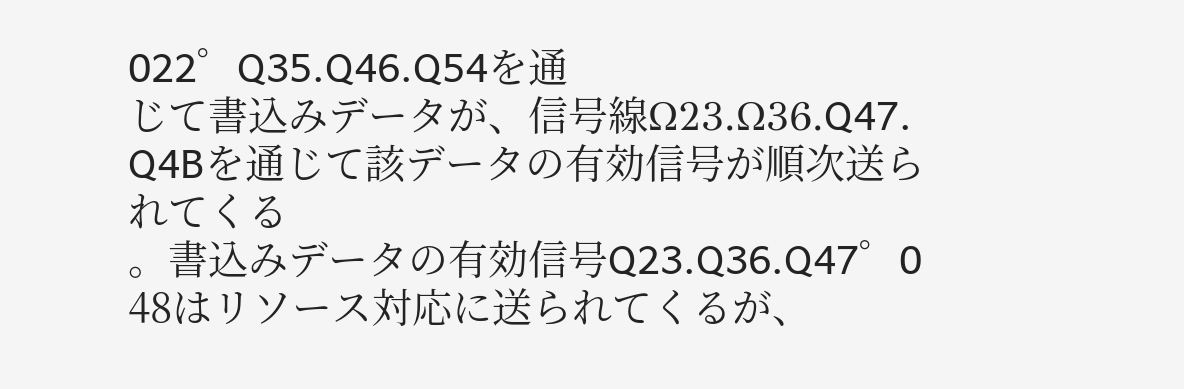022゜Q35.Q46.Q54を通
じて書込みデータが、信号線Ω23.Ω36.Q47.
Q4Bを通じて該データの有効信号が順次送られてくる
。書込みデータの有効信号Q23.Q36.Q47゜0
48はリソース対応に送られてくるが、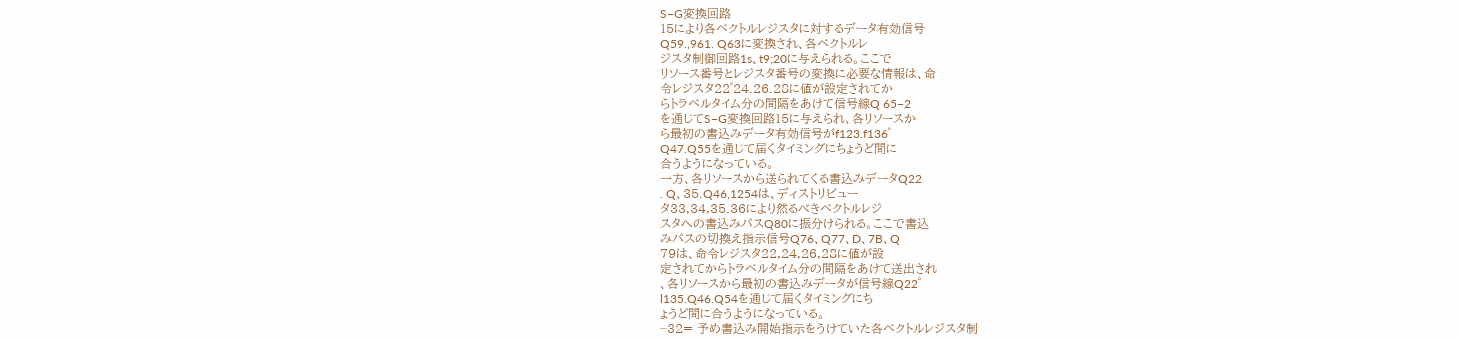S−G変換回路
15により各ベクトルレジスタに対するデータ有効信号
Q59.,961. Q63に変換され、各ベクトルレ
ジスタ制御回路1s、t9;20に与えられる。ここで
リソース番号とレジスタ番号の変換に必要な情報は、命
令レジスタ22゜24.26.28に値が設定されてか
らトラベルタイム分の間隔をあけて信号線Q 65−2
を通じてS−G変換回路15に与えられ、各リソースか
ら最初の書込みデータ有効信号がf123.f136゜
Q47.Q55を通じて届くタイミングにちょうど間に
合うようになっている。
一方、各リソースから送られてくる書込みデータQ22
. Q、35.Q46,1254は、ディストリビュー
タ33,34,35.36により然るべきベクトルレジ
スタへの書込みパスQ80に振分けられる。ここで書込
みパスの切換え指示信号Q76、Q77、D、7B、Q
79は、命令レジスタ22,24,26,28に値が設
定されてからトラベルタイム分の間隔をあけて送出され
、各リソースから最初の書込みデータが信号線Q22゜
l135.Q46.Q54を通じて届くタイミングにち
ょうど間に合うようになっている。
−32= 予め書込み開始指示をうけていた各ベクトルレジスタ制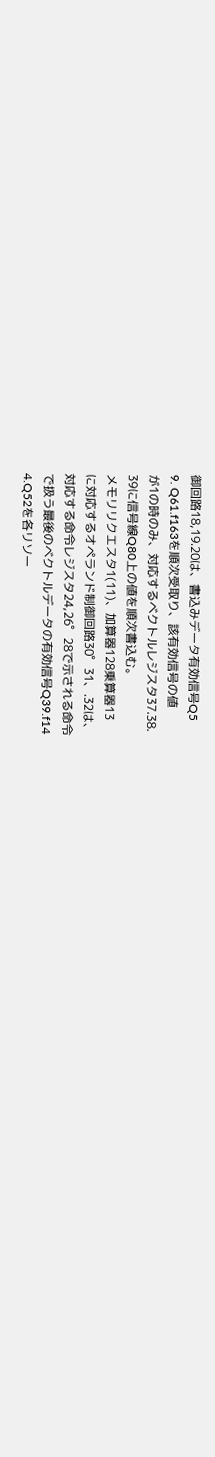御回路18,19.20は、書込みデータ有効信号Q5
9. Q61.f163を順次受取り、該有効信号の値
が1の時のみ、対応するベクトルレジスタ37.38.
39に信号線Q80上の値を順次書込む。
メモリリクエスタ1(11)、加算器128乗算器13
に対応するオペランド制御回路30゜31、.32は、
対応する命令レジスタ24,26゜28で示される命令
で扱う最後のベクトルデータの有効信号Q39.f14
4.Q52を各リソー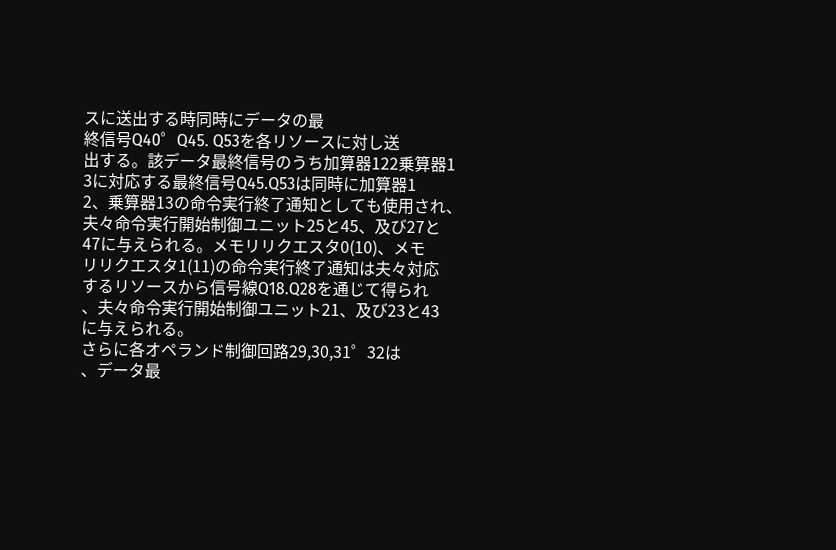スに送出する時同時にデータの最
終信号Q40゜Q45. Q53を各リソースに対し送
出する。該データ最終信号のうち加算器122乗算器1
3に対応する最終信号Q45.Q53は同時に加算器1
2、乗算器13の命令実行終了通知としても使用され、
夫々命令実行開始制御ユニット25と45、及び27と
47に与えられる。メモリリクエスタ0(10)、メモ
リリクエスタ1(11)の命令実行終了通知は夫々対応
するリソースから信号線Q18.Q28を通じて得られ
、夫々命令実行開始制御ユニット21、及び23と43
に与えられる。
さらに各オペランド制御回路29,30,31゜32は
、データ最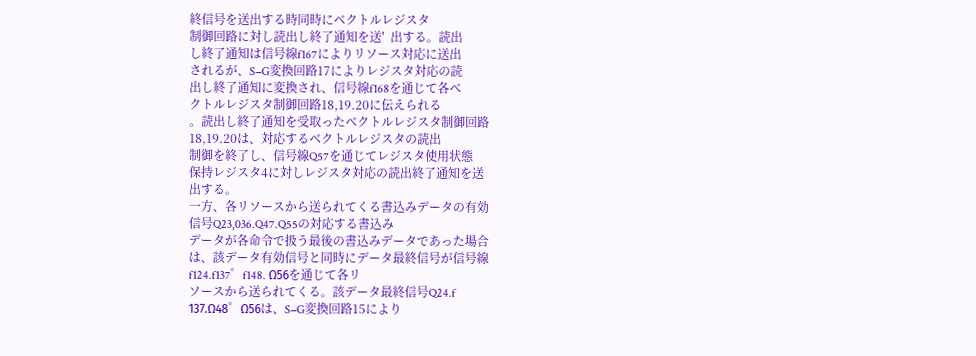終信号を送出する時同時にベクトルレジスタ
制御回路に対し読出し終了通知を送′  出する。読出
し終了通知は信号線f167によりリソース対応に送出
されるが、S−G変換回路17によりレジスタ対応の読
出し終了通知に変換され、信号線f168を通じて各ベ
クトルレジスタ制御回路18,19.20に伝えられる
。読出し終了通知を受取ったベクトルレジスタ制御回路
18,19.20は、対応するベクトルレジスタの読出
制御を終了し、信号線Q57を通じてレジスタ使用状態
保持レジスタ4に対しレジスタ対応の読出終了通知を送
出する。
一方、各リソースから送られてくる書込みデータの有効
信号Q23,036.Q47.Q55の対応する書込み
データが各命令で扱う最後の書込みデータであった場合
は、該データ有効信号と同時にデータ最終信号が信号線
f124.f137゜f148. Ω56を通じて各リ
ソースから送られてくる。該データ最終信号Q24.f
137.Ω48゜Ω56は、S−G変換回路15により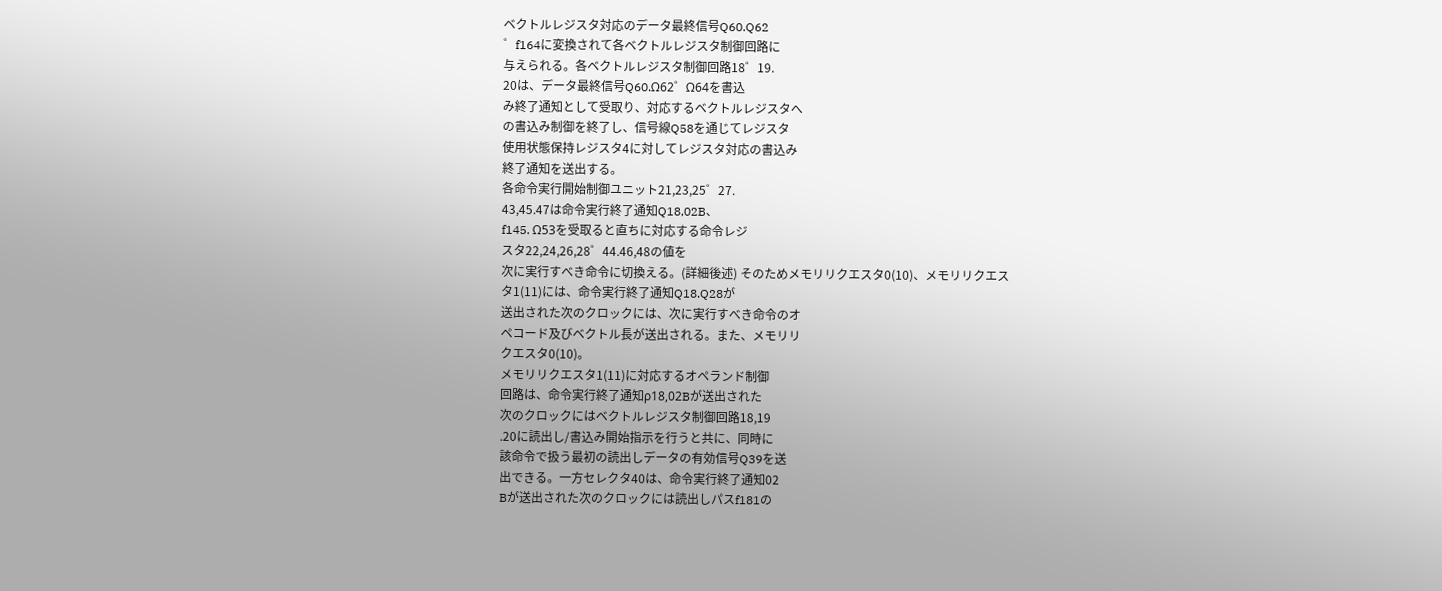ベクトルレジスタ対応のデータ最終信号Q60.Q62
゜f164に変換されて各ベクトルレジスタ制御回路に
与えられる。各ベクトルレジスタ制御回路18゜19.
20は、データ最終信号Q60.Ω62゜Ω64を書込
み終了通知として受取り、対応するベクトルレジスタへ
の書込み制御を終了し、信号線Q58を通じてレジスタ
使用状態保持レジスタ4に対してレジスタ対応の書込み
終了通知を送出する。
各命令実行開始制御ユニット21,23,25゜27.
43,45.47は命令実行終了通知Q18,02B、
f145. Ω53を受取ると直ちに対応する命令レジ
スタ22,24,26,28゜44.46,48の値を
次に実行すべき命令に切換える。(詳細後述) そのためメモリリクエスタ0(10)、メモリリクエス
タ1(11)には、命令実行終了通知Q18.Q28が
送出された次のクロックには、次に実行すべき命令のオ
ペコード及びベクトル長が送出される。また、メモリリ
クエスタ0(10)。
メモリリクエスタ1(11)に対応するオペランド制御
回路は、命令実行終了通知ρ18,02Bが送出された
次のクロックにはベクトルレジスタ制御回路18,19
.20に読出し/書込み開始指示を行うと共に、同時に
該命令で扱う最初の読出しデータの有効信号Q39を送
出できる。一方セレクタ40は、命令実行終了通知02
Bが送出された次のクロックには読出しパスf181の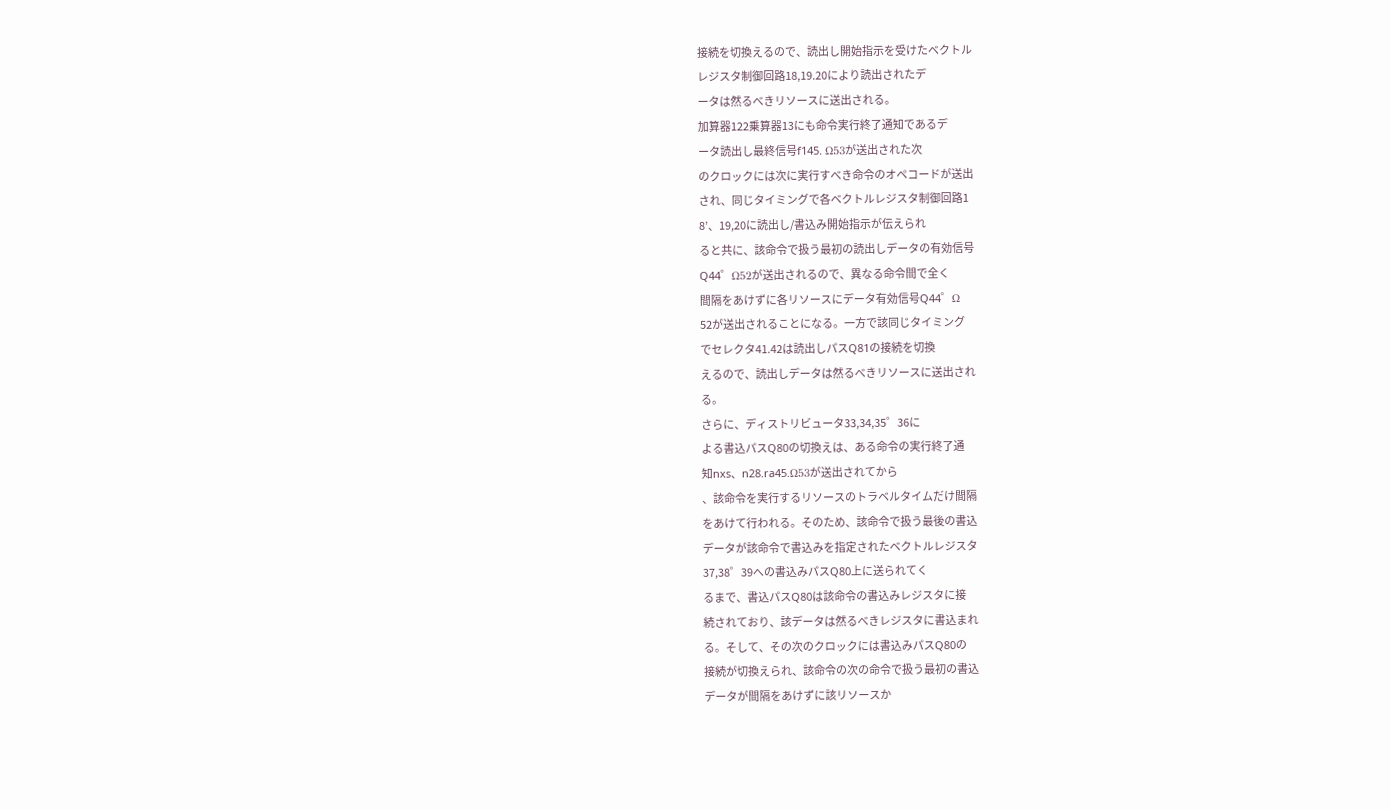接続を切換えるので、読出し開始指示を受けたベクトル
レジスタ制御回路18,19.20により読出されたデ
ータは然るべきリソースに送出される。
加算器122乗算器13にも命令実行終了通知であるデ
ータ読出し最終信号f145. Ω53が送出された次
のクロックには次に実行すべき命令のオペコードが送出
され、同じタイミングで各ベクトルレジスタ制御回路1
8’、19,20に読出し/書込み開始指示が伝えられ
ると共に、該命令で扱う最初の読出しデータの有効信号
Q44゜Ω52が送出されるので、異なる命令間で全く
間隔をあけずに各リソースにデータ有効信号Q44゜Ω
52が送出されることになる。一方で該同じタイミング
でセレクタ41.42は読出しパスQ81の接続を切換
えるので、読出しデータは然るべきリソースに送出され
る。
さらに、ディストリビュータ33,34,35゜36に
よる書込パスQ80の切換えは、ある命令の実行終了通
知nxs、n28.ra45.Ω53が送出されてから
、該命令を実行するリソースのトラベルタイムだけ間隔
をあけて行われる。そのため、該命令で扱う最後の書込
データが該命令で書込みを指定されたベクトルレジスタ
37,38゜39への書込みパスQ80上に送られてく
るまで、書込パスQ80は該命令の書込みレジスタに接
続されており、該データは然るべきレジスタに書込まれ
る。そして、その次のクロックには書込みパスQ80の
接続が切換えられ、該命令の次の命令で扱う最初の書込
データが間隔をあけずに該リソースか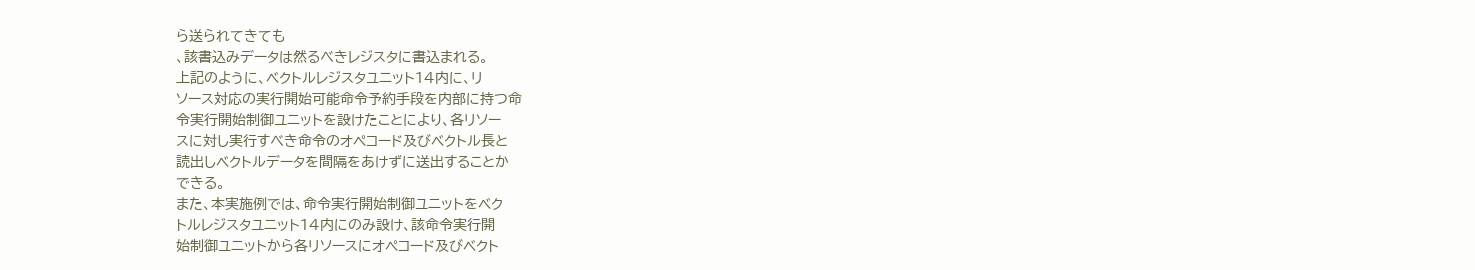ら送られてきても
、該書込みデータは然るべきレジスタに書込まれる。
上記のように、ベクトルレジスタユニット14内に、リ
ソース対応の実行開始可能命令予約手段を内部に持つ命
令実行開始制御ユニットを設けたことにより、各リソー
スに対し実行すべき命令のオペコード及びベクトル長と
読出しベクトルデータを間隔をあけずに送出することか
できる。
また、本実施例では、命令実行開始制御ユニットをベク
トルレジスタユニット14内にのみ設け、該命令実行開
始制御ユニットから各リソースにオペコード及びベクト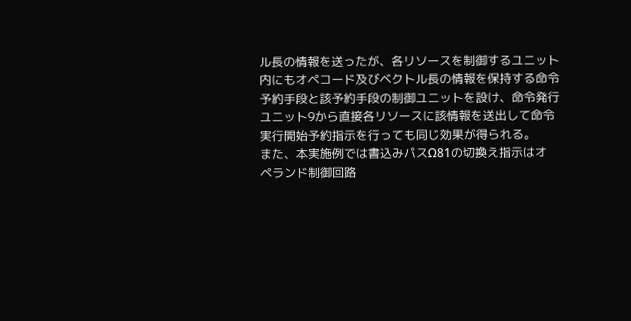ル長の情報を送ったが、各リソースを制御するユニット
内にもオペコード及びベクトル長の情報を保持する命令
予約手段と該予約手段の制御ユニットを設け、命令発行
ユニット9から直接各リソースに該情報を送出して命令
実行開始予約指示を行っても同じ効果が得られる。
また、本実施例では書込みパスΩ81の切換え指示はオ
ペランド制御回路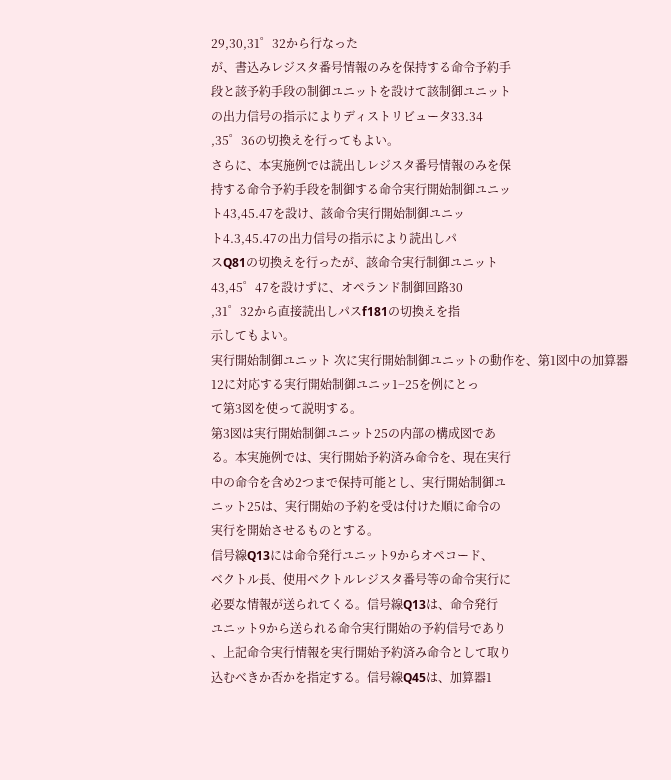29,30,31゜32から行なった
が、書込みレジスタ番号情報のみを保持する命令予約手
段と該予約手段の制御ユニットを設けて該制御ユニット
の出力信号の指示によりディストリビュータ33.34
,35゜36の切換えを行ってもよい。
さらに、本実施例では読出しレジスタ番号情報のみを保
持する命令予約手段を制御する命令実行開始制御ユニッ
ト43,45.47を設け、該命令実行開始制御ユニッ
ト4.3,45.47の出力信号の指示により読出しパ
スQ81の切換えを行ったが、該命令実行制御ユニット
43,45゜47を設けずに、オペランド制御回路30
,31゜32から直接読出しパスf181の切換えを指
示してもよい。
実行開始制御ユニット 次に実行開始制御ユニットの動作を、第1図中の加算器
12に対応する実行開始制御ユニッ1−25を例にとっ
て第3図を使って説明する。
第3図は実行開始制御ユニット25の内部の構成図であ
る。本実施例では、実行開始予約済み命令を、現在実行
中の命令を含め2つまで保持可能とし、実行開始制御ユ
ニット25は、実行開始の予約を受は付けた順に命令の
実行を開始させるものとする。
信号線Q13には命令発行ユニット9からオペコード、
ベクトル長、使用ベクトルレジスタ番号等の命令実行に
必要な情報が送られてくる。信号線Q13は、命令発行
ユニット9から送られる命令実行開始の予約信号であり
、上記命令実行情報を実行開始予約済み命令として取り
込むべきか否かを指定する。信号線Q45は、加算器1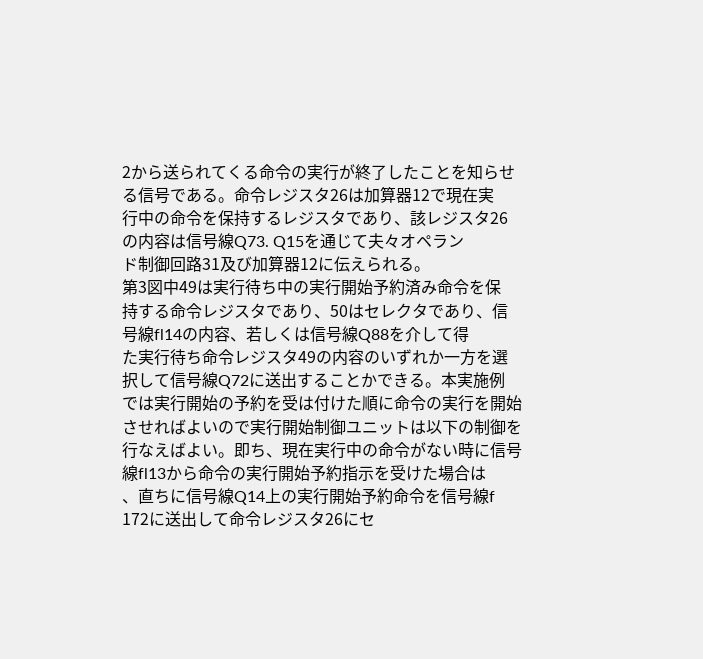2から送られてくる命令の実行が終了したことを知らせ
る信号である。命令レジスタ26は加算器12で現在実
行中の命令を保持するレジスタであり、該レジスタ26
の内容は信号線Q73. Q15を通じて夫々オペラン
ド制御回路31及び加算器12に伝えられる。
第3図中49は実行待ち中の実行開始予約済み命令を保
持する命令レジスタであり、50はセレクタであり、信
号線fl14の内容、若しくは信号線Q88を介して得
た実行待ち命令レジスタ49の内容のいずれか一方を選
択して信号線Q72に送出することかできる。本実施例
では実行開始の予約を受は付けた順に命令の実行を開始
させればよいので実行開始制御ユニットは以下の制御を
行なえばよい。即ち、現在実行中の命令がない時に信号
線fl13から命令の実行開始予約指示を受けた場合は
、直ちに信号線Q14上の実行開始予約命令を信号線f
172に送出して命令レジスタ26にセ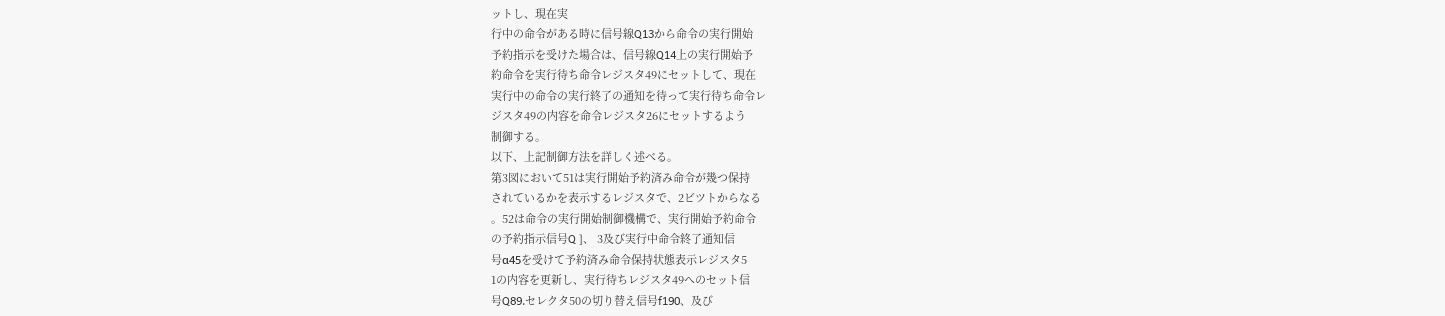ットし、現在実
行中の命令がある時に信号線Q13から命令の実行開始
予約指示を受けた場合は、信号線Q14上の実行開始予
約命令を実行待ち命令レジスタ49にセットして、現在
実行中の命令の実行終了の通知を待って実行待ち命令レ
ジスタ49の内容を命令レジスタ26にセットするよう
制御する。
以下、上記制御方法を詳しく述べる。
第3図において51は実行開始予約済み命令が幾つ保持
されているかを表示するレジスタで、2ビツトからなる
。52は命令の実行開始制御機構で、実行開始予約命令
の予約指示信号Q ]、 3及び実行中命令終了通知信
号α45を受けて予約済み命令保持状態表示レジスタ5
1の内容を更新し、実行待ちレジスタ49へのセット信
号Q89.セレクタ50の切り替え信号f190、及び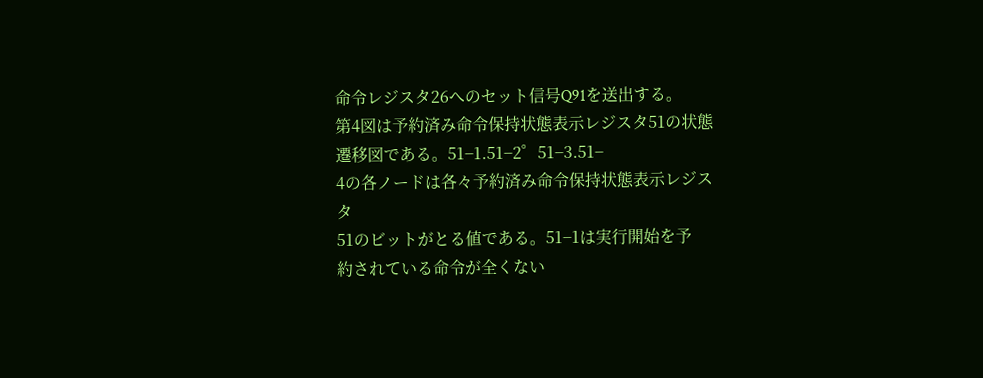命令レジスタ26へのセット信号Q91を送出する。
第4図は予約済み命令保持状態表示レジスタ51の状態
遷移図である。51−1.51−2゜51−3.51−
4の各ノードは各々予約済み命令保持状態表示レジスタ
51のビットがとる値である。51−1は実行開始を予
約されている命令が全くない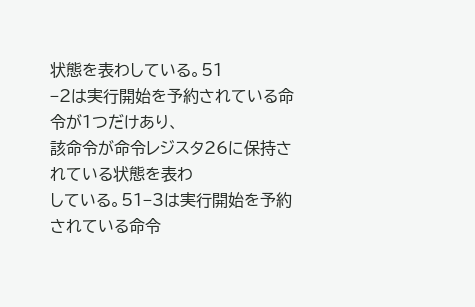状態を表わしている。51
−2は実行開始を予約されている命令が1つだけあり、
該命令が命令レジスタ26に保持されている状態を表わ
している。51−3は実行開始を予約されている命令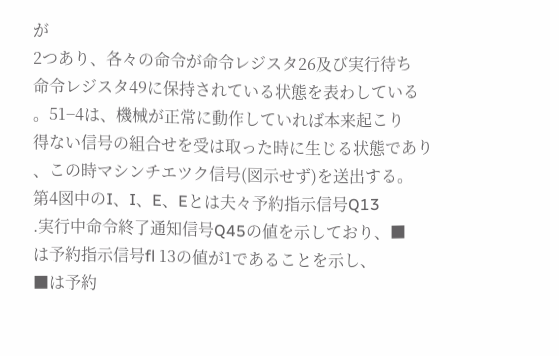が
2つあり、各々の命令が命令レジスタ26及び実行待ち
命令レジスタ49に保持されている状態を表わしている
。51−4は、機械が正常に動作していれば本来起こり
得ない信号の組合せを受は取った時に生じる状態であり
、この時マシンチエツク信号(図示せず)を送出する。
第4図中のI、I、E、Eとは夫々予約指示信号Q13
.実行中命令終了通知信号Q45の値を示しており、■
は予約指示信号fl 13の値が1であることを示し、
■は予約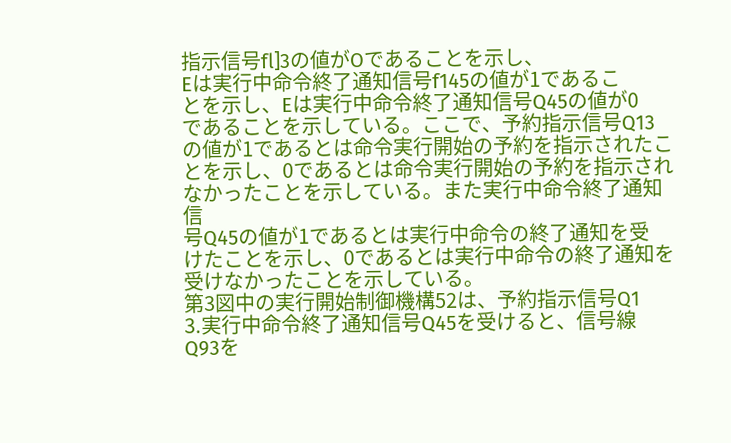指示信号fl]3の値がOであることを示し、
Eは実行中命令終了通知信号f145の値が1であるこ
とを示し、Eは実行中命令終了通知信号Q45の値が0
であることを示している。ここで、予約指示信号Q13
の値が1であるとは命令実行開始の予約を指示されたこ
とを示し、0であるとは命令実行開始の予約を指示され
なかったことを示している。また実行中命令終了通知信
号Q45の値が1であるとは実行中命令の終了通知を受
けたことを示し、0であるとは実行中命令の終了通知を
受けなかったことを示している。
第3図中の実行開始制御機構52は、予約指示信号Q1
3.実行中命令終了通知信号Q45を受けると、信号線
Q93を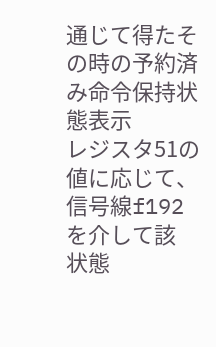通じて得たその時の予約済み命令保持状態表示
レジスタ51の値に応じて、信号線f192を介して該
状態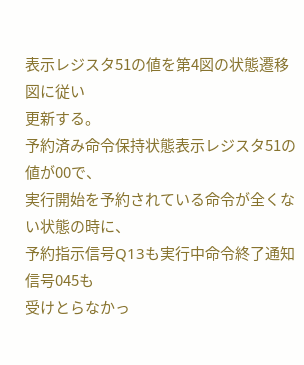表示レジスタ51の値を第4図の状態遷移図に従い
更新する。
予約済み命令保持状態表示レジスタ51の値が00で、
実行開始を予約されている命令が全くない状態の時に、
予約指示信号Q13も実行中命令終了通知信号045も
受けとらなかっ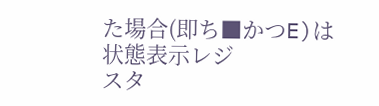た場合(即ち■かつE)は状態表示レジ
スタ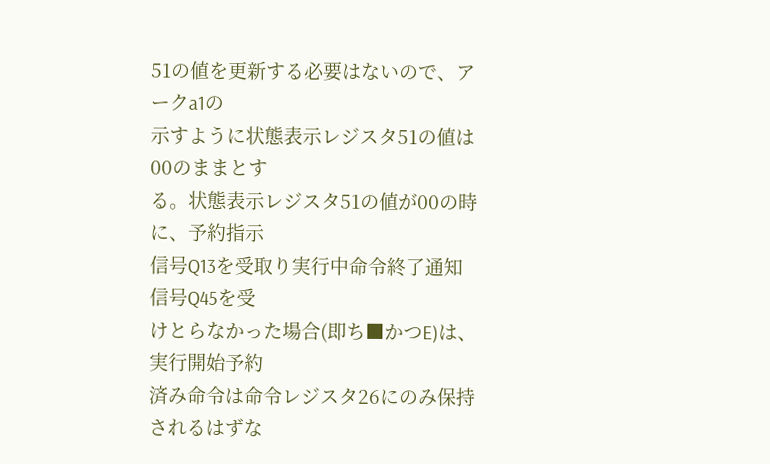51の値を更新する必要はないので、アークa1の
示すように状態表示レジスタ51の値は00のままとす
る。状態表示レジスタ51の値が00の時に、予約指示
信号Q13を受取り実行中命令終了通知信号Q45を受
けとらなかった場合(即ち■かつE)は、実行開始予約
済み命令は命令レジスタ26にのみ保持されるはずな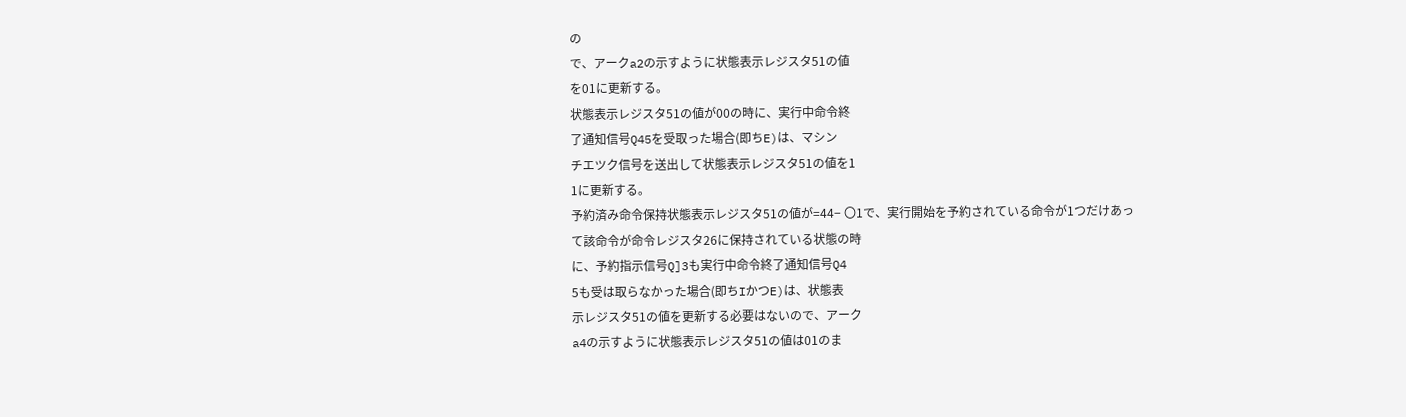の
で、アークa2の示すように状態表示レジスタ51の値
を01に更新する。
状態表示レジスタ51の値が00の時に、実行中命令終
了通知信号Q45を受取った場合(即ちE)は、マシン
チエツク信号を送出して状態表示レジスタ51の値を1
1に更新する。
予約済み命令保持状態表示レジスタ51の値が=44− 〇1で、実行開始を予約されている命令が1つだけあっ
て該命令が命令レジスタ26に保持されている状態の時
に、予約指示信号Q]3も実行中命令終了通知信号Q4
5も受は取らなかった場合(即ちIかつE)は、状態表
示レジスタ51の値を更新する必要はないので、アーク
a4の示すように状態表示レジスタ51の値は01のま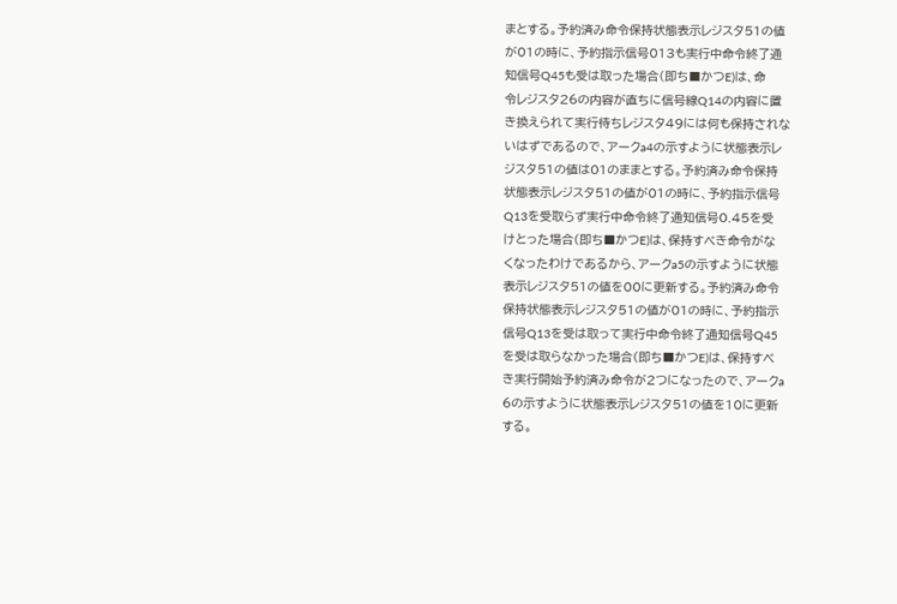まとする。予約済み命令保持状態表示レジスタ51の値
が01の時に、予約指示信号013も実行中命令終了通
知信号Q45も受は取った場合(即ち■かつE)は、命
令レジスタ26の内容が直ちに信号線Q14の内容に置
き換えられて実行待ちレジスタ49には何も保持されな
いはずであるので、アークa4の示すように状態表示レ
ジスタ51の値は01のままとする。予約済み命令保持
状態表示レジスタ51の値が01の時に、予約指示信号
Q13を受取らず実行中命令終了通知信号0.45を受
けとった場合(即ち■かつE)は、保持すべき命令がな
くなったわけであるから、アークa5の示すように状態
表示レジスタ51の値を00に更新する。予約済み命令
保持状態表示レジスタ51の値が01の時に、予約指示
信号Q13を受は取って実行中命令終了通知信号Q45
を受は取らなかった場合(即ち■かつE)は、保持すべ
き実行開始予約済み命令が2つになったので、アークa
6の示すように状態表示レジスタ51の値を10に更新
する。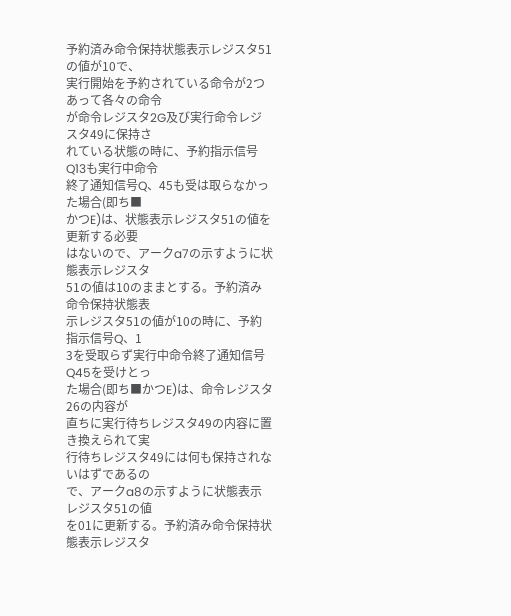予約済み命令保持状態表示レジスタ51の値が10で、
実行開始を予約されている命令が2つあって各々の命令
が命令レジスタ2G及び実行命令レジスタ49に保持さ
れている状態の時に、予約指示信号Q13も実行中命令
終了通知信号Q、45も受は取らなかった場合(即ち■
かつE)は、状態表示レジスタ51の値を更新する必要
はないので、アークa7の示すように状態表示レジスタ
51の値は10のままとする。予約済み命令保持状態表
示レジスタ51の値が10の時に、予約指示信号Q、1
3を受取らず実行中命令終了通知信号Q45を受けとっ
た場合(即ち■かつE)は、命令レジスタ26の内容が
直ちに実行待ちレジスタ49の内容に置き換えられて実
行待ちレジスタ49には何も保持されないはずであるの
で、アークa8の示すように状態表示レジスタ51の値
を01に更新する。予約済み命令保持状態表示レジスタ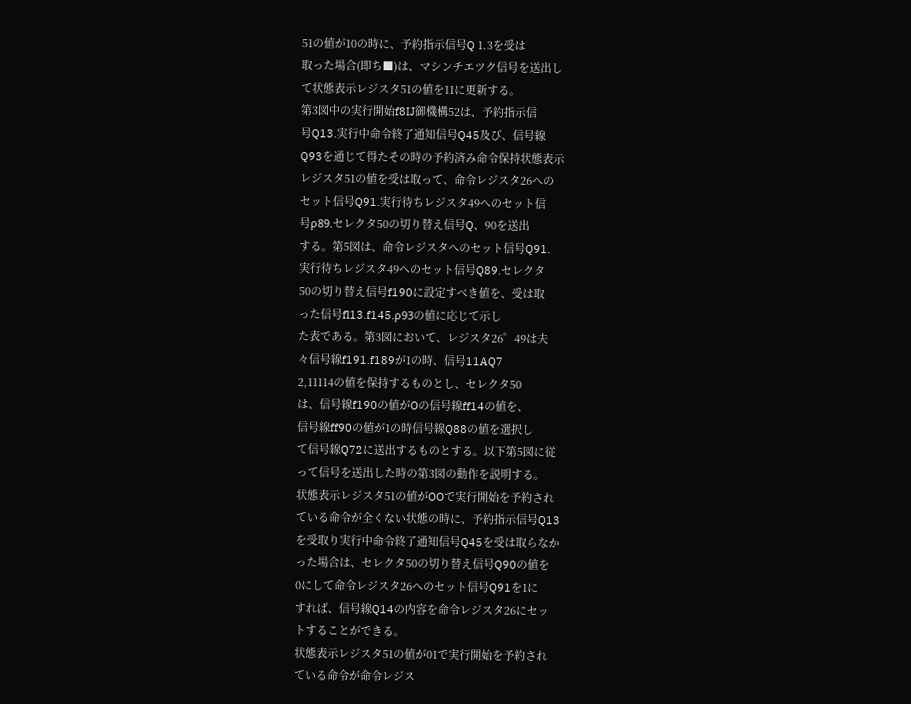51の値が10の時に、予約指示信号Q 1.3を受は
取った場合(即ち■)は、マシンチエツク信号を送出し
て状態表示レジスタ51の値を11に更新する。
第3図中の実行開始f8IJ御機構52は、予約指示信
号Q13.実行中命令終了通知信号Q45及び、信号線
Q93を通じて得たその時の予約済み命令保持状態表示
レジスタ51の値を受は取って、命令レジスタ26への
セット信号Q91.実行待ちレジスタ49へのセット信
号ρ89.セレクタ50の切り替え信号Q、90を送出
する。第5図は、命令レジスタへのセット信号Q91.
実行待ちレジスタ49へのセット信号Q89.セレクタ
50の切り替え信号f190に設定すべき値を、受は取
った信号fl13.f145.ρ93の値に応じて示し
た表である。第3図において、レジスタ26゜49は夫
々信号線f191.f189が1の時、信号11AQ7
2,11114の値を保持するものとし、セレクタ50
は、信号線f190の値がOの信号線ff14の値を、
信号線ff90の値が1の時信号線Q88の値を選択し
て信号線Q72に送出するものとする。以下第5図に従
って信号を送出した時の第3図の動作を説明する。
状態表示レジスタ51の値がOOで実行開始を予約され
ている命令が全くない状態の時に、予約指示信号Q13
を受取り実行中命令終了通知信号Q45を受は取らなか
った場合は、セレクタ50の切り替え信号Q90の値を
0にして命令レジスタ26へのセット信号Q91を1に
すれば、信号線Q14の内容を命令レジスタ26にセッ
トすることができる。
状態表示レジスタ51の値が01で実行開始を予約され
ている命令が命令レジス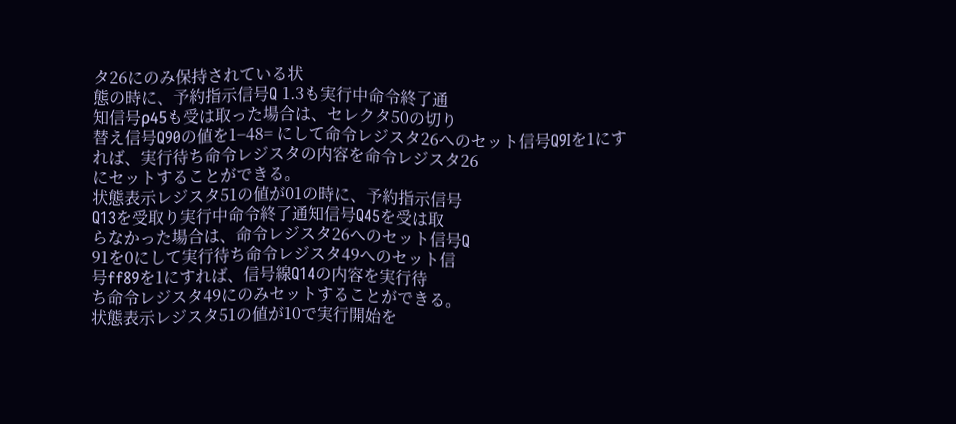タ26にのみ保持されている状
態の時に、予約指示信号Q 1.3も実行中命令終了通
知信号ρ45も受は取った場合は、セレクタ50の切り
替え信号Q90の値を1−48= にして命令レジスタ26へのセット信号Q9Iを1にす
れば、実行待ち命令レジスタの内容を命令レジスタ26
にセットすることができる。
状態表示レジスタ51の値が01の時に、予約指示信号
Q13を受取り実行中命令終了通知信号Q45を受は取
らなかった場合は、命令レジスタ26へのセット信号Q
91を0にして実行待ち命令レジスタ49へのセット信
号ff89を1にすれば、信号線Q14の内容を実行待
ち命令レジスタ49にのみセットすることができる。
状態表示レジスタ51の値が10で実行開始を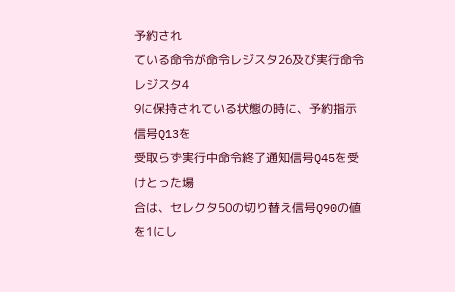予約され
ている命令が命令レジスタ26及び実行命令レジスタ4
9に保持されている状態の時に、予約指示信号Q13を
受取らず実行中命令終了通知信号Q45を受けとった場
合は、セレクタ50の切り替え信号Q90の値を1にし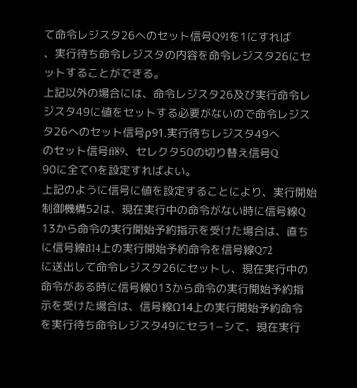て命令レジスタ26へのセット信号Q91を1にすれば
、実行待ち命令レジスタの内容を命令レジスタ26にセ
ットすることができる。
上記以外の場合には、命令レジスタ26及び実行命令レ
ジスタ49に値をセットする必要がないので命令レジス
タ26へのセット信号ρ91.実行待ちレジスタ49へ
のセット信号ff89、セレクタ50の切り替え信号Q
90に全てOを設定すればよい。
上記のように信号に値を設定することにより、実行開始
制御機構52は、現在実行中の命令がない時に信号線Q
13から命令の実行開始予約指示を受けた場合は、直ち
に信号線fl14上の実行開始予約命令を信号線Q72
に送出して命令レジスタ26にセットし、現在実行中の
命令がある時に信号線013から命令の実行開始予約指
示を受けた場合は、信号線Ω14上の実行開始予約命令
を実行待ち命令レジスタ49にセラ1−シて、現在実行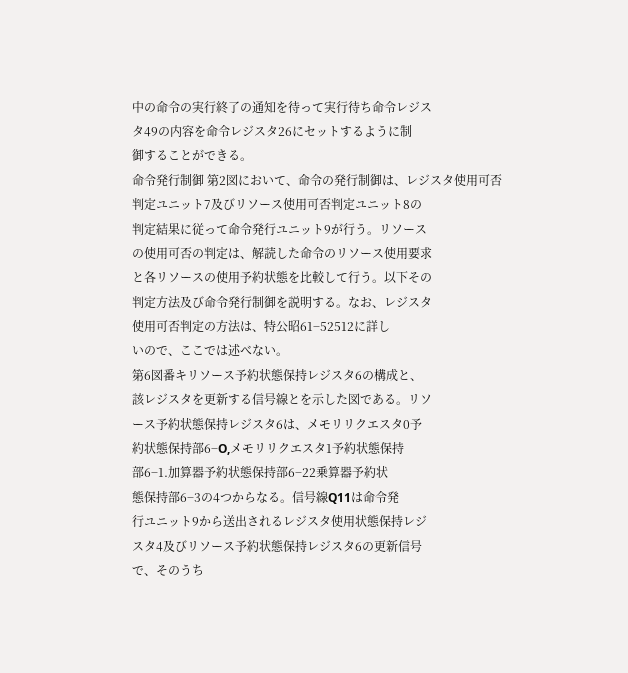中の命令の実行終了の通知を待って実行待ち命令レジス
タ49の内容を命令レジスタ26にセットするように制
御することができる。
命令発行制御 第2図において、命令の発行制御は、レジスタ使用可否
判定ユニット7及びリソース使用可否判定ユニット8の
判定結果に従って命令発行ユニット9が行う。リソース
の使用可否の判定は、解読した命令のリソース使用要求
と各リソースの使用予約状態を比較して行う。以下その
判定方法及び命令発行制御を説明する。なお、レジスタ
使用可否判定の方法は、特公昭61−52512に詳し
いので、ここでは述べない。
第6図番キリソース予約状態保持レジスタ6の構成と、
該レジスタを更新する信号線とを示した図である。リソ
ース予約状態保持レジスタ6は、メモリリクエスタ0予
約状態保持部6−O,メモリリクエスタ1予約状態保持
部6−1.加算器予約状態保持部6−22乗算器予約状
態保持部6−3の4つからなる。信号線Q11は命令発
行ユニット9から送出されるレジスタ使用状態保持レジ
スタ4及びリソース予約状態保持レジスタ6の更新信号
で、そのうち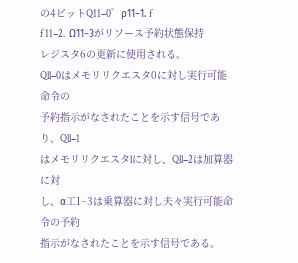の4ビットQ11−0゜ρ11−1. f
f 11−2.  Ω11−3がリソース予約状態保持
レジスタ6の更新に使用される。
Qll−0はメモリリクエスタ0に対し実行可能命令の
予約指示がなされたことを示す信号であり、Qll−1
はメモリリクエスタlに対し、Qll−2は加算器に対
し、α工1−3は乗算器に対し夫々実行可能命令の予約
指示がなされたことを示す信号である。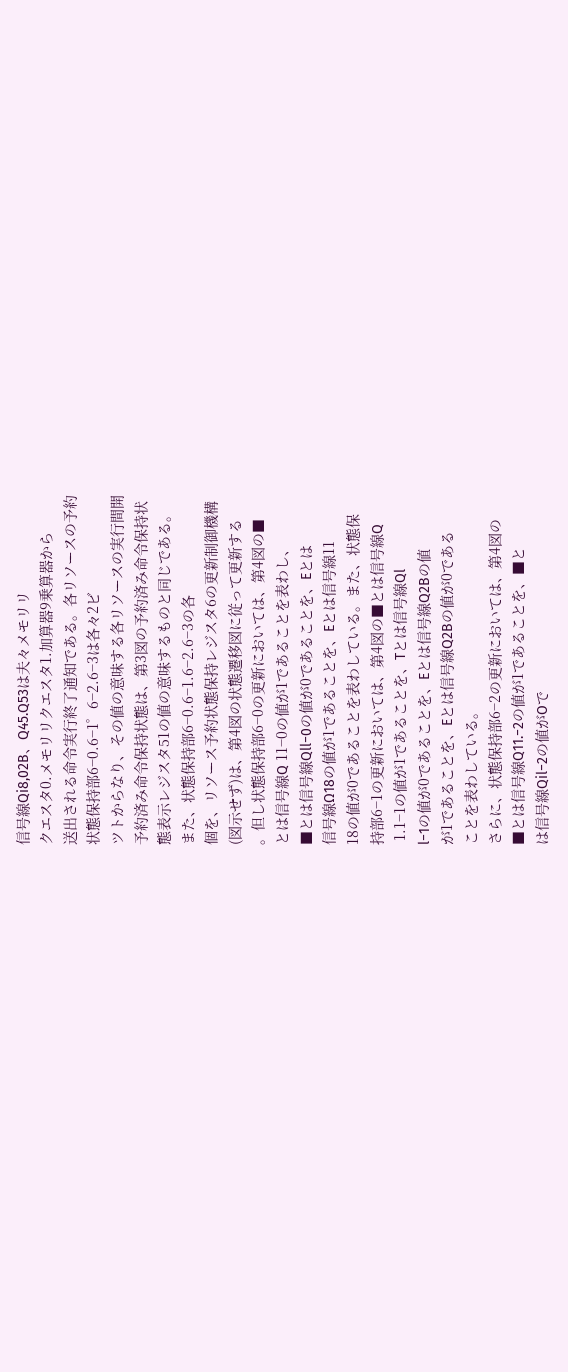信号線Qi8,02B、Q45.Q53は夫々メモリリ
クエスタ0.メモリリクエスタ1.加算器9乗算器から
送出される命令実行終了通知である。各リソースの予約
状態保持部6−0.6−1゜6−2.6−3は各々2ビ
ツトからなり、その値の意味する各リソースの実行間開
予約済み命令保持状態は、第3図の予約済み命令保持状
態表示レジスタ51の値の意味するものと同じである。
また、状態保持部6−0.6−1.6−2.6−3の各
個を、リソース予約状態保持レジスタ6の更新制御機構
(図示せず)は、第4図の状態遷移図に従って更新する
。但し状態保持部6−0の更新においては、第4図の■
とは信号線Q 11−0の値が1であることを表わし、
■とは信号線Qll−0の値が0であることを、Eとは
信号線Ω18の値が1であることを、Eとは信号線11
18の値が0であることを表わしている。また、状態保
持部6−1の更新においては、第4図の■とは信号線Q
 1.1−1の値が1であることを、Tとは信号線Ql
l−1の値が0であることを、Eとは信号線Q2Bの値
が1であることを、Eとは信号線Q2Bの値が0である
ことを表わしている。
さらに、状態保持部6−2の更新においては、第4図の
■とは信号線Q11.−2の値が1であることを、■と
は信号線Qil−2の値がOで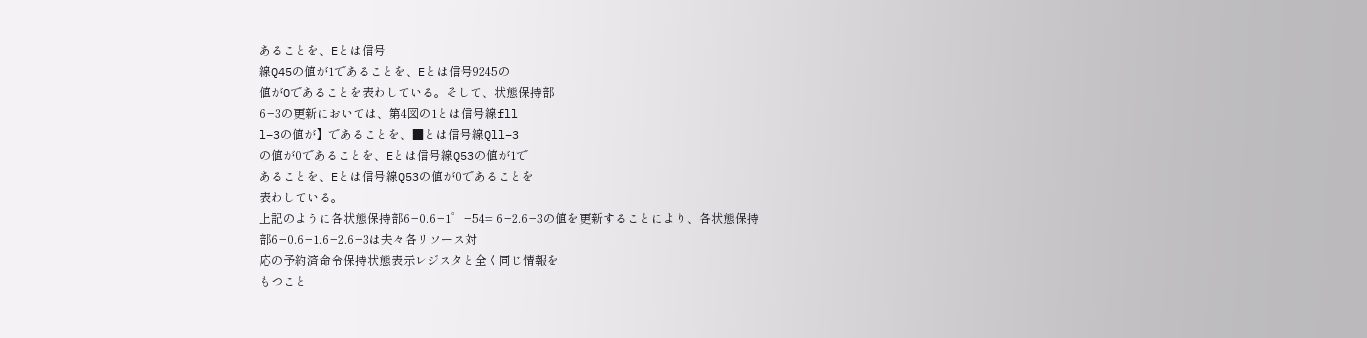あることを、Eとは信号
線Q45の値が1であることを、Eとは信号9245の
値がOであることを表わしている。そして、状態保持部
6−3の更新においては、第4図の1とは信号線fll
l−3の値が】であることを、■とは信号線Qll−3
の値が0であることを、Eとは信号線Q53の値が1で
あることを、Eとは信号線Q53の値が0であることを
表わしている。
上記のように各状態保持部6−0.6−1゜−54= 6−2.6−3の値を更新することにより、各状態保持
部6−0.6−1.6−2.6−3は夫々各リソース対
応の予約済命令保持状態表示レジスタと全く同じ情報を
もつこと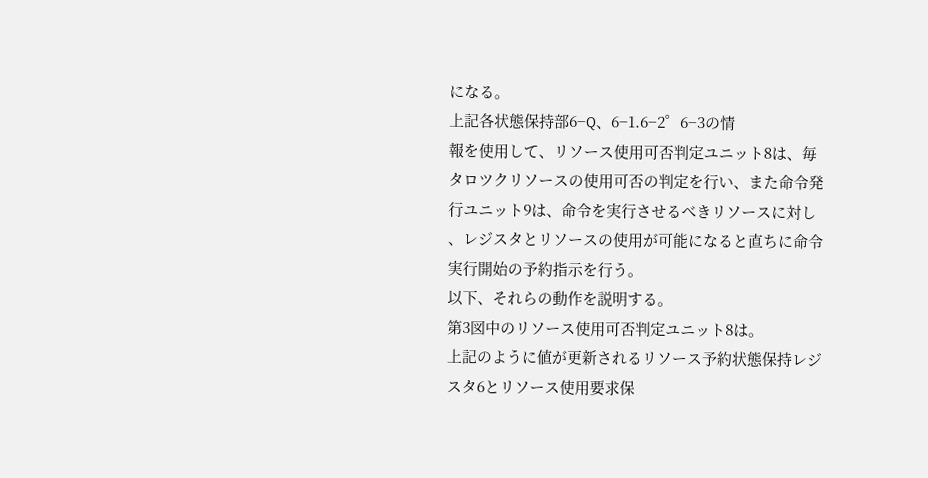になる。
上記各状態保持部6−Q、6−1.6−2゜6−3の情
報を使用して、リソース使用可否判定ユニット8は、毎
タロツクリソースの使用可否の判定を行い、また命令発
行ユニット9は、命令を実行させるべきリソースに対し
、レジスタとリソースの使用が可能になると直ちに命令
実行開始の予約指示を行う。
以下、それらの動作を説明する。
第3図中のリソース使用可否判定ユニット8は。
上記のように値が更新されるリソース予約状態保持レジ
スタ6とリソース使用要求保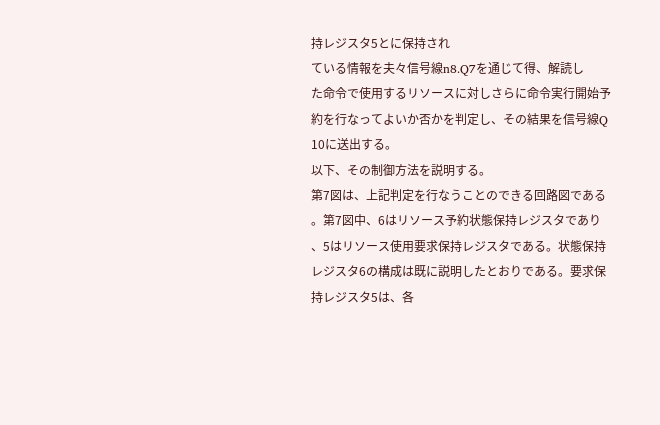持レジスタ5とに保持され
ている情報を夫々信号線n8.Q7を通じて得、解読し
た命令で使用するリソースに対しさらに命令実行開始予
約を行なってよいか否かを判定し、その結果を信号線Q
10に送出する。
以下、その制御方法を説明する。
第7図は、上記判定を行なうことのできる回路図である
。第7図中、6はリソース予約状態保持レジスタであり
、5はリソース使用要求保持レジスタである。状態保持
レジスタ6の構成は既に説明したとおりである。要求保
持レジスタ5は、各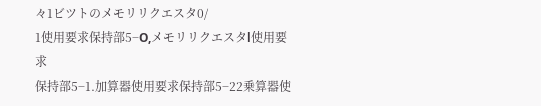々1ビツトのメモリリクエスタ0/
1使用要求保持部5−O,メモリリクエスタl使用要求
保持部5−1.加算器使用要求保持部5−22乗算器使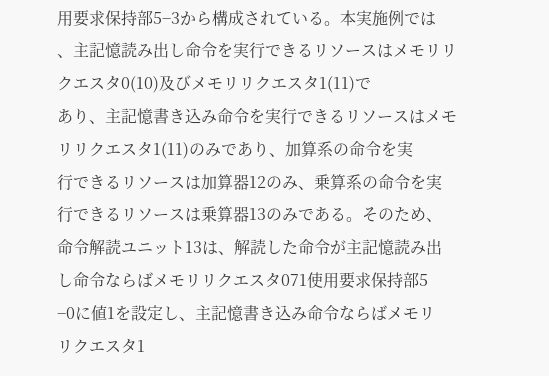用要求保持部5−3から構成されている。本実施例では
、主記憶読み出し命令を実行できるリソースはメモリリ
クエスタ0(10)及びメモリリクエスタ1(11)で
あり、主記憶書き込み命令を実行できるリソースはメモ
リリクエスタ1(11)のみであり、加算系の命令を実
行できるリソースは加算器12のみ、乗算系の命令を実
行できるリソースは乗算器13のみである。そのため、
命令解読ユニット13は、解読した命令が主記憶読み出
し命令ならばメモリリクエスタ071使用要求保持部5
−0に値1を設定し、主記憶書き込み命令ならばメモリ
リクエスタ1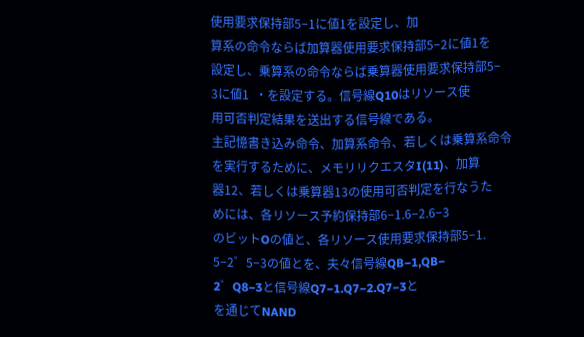使用要求保持部5−1に値1を設定し、加
算系の命令ならば加算器使用要求保持部5−2に値1を
設定し、乗算系の命令ならば乗算器使用要求保持部5−
3に値1  ・を設定する。信号線Q10はリソース使
用可否判定結果を送出する信号線である。
主記憶書き込み命令、加算系命令、若しくは乗算系命令
を実行するために、メモリリクエスタI(11)、加算
器12、若しくは乗算器13の使用可否判定を行なうた
めには、各リソース予約保持部6−1.6−2.6−3
のビットOの値と、各リソース使用要求保持部5−1.
5−2゜5−3の値とを、夫々信号線QB−1,QB−
2゜Q8−3と信号線Q7−1.Q7−2.Q7−3と
を通じてNAND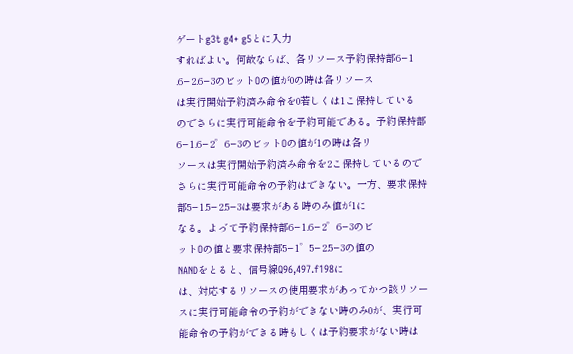ゲートg3t g4+ g5とに入力
すればよい。何故ならば、各リソース予約保持部6−1
.6−2.6−3のビットOの値が0の時は各リソース
は実行開始予約済み命令を0若しくは1こ保持している
のでさらに実行可能命令を予約可能である。予約保持部
6−1.6−2゜6−3のビットOの値が1の時は各リ
ソースは実行開始予約済み命令を2こ保持しているので
さらに実行可能命令の予約はできない。一方、要求保持
部5−1.5−2.5−3は要求がある時のみ値が1に
なる。よっ゛て予約保持部6−1.6−2゜6−3のビ
ットOの値と要求保持部5−1゜5−2.5−3の値の
NANDをとると、信号線Q96,497.f198に
は、対応するリソースの使用要求があってかつ該リソー
スに実行可能命令の予約ができない時のみ0が、実行可
能命令の予約ができる時もしくは予約要求がない時は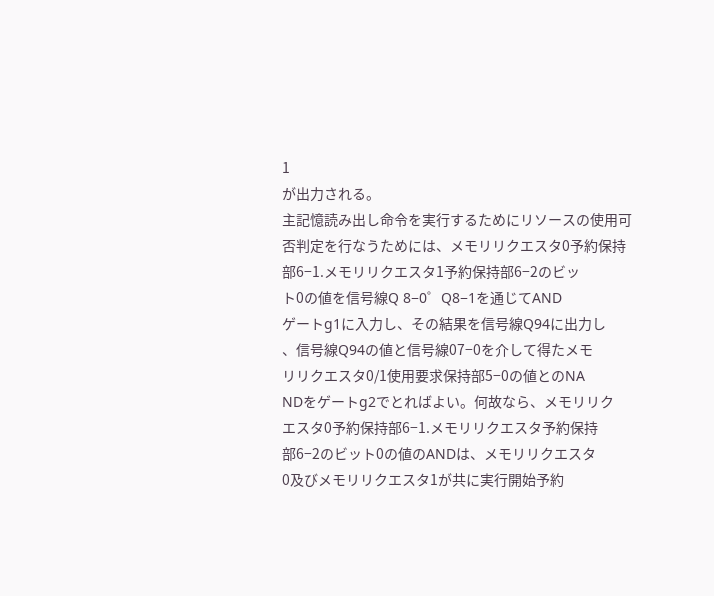1
が出力される。
主記憶読み出し命令を実行するためにリソースの使用可
否判定を行なうためには、メモリリクエスタ0予約保持
部6−1.メモリリクエスタ1予約保持部6−2のビッ
ト0の値を信号線Q 8−0゜Q8−1を通じてAND
ゲートg1に入力し、その結果を信号線Q94に出力し
、信号線Q94の値と信号線07−0を介して得たメモ
リリクエスタ0/1使用要求保持部5−0の値とのNA
NDをゲートg2でとればよい。何故なら、メモリリク
エスタ0予約保持部6−1.メモリリクエスタ予約保持
部6−2のビット0の値のANDは、メモリリクエスタ
0及びメモリリクエスタ1が共に実行開始予約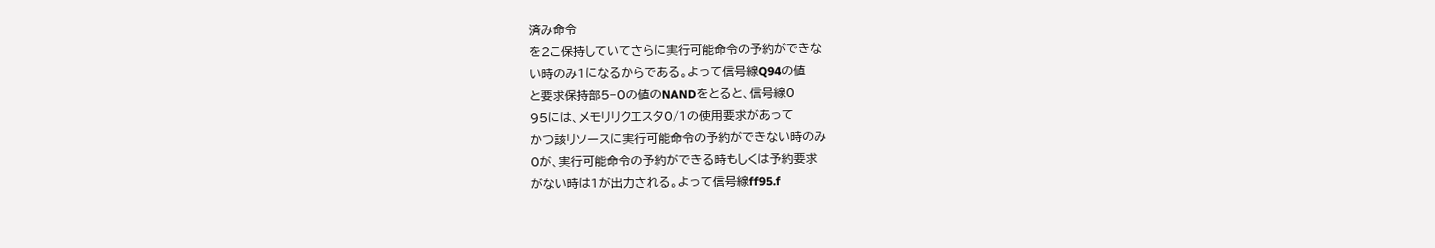済み命令
を2こ保持していてさらに実行可能命令の予約ができな
い時のみ1になるからである。よって信号線Q94の値
と要求保持部5−0の値のNANDをとると、信号線0
95には、メモリリクエスタ0/1の使用要求があって
かつ該リソースに実行可能命令の予約ができない時のみ
0が、実行可能命令の予約ができる時もしくは予約要求
がない時は1が出力される。よって信号線ff95.f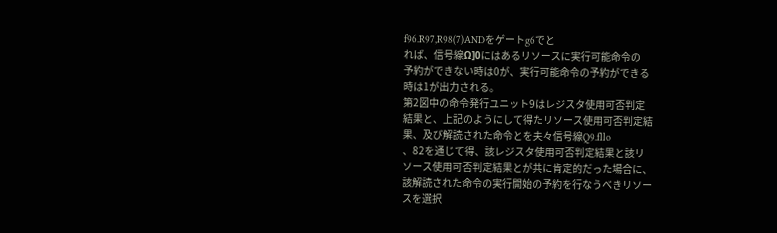f96.R97,R98(7)ANDをゲートg6でと
れば、信号線Ω]0にはあるリソースに実行可能命令の
予約ができない時は0が、実行可能命令の予約ができる
時は1が出力される。
第2図中の命令発行ユニット9はレジスタ使用可否判定
結果と、上記のようにして得たリソース使用可否判定結
果、及び解読された命令とを夫々信号線Q9.fllo
、82を通じて得、該レジスタ使用可否判定結果と該リ
ソース使用可否判定結果とが共に肯定的だった場合に、
該解読された命令の実行開始の予約を行なうべきリソー
スを選択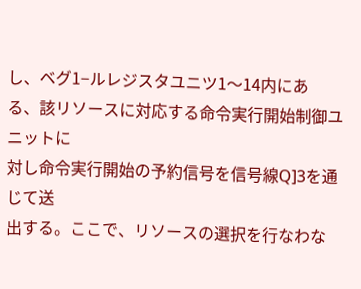し、ベグ1−ルレジスタユニツ1〜14内にあ
る、該リソースに対応する命令実行開始制御ユニットに
対し命令実行開始の予約信号を信号線Q]3を通じて送
出する。ここで、リソースの選択を行なわな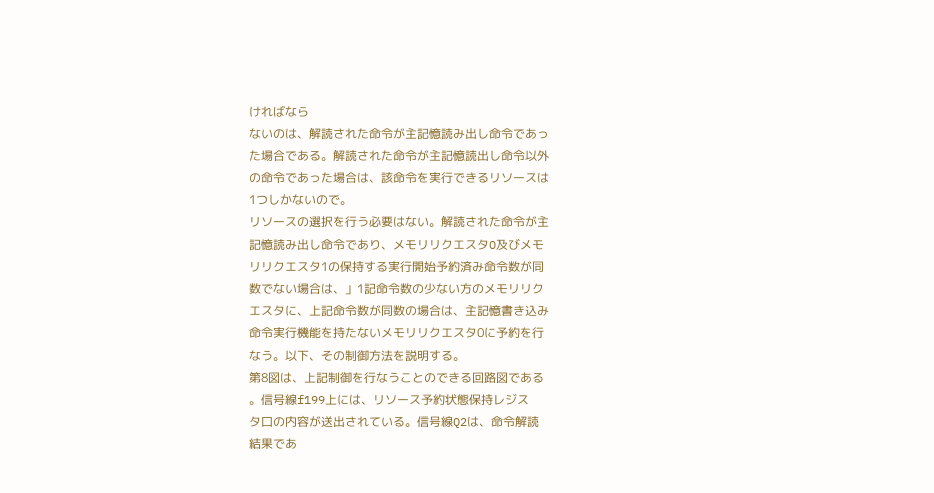ければなら
ないのは、解読された命令が主記憶読み出し命令であっ
た場合である。解読された命令が主記憶読出し命令以外
の命令であった場合は、該命令を実行できるリソースは
1つしかないので。
リソースの選択を行う必要はない。解読された命令が主
記憶読み出し命令であり、メモリリクエスタO及びメモ
リリクエスタ1の保持する実行開始予約済み命令数が同
数でない場合は、」1記命令数の少ない方のメモリリク
エスタに、上記命令数が同数の場合は、主記憶書き込み
命令実行機能を持たないメモリリクエスタ0に予約を行
なう。以下、その制御方法を説明する。
第8図は、上記制御を行なうことのできる回路図である
。信号線f199上には、リソース予約状態保持レジス
タ口の内容が送出されている。信号線Q2は、命令解読
結果であ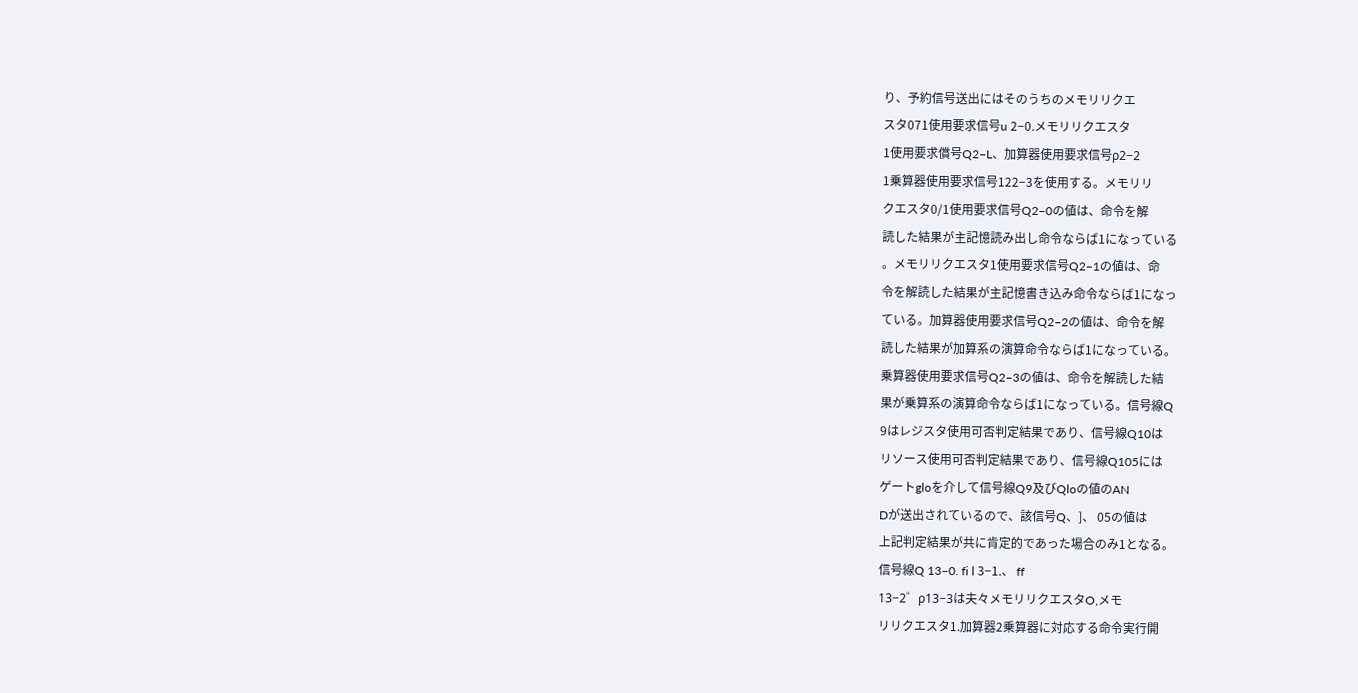り、予約信号送出にはそのうちのメモリリクエ
スタ071使用要求信号u 2−0.メモリリクエスタ
1使用要求償号Q2−L、加算器使用要求信号ρ2−2
1乗算器使用要求信号122−3を使用する。メモリリ
クエスタ0/1使用要求信号Q2−0の値は、命令を解
読した結果が主記憶読み出し命令ならば1になっている
。メモリリクエスタ1使用要求信号Q2−1の値は、命
令を解読した結果が主記憶書き込み命令ならば1になっ
ている。加算器使用要求信号Q2−2の値は、命令を解
読した結果が加算系の演算命令ならば1になっている。
乗算器使用要求信号Q2−3の値は、命令を解読した結
果が乗算系の演算命令ならば1になっている。信号線Q
9はレジスタ使用可否判定結果であり、信号線Q10は
リソース使用可否判定結果であり、信号線Q105には
ゲートgloを介して信号線Q9及びQloの値のAN
Dが送出されているので、該信号Q、]、 05の値は
上記判定結果が共に肯定的であった場合のみ1となる。
信号線Q 13−0. fi l 3−1.、 ff
13−2゜ρ13−3は夫々メモリリクエスタO,メモ
リリクエスタ1.加算器2乗算器に対応する命令実行開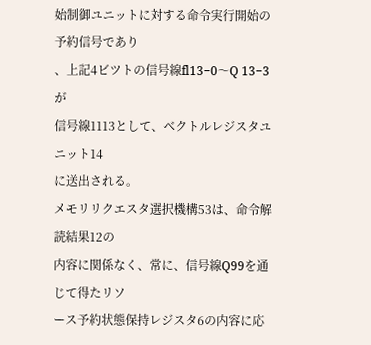始制御ユニットに対する命令実行開始の予約信号であり
、上記4ビツトの信号線fl13−0〜Q 13−3が
信号線1113として、ベクトルレジスタユニット14
に送出される。
メモリリクエスタ選択機構53は、命令解読結果12の
内容に関係なく、常に、信号線Q99を通じて得たリソ
ース予約状態保持レジスタ6の内容に応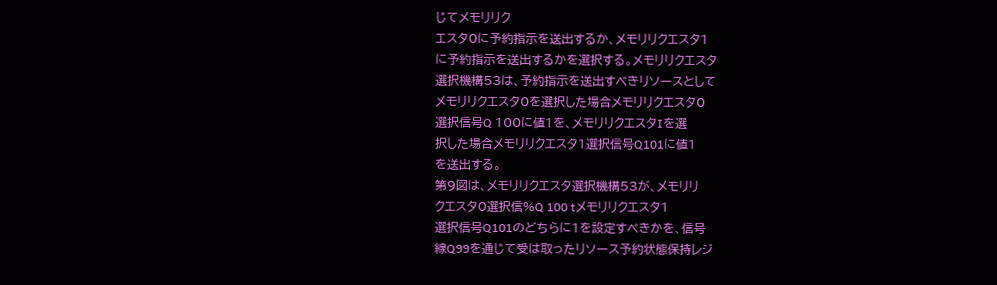じてメモリリク
エスタ0に予約指示を送出するか、メモリリクエスタ1
に予約指示を送出するかを選択する。メモリリクエスタ
選択機構53は、予約指示を送出すべきリソースとして
メモリリクエスタ0を選択した場合メモリリクエスタ0
選択信号Q 100に値1を、メモリリクエスタIを選
択した場合メモリリクエスタ1選択信号Q101に値1
を送出する。
第9図は、メモリリクエスタ選択機構53が、メモリリ
クエスタ0選択信%Q 100 tメモリリクエスタ1
選択信号Q101のどちらに1を設定すべきかを、信号
線Q99を通じて受は取ったリソース予約状態保持レジ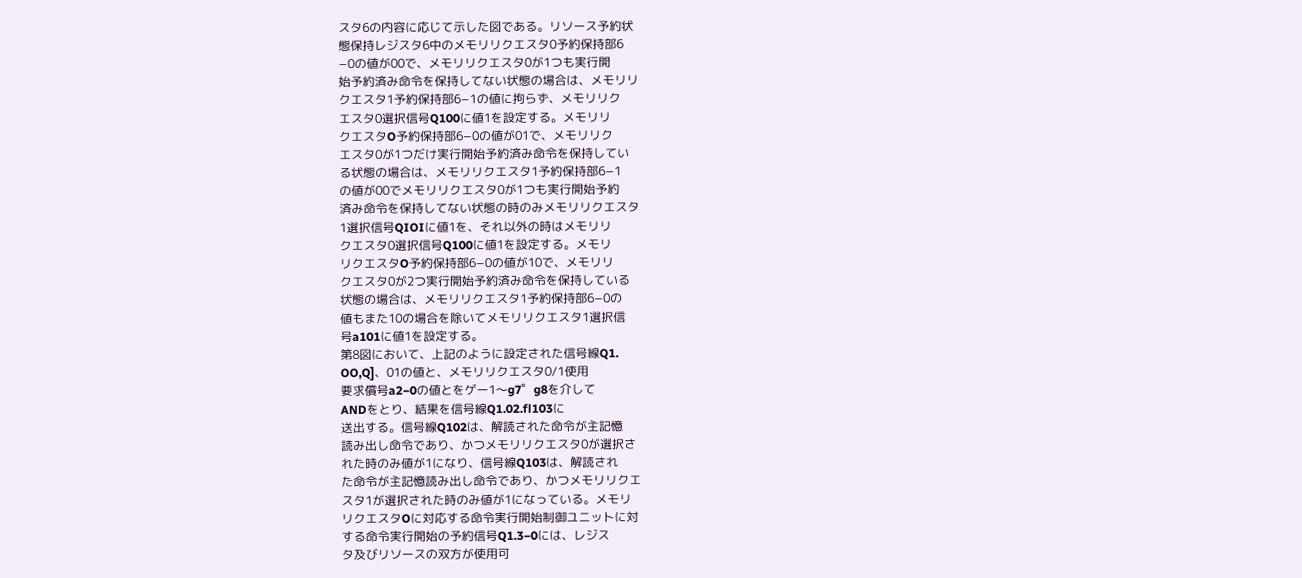スタ6の内容に応じて示した図である。リソース予約状
態保持レジスタ6中のメモリリクエスタ0予約保持部6
−0の値が00で、メモリリクエスタ0が1つも実行開
始予約済み命令を保持してない状態の場合は、メモリリ
クエスタ1予約保持部6−1の値に拘らず、メモリリク
エスタ0選択信号Q100に値1を設定する。メモリリ
クエスタO予約保持部6−0の値が01で、メモリリク
エスタ0が1つだけ実行開始予約済み命令を保持してい
る状態の場合は、メモリリクエスタ1予約保持部6−1
の値が00でメモリリクエスタ0が1つも実行開始予約
済み命令を保持してない状態の時のみメモリリクエスタ
1選択信号QIOIに値1を、それ以外の時はメモリリ
クエスタ0選択信号Q100に値1を設定する。メモリ
リクエスタO予約保持部6−0の値が10で、メモリリ
クエスタ0が2つ実行開始予約済み命令を保持している
状態の場合は、メモリリクエスタ1予約保持部6−0の
値もまた10の場合を除いてメモリリクエスタ1選択信
号a101に値1を設定する。
第8図において、上記のように設定された信号線Q1.
OO,Q]、01の値と、メモリリクエスタ0/1使用
要求償号a2−0の値とをゲー1〜g7゜g8を介して
ANDをとり、結果を信号線Q1.02.fl103に
送出する。信号線Q102は、解読された命令が主記憶
読み出し命令であり、かつメモリリクエスタ0が選択さ
れた時のみ値が1になり、信号線Q103は、解読され
た命令が主記憶読み出し命令であり、かつメモリリクエ
スタ1が選択された時のみ値が1になっている。メモリ
リクエスタOに対応する命令実行開始制御ユニットに対
する命令実行開始の予約信号Q1.3−0には、レジス
タ及びリソースの双方が使用可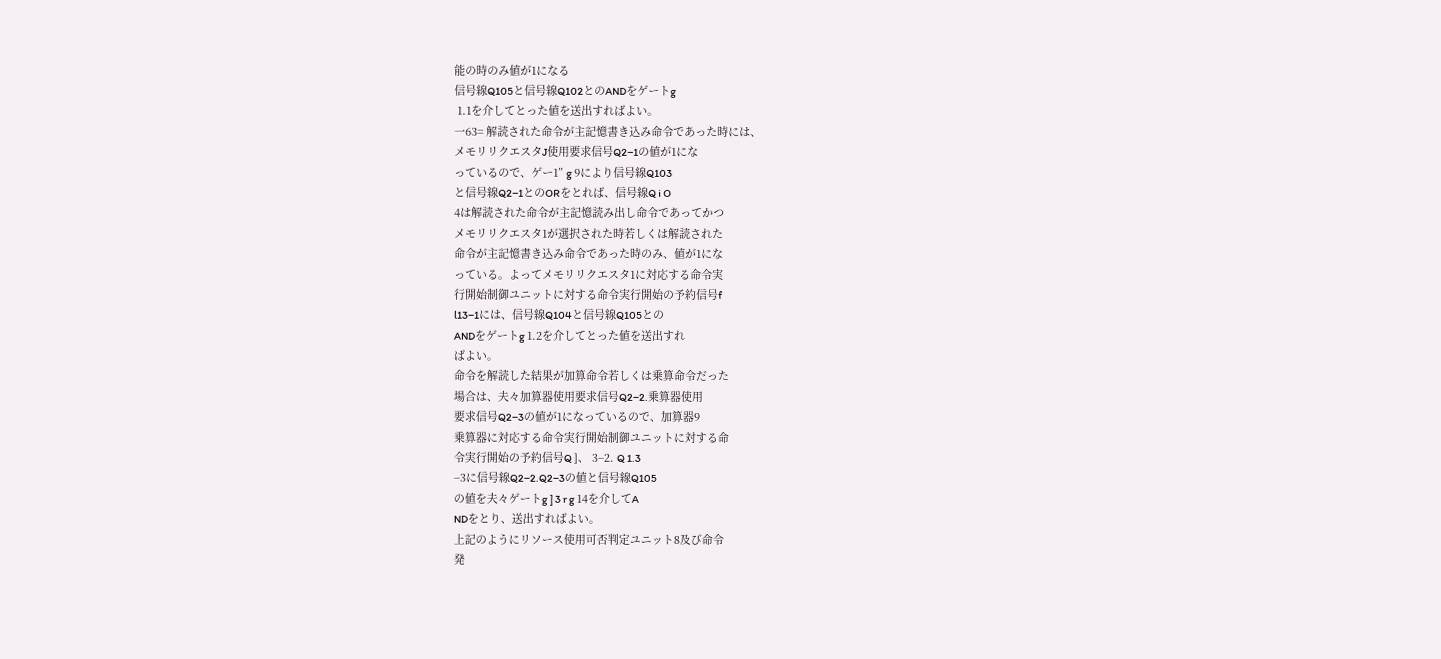能の時のみ値が1になる
信号線Q105と信号線Q102とのANDをゲートg
 1.1を介してとった値を送出すればよい。
一63= 解読された命令が主記憶書き込み命令であった時には、
メモリリクエスタJ使用要求信号Q2−1の値が1にな
っているので、ゲー1” g 9により信号線Q103
と信号線Q2−1とのORをとれば、信号線Q i O
4は解読された命令が主記憶読み出し命令であってかつ
メモリリクエスタ1が選択された時若しくは解読された
命令が主記憶書き込み命令であった時のみ、値が1にな
っている。よってメモリリクエスタ1に対応する命令実
行開始制御ユニットに対する命令実行開始の予約信号f
l13−1には、信号線Q104と信号線Q105との
ANDをゲートg 1.2を介してとった値を送出すれ
ばよい。
命令を解読した結果が加算命令若しくは乗算命令だった
場合は、夫々加算器使用要求信号Q2−2.乗算器使用
要求信号Q2−3の値が1になっているので、加算器9
乗算器に対応する命令実行開始制御ユニットに対する命
令実行開始の予約信号Q ]、 3−2. Q 1.3
−3に信号線Q2−2.Q2−3の値と信号線Q105
の値を夫々ゲートg ] 3 r g 14を介してA
NDをとり、送出すればよい。
上記のようにリソース使用可否判定ユニット8及び命令
発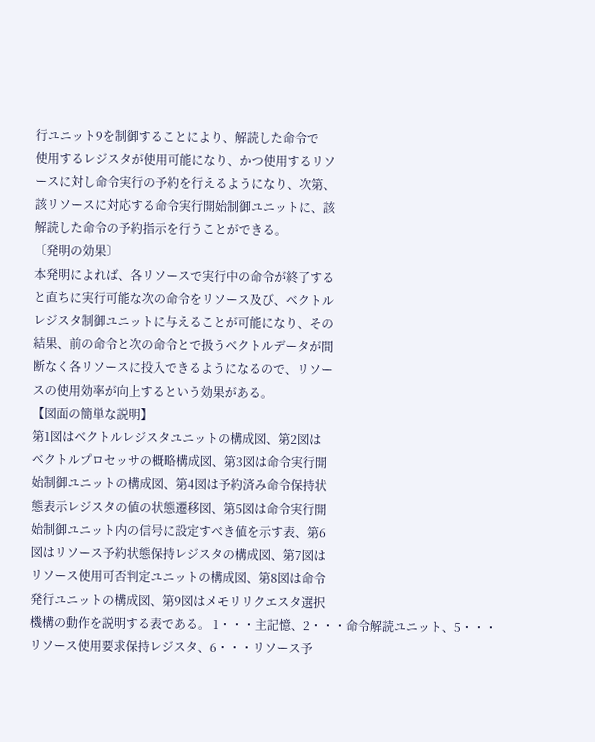行ユニット9を制御することにより、解読した命令で
使用するレジスタが使用可能になり、かつ使用するリソ
ースに対し命令実行の予約を行えるようになり、次第、
該リソースに対応する命令実行開始制御ユニットに、該
解読した命令の予約指示を行うことができる。
〔発明の効果〕
本発明によれば、各リソースで実行中の命令が終了する
と直ちに実行可能な次の命令をリソース及び、ベクトル
レジスタ制御ユニットに与えることが可能になり、その
結果、前の命令と次の命令とで扱うベクトルデータが間
断なく各リソースに投入できるようになるので、リソー
スの使用効率が向上するという効果がある。
【図面の簡単な説明】
第1図はベクトルレジスタユニットの構成図、第2図は
ベクトルプロセッサの概略構成図、第3図は命令実行開
始制御ユニットの構成図、第4図は予約済み命令保持状
態表示レジスタの値の状態遷移図、第5図は命令実行開
始制御ユニット内の信号に設定すべき値を示す表、第6
図はリソース予約状態保持レジスタの構成図、第7図は
リソース使用可否判定ユニットの構成図、第8図は命令
発行ユニットの構成図、第9図はメモリリクエスタ選択
機構の動作を説明する表である。 1・・・主記憶、2・・・命令解読ユニット、5・・・
リソース使用要求保持レジスタ、6・・・リソース予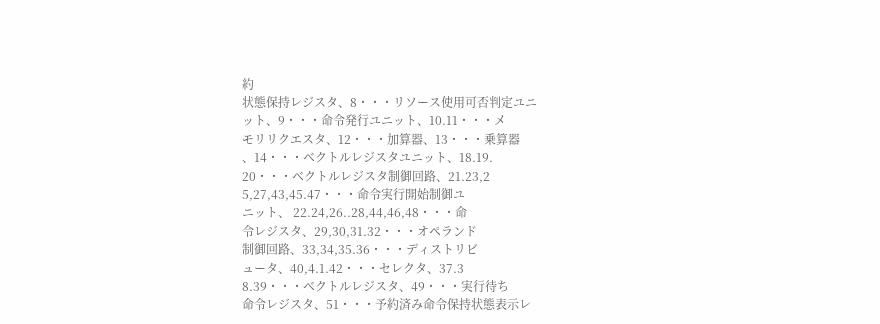約
状態保持レジスタ、8・・・リソース使用可否判定ユニ
ット、9・・・命令発行ユニット、10.11・・・メ
モリリクエスタ、12・・・加算器、13・・・乗算器
、14・・・ベクトルレジスタユニット、18.19.
20・・・ベクトルレジスタ制御回路、21.23,2
5,27,43,45.47・・・命令実行開始制御ユ
ニット、 22.24,26..28,44,46,48・・・命
令レジスタ、29,30,31.32・・・オペランド
制御回路、33,34,35.36・・・ディストリビ
ュータ、40,4.1.42・・・セレクタ、37.3
8.39・・・ベクトルレジスタ、49・・・実行待ち
命令レジスタ、51・・・予約済み命令保持状態表示レ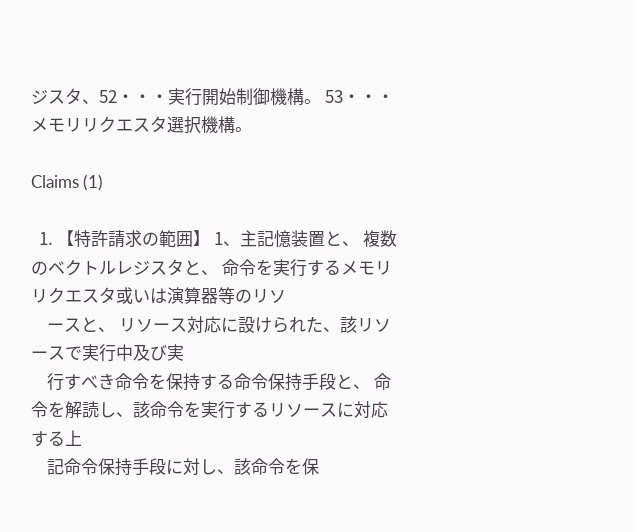ジスタ、52・・・実行開始制御機構。 53・・・メモリリクエスタ選択機構。

Claims (1)

  1. 【特許請求の範囲】 1、主記憶装置と、 複数のベクトルレジスタと、 命令を実行するメモリリクエスタ或いは演算器等のリソ
    ースと、 リソース対応に設けられた、該リソースで実行中及び実
    行すべき命令を保持する命令保持手段と、 命令を解読し、該命令を実行するリソースに対応する上
    記命令保持手段に対し、該命令を保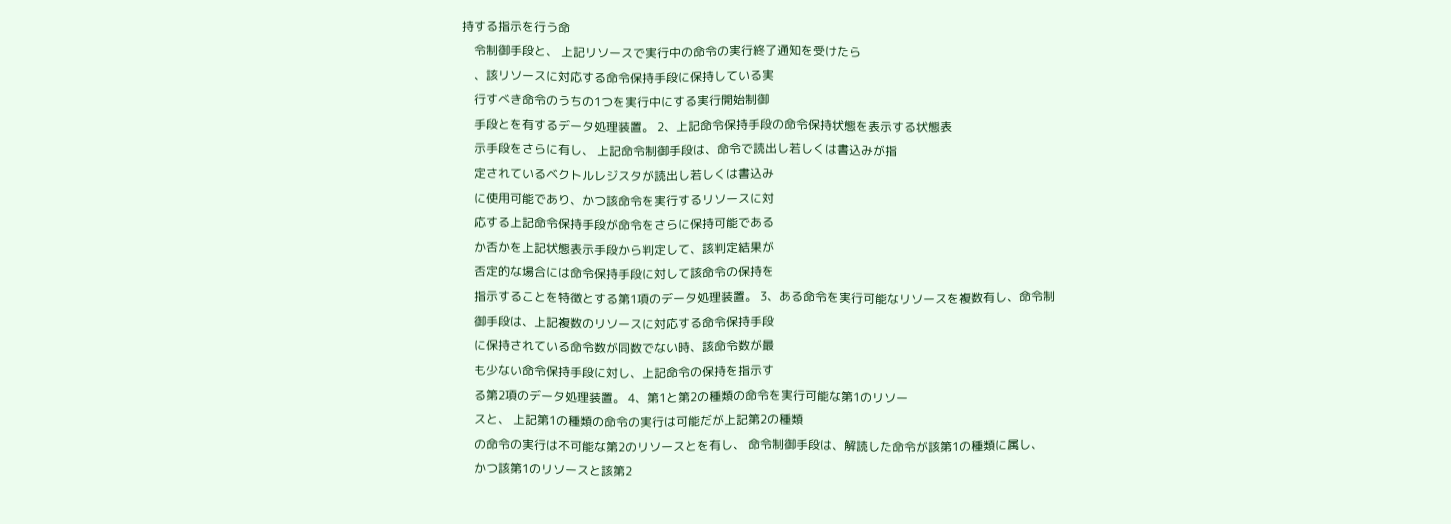持する指示を行う命
    令制御手段と、 上記リソースで実行中の命令の実行終了通知を受けたら
    、該リソースに対応する命令保持手段に保持している実
    行すべき命令のうちの1つを実行中にする実行開始制御
    手段とを有するデータ処理装置。 2、上記命令保持手段の命令保持状態を表示する状態表
    示手段をさらに有し、 上記命令制御手段は、命令で読出し若しくは書込みが指
    定されているベクトルレジスタが読出し若しくは書込み
    に使用可能であり、かつ該命令を実行するリソースに対
    応する上記命令保持手段が命令をさらに保持可能である
    か否かを上記状態表示手段から判定して、該判定結果が
    否定的な場合には命令保持手段に対して該命令の保持を
    指示することを特徴とする第1項のデータ処理装置。 3、ある命令を実行可能なリソースを複数有し、命令制
    御手段は、上記複数のリソースに対応する命令保持手段
    に保持されている命令数が同数でない時、該命令数が最
    も少ない命令保持手段に対し、上記命令の保持を指示す
    る第2項のデータ処理装置。 4、第1と第2の種類の命令を実行可能な第1のリソー
    スと、 上記第1の種類の命令の実行は可能だが上記第2の種類
    の命令の実行は不可能な第2のリソースとを有し、 命令制御手段は、解読した命令が該第1の種類に属し、
    かつ該第1のリソースと該第2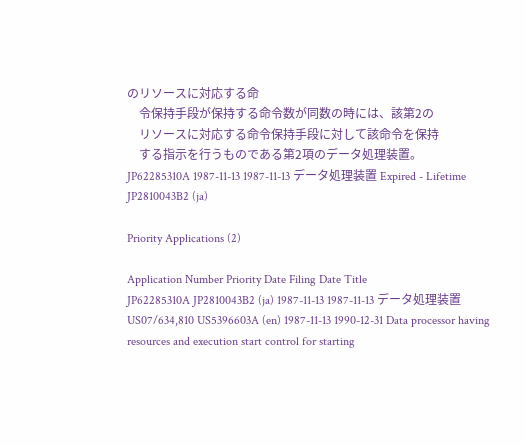のリソースに対応する命
    令保持手段が保持する命令数が同数の時には、該第2の
    リソースに対応する命令保持手段に対して該命令を保持
    する指示を行うものである第2項のデータ処理装置。
JP62285310A 1987-11-13 1987-11-13 データ処理装置 Expired - Lifetime JP2810043B2 (ja)

Priority Applications (2)

Application Number Priority Date Filing Date Title
JP62285310A JP2810043B2 (ja) 1987-11-13 1987-11-13 データ処理装置
US07/634,810 US5396603A (en) 1987-11-13 1990-12-31 Data processor having resources and execution start control for starting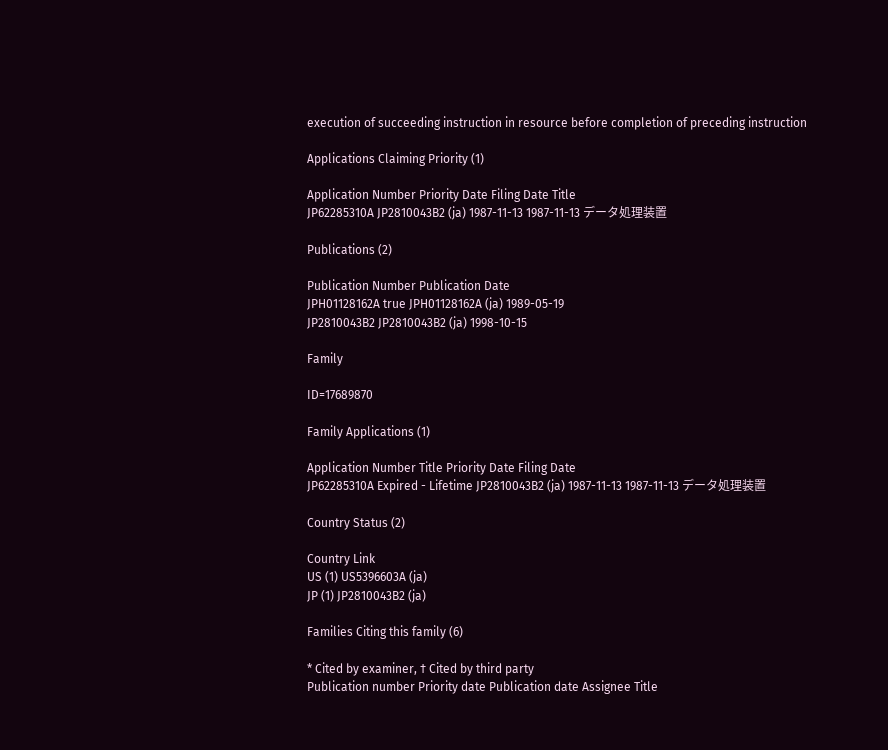execution of succeeding instruction in resource before completion of preceding instruction

Applications Claiming Priority (1)

Application Number Priority Date Filing Date Title
JP62285310A JP2810043B2 (ja) 1987-11-13 1987-11-13 データ処理装置

Publications (2)

Publication Number Publication Date
JPH01128162A true JPH01128162A (ja) 1989-05-19
JP2810043B2 JP2810043B2 (ja) 1998-10-15

Family

ID=17689870

Family Applications (1)

Application Number Title Priority Date Filing Date
JP62285310A Expired - Lifetime JP2810043B2 (ja) 1987-11-13 1987-11-13 データ処理装置

Country Status (2)

Country Link
US (1) US5396603A (ja)
JP (1) JP2810043B2 (ja)

Families Citing this family (6)

* Cited by examiner, † Cited by third party
Publication number Priority date Publication date Assignee Title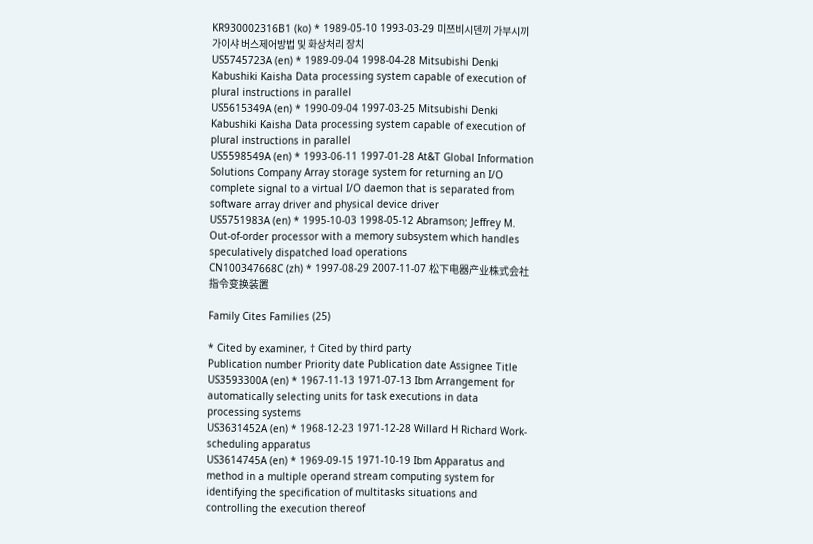KR930002316B1 (ko) * 1989-05-10 1993-03-29 미쯔비시덴끼 가부시끼가이샤 버스제어방법 및 화상처리 장치
US5745723A (en) * 1989-09-04 1998-04-28 Mitsubishi Denki Kabushiki Kaisha Data processing system capable of execution of plural instructions in parallel
US5615349A (en) * 1990-09-04 1997-03-25 Mitsubishi Denki Kabushiki Kaisha Data processing system capable of execution of plural instructions in parallel
US5598549A (en) * 1993-06-11 1997-01-28 At&T Global Information Solutions Company Array storage system for returning an I/O complete signal to a virtual I/O daemon that is separated from software array driver and physical device driver
US5751983A (en) * 1995-10-03 1998-05-12 Abramson; Jeffrey M. Out-of-order processor with a memory subsystem which handles speculatively dispatched load operations
CN100347668C (zh) * 1997-08-29 2007-11-07 松下电器产业株式会社 指令变换装置

Family Cites Families (25)

* Cited by examiner, † Cited by third party
Publication number Priority date Publication date Assignee Title
US3593300A (en) * 1967-11-13 1971-07-13 Ibm Arrangement for automatically selecting units for task executions in data processing systems
US3631452A (en) * 1968-12-23 1971-12-28 Willard H Richard Work-scheduling apparatus
US3614745A (en) * 1969-09-15 1971-10-19 Ibm Apparatus and method in a multiple operand stream computing system for identifying the specification of multitasks situations and controlling the execution thereof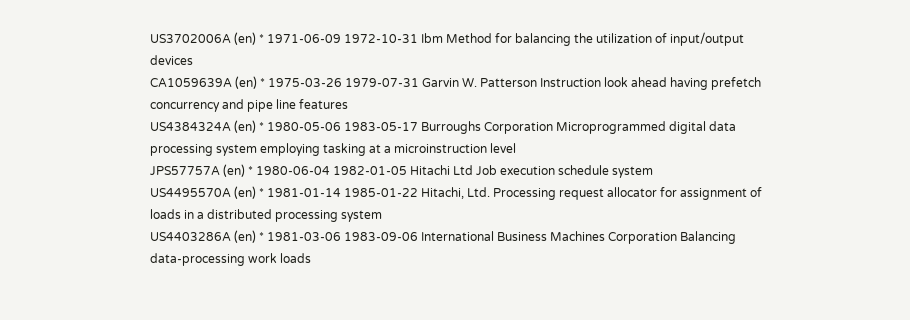US3702006A (en) * 1971-06-09 1972-10-31 Ibm Method for balancing the utilization of input/output devices
CA1059639A (en) * 1975-03-26 1979-07-31 Garvin W. Patterson Instruction look ahead having prefetch concurrency and pipe line features
US4384324A (en) * 1980-05-06 1983-05-17 Burroughs Corporation Microprogrammed digital data processing system employing tasking at a microinstruction level
JPS57757A (en) * 1980-06-04 1982-01-05 Hitachi Ltd Job execution schedule system
US4495570A (en) * 1981-01-14 1985-01-22 Hitachi, Ltd. Processing request allocator for assignment of loads in a distributed processing system
US4403286A (en) * 1981-03-06 1983-09-06 International Business Machines Corporation Balancing data-processing work loads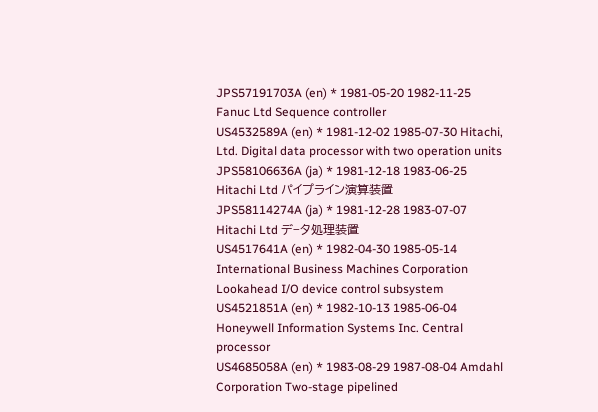JPS57191703A (en) * 1981-05-20 1982-11-25 Fanuc Ltd Sequence controller
US4532589A (en) * 1981-12-02 1985-07-30 Hitachi, Ltd. Digital data processor with two operation units
JPS58106636A (ja) * 1981-12-18 1983-06-25 Hitachi Ltd パイプライン演算装置
JPS58114274A (ja) * 1981-12-28 1983-07-07 Hitachi Ltd デ−タ処理装置
US4517641A (en) * 1982-04-30 1985-05-14 International Business Machines Corporation Lookahead I/O device control subsystem
US4521851A (en) * 1982-10-13 1985-06-04 Honeywell Information Systems Inc. Central processor
US4685058A (en) * 1983-08-29 1987-08-04 Amdahl Corporation Two-stage pipelined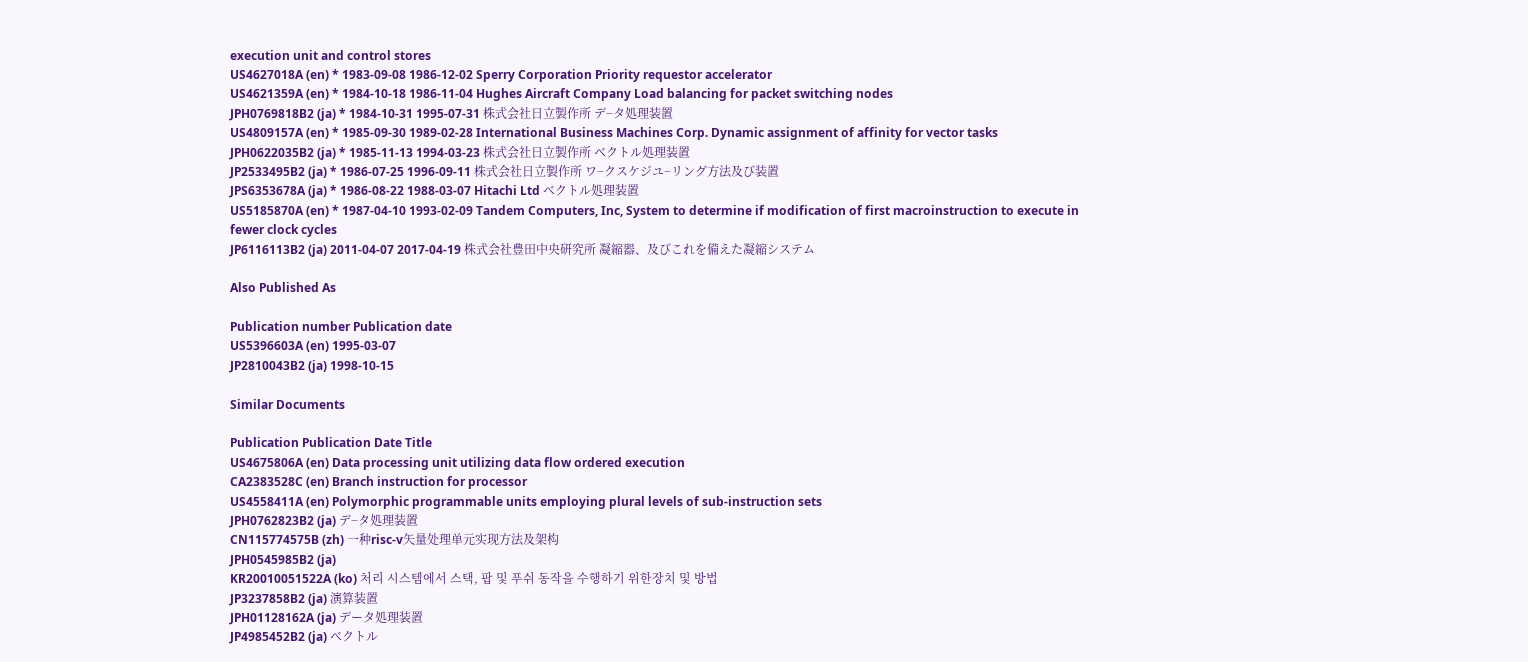execution unit and control stores
US4627018A (en) * 1983-09-08 1986-12-02 Sperry Corporation Priority requestor accelerator
US4621359A (en) * 1984-10-18 1986-11-04 Hughes Aircraft Company Load balancing for packet switching nodes
JPH0769818B2 (ja) * 1984-10-31 1995-07-31 株式会社日立製作所 デ−タ処理装置
US4809157A (en) * 1985-09-30 1989-02-28 International Business Machines Corp. Dynamic assignment of affinity for vector tasks
JPH0622035B2 (ja) * 1985-11-13 1994-03-23 株式会社日立製作所 ベクトル処理装置
JP2533495B2 (ja) * 1986-07-25 1996-09-11 株式会社日立製作所 ワ−クスケジユ−リング方法及び装置
JPS6353678A (ja) * 1986-08-22 1988-03-07 Hitachi Ltd ベクトル処理装置
US5185870A (en) * 1987-04-10 1993-02-09 Tandem Computers, Inc, System to determine if modification of first macroinstruction to execute in fewer clock cycles
JP6116113B2 (ja) 2011-04-07 2017-04-19 株式会社豊田中央研究所 凝縮器、及びこれを備えた凝縮システム

Also Published As

Publication number Publication date
US5396603A (en) 1995-03-07
JP2810043B2 (ja) 1998-10-15

Similar Documents

Publication Publication Date Title
US4675806A (en) Data processing unit utilizing data flow ordered execution
CA2383528C (en) Branch instruction for processor
US4558411A (en) Polymorphic programmable units employing plural levels of sub-instruction sets
JPH0762823B2 (ja) デ−タ処理装置
CN115774575B (zh) 一种risc-v矢量处理单元实现方法及架构
JPH0545985B2 (ja)
KR20010051522A (ko) 처리 시스템에서 스택, 팝 및 푸쉬 동작을 수행하기 위한장치 및 방법
JP3237858B2 (ja) 演算装置
JPH01128162A (ja) データ処理装置
JP4985452B2 (ja) ベクトル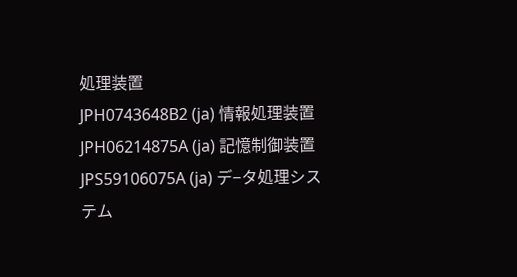処理装置
JPH0743648B2 (ja) 情報処理装置
JPH06214875A (ja) 記憶制御装置
JPS59106075A (ja) デ−タ処理システム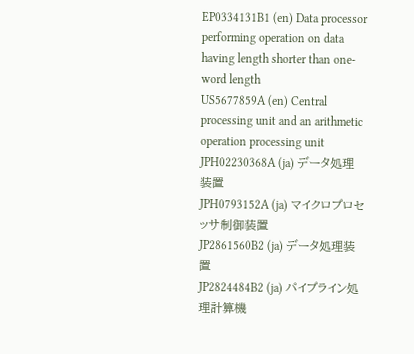EP0334131B1 (en) Data processor performing operation on data having length shorter than one-word length
US5677859A (en) Central processing unit and an arithmetic operation processing unit
JPH02230368A (ja) データ処理装置
JPH0793152A (ja) マイクロプロセッサ制御装置
JP2861560B2 (ja) データ処理装置
JP2824484B2 (ja) パイプライン処理計算機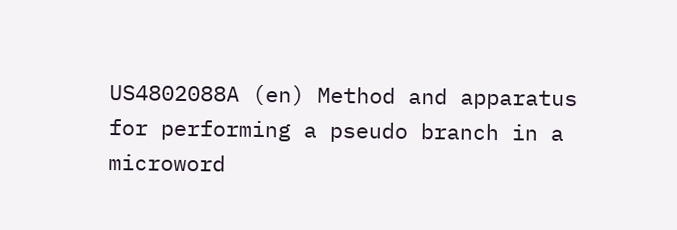US4802088A (en) Method and apparatus for performing a pseudo branch in a microword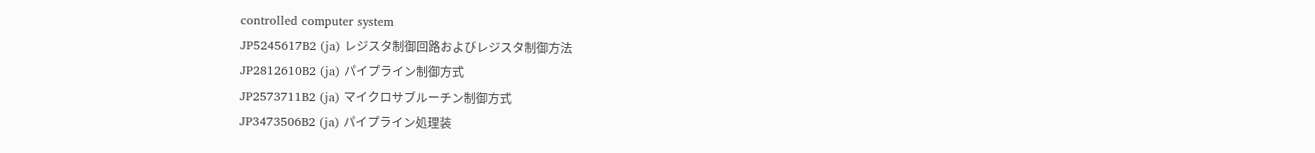controlled computer system
JP5245617B2 (ja) レジスタ制御回路およびレジスタ制御方法
JP2812610B2 (ja) パイプライン制御方式
JP2573711B2 (ja) マイクロサブルーチン制御方式
JP3473506B2 (ja) パイプライン処理装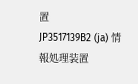置
JP3517139B2 (ja) 情報処理装置